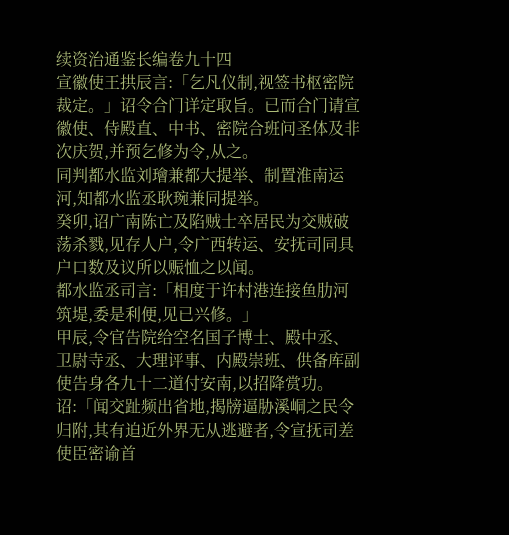续资治通鉴长编卷九十四
宣徽使王拱辰言:「乞凡仪制,视签书枢密院裁定。」诏令合门详定取旨。已而合门请宣徽使、侍殿直、中书、密院合班问圣体及非次庆贺,并预乞修为令,从之。
同判都水监刘璯兼都大提举、制置淮南运河,知都水监丞耿琬兼同提举。
癸卯,诏广南陈亡及陷贼士卒居民为交贼破荡杀戮,见存人户,令广西转运、安抚司同具户口数及议所以赈恤之以闻。
都水监丞司言:「相度于许村港连接鱼肋河筑堤,委是利便,见已兴修。」
甲辰,令官告院给空名国子博士、殿中丞、卫尉寺丞、大理评事、内殿崇班、供备库副使告身各九十二道付安南,以招降赏功。
诏:「闻交趾频出省地,揭牓逼胁溪峒之民令归附,其有迫近外界无从逃避者,令宣抚司差使臣密谕首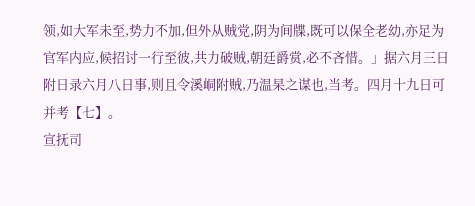领,如大军未至,势力不加,但外从贼党,阴为间牒,既可以保全老幼,亦足为官军内应,候招讨一行至彼,共力破贼,朝廷爵赏,必不吝惜。」据六月三日附日录六月八日事,则且令溪峒附贼,乃温杲之谋也,当考。四月十九日可并考【七】。
宣抚司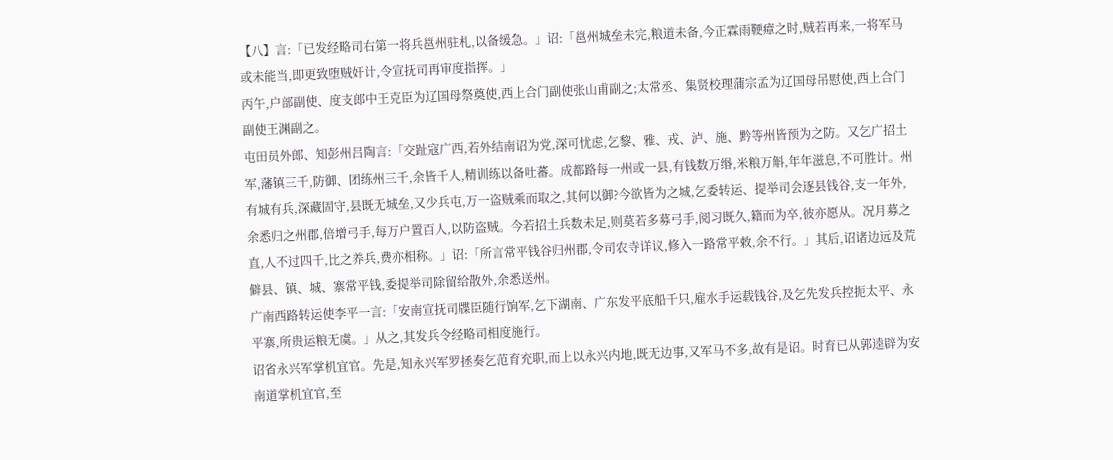【八】言:「已发经略司右第一将兵邕州驻札,以备缓急。」诏:「邕州城垒未完,粮道未备,今正霖雨鞕瘴之时,贼若再来,一将军马或未能当,即更致堕贼奸计,令宣抚司再审度指挥。」
丙午,户部副使、度支郎中王克臣为辽国母祭奠使,西上合门副使张山甫副之;太常丞、集贤校理蒲宗孟为辽国母吊慰使,西上合门副使王渊副之。
屯田员外郎、知彭州吕陶言:「交趾寇广西,若外结南诏为党,深可忧虑,乞黎、雅、戎、泸、施、黔等州皆预为之防。又乞广招土军,藩镇三千,防御、团练州三千,余皆千人,精训练以备吐蕃。成都路每一州或一县,有钱数万缗,米粮万斛,年年滋息,不可胜计。州有城有兵,深藏固守,县既无城垒,又少兵屯,万一盗贼乘而取之,其何以御?今欲皆为之城,乞委转运、提举司会逐县钱谷,支一年外,余悉归之州郡,倍增弓手,每万户置百人,以防盗贼。今若招土兵数未足,则莫若多募弓手,阅习既久,籍而为卒,彼亦愿从。况月募之直,人不过四千,比之养兵,费亦相称。」诏:「所言常平钱谷归州郡,令司农寺详议,修入一路常平敕,余不行。」其后,诏诸边远及荒僻县、镇、城、寨常平钱,委提举司除留给散外,余悉送州。
广南西路转运使李平一言:「安南宣抚司牒臣随行饷军,乞下湖南、广东发平底船千只,雇水手运载钱谷,及乞先发兵控扼太平、永平寨,所贵运粮无虞。」从之,其发兵令经略司相度施行。
诏省永兴军掌机宜官。先是,知永兴军罗拯奏乞范育充职,而上以永兴内地,既无边事,又军马不多,故有是诏。时育已从郭逵辟为安南道掌机宜官,至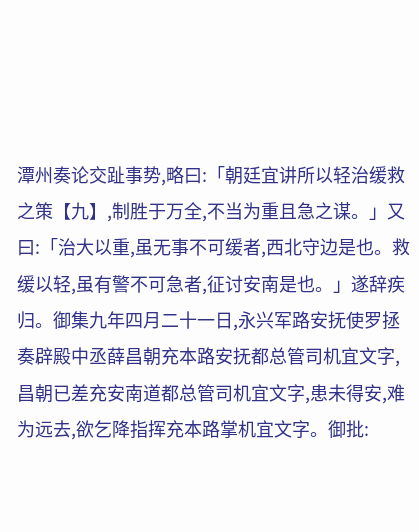潭州奏论交趾事势,略曰:「朝廷宜讲所以轻治缓救之策【九】,制胜于万全,不当为重且急之谋。」又曰:「治大以重,虽无事不可缓者,西北守边是也。救缓以轻,虽有警不可急者,征讨安南是也。」遂辞疾归。御集九年四月二十一日,永兴军路安抚使罗拯奏辟殿中丞薛昌朝充本路安抚都总管司机宜文字,昌朝已差充安南道都总管司机宜文字,患未得安,难为远去,欲乞降指挥充本路掌机宜文字。御批: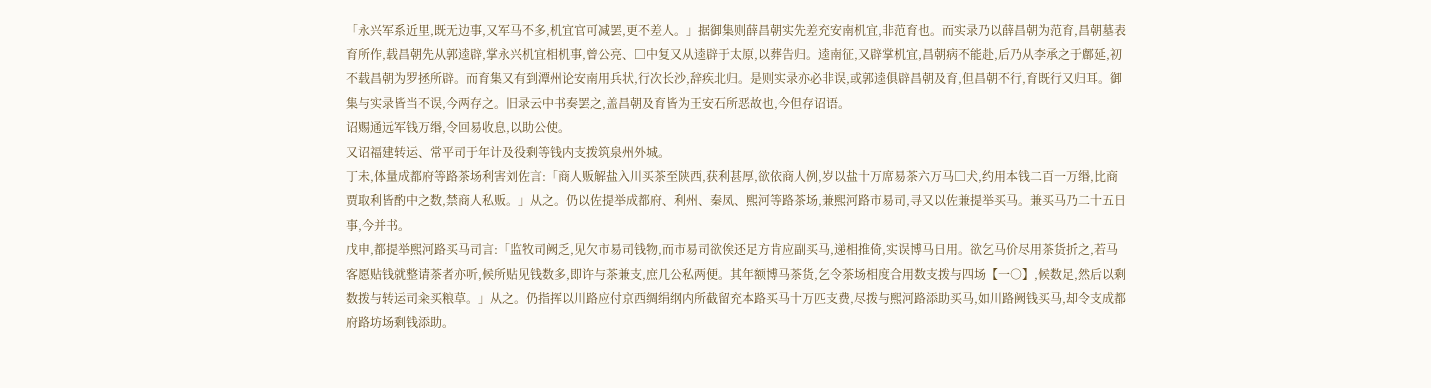「永兴军系近里,既无边事,又军马不多,机宜官可减罢,更不差人。」据御集则薛昌朝实先差充安南机宜,非范育也。而实录乃以薛昌朝为范育,昌朝墓表育所作,载昌朝先从郭逵辟,掌永兴机宜相机事,曾公亮、□中复又从逵辟于太原,以葬告归。逵南征,又辟掌机宜,昌朝病不能赴,后乃从李承之于鄜延,初不载昌朝为罗拯所辟。而育集又有到潭州论安南用兵状,行次长沙,辞疾北归。是则实录亦必非误,或郭逵俱辟昌朝及育,但昌朝不行,育既行又归耳。御集与实录皆当不误,今两存之。旧录云中书奏罢之,盖昌朝及育皆为王安石所恶故也,今但存诏语。
诏赐通远军钱万缗,令回易收息,以助公使。
又诏福建转运、常平司于年计及役剩等钱内支拨筑泉州外城。
丁未,体量成都府等路茶场利害刘佐言:「商人贩解盐入川买茶至陕西,获利甚厚,欲依商人例,岁以盐十万席易茶六万马□犬,约用本钱二百一万缗,比商贾取利皆酌中之数,禁商人私贩。」从之。仍以佐提举成都府、利州、秦凤、熙河等路茶场,兼熙河路市易司,寻又以佐兼提举买马。兼买马乃二十五日事,今并书。
戊申,都提举熙河路买马司言:「监牧司阙乏,见欠市易司钱物,而市易司欲俟还足方肯应副买马,递相推倚,实误博马日用。欲乞马价尽用茶货折之,若马客愿贴钱就整请茶者亦听,候所贴见钱数多,即许与茶兼支,庶几公私两便。其年额博马茶货,乞令茶场相度合用数支拨与四场【一○】,候数足,然后以剩数拨与转运司籴买粮草。」从之。仍指挥以川路应付京西绸绢纲内所截留充本路买马十万匹支费,尽拨与熙河路添助买马,如川路阙钱买马,却令支成都府路坊场剩钱添助。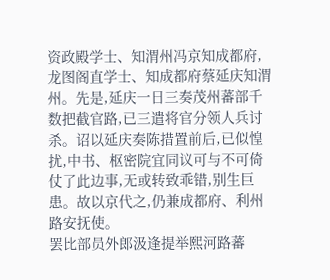资政殿学士、知渭州冯京知成都府,龙图阁直学士、知成都府蔡延庆知渭州。先是,延庆一日三奏茂州蕃部千数把截官路,已三遣将官分领人兵讨杀。诏以延庆奏陈措置前后,已似惶扰,中书、枢密院宜同议可与不可倚仗了此边事,无或转致乖错,别生巨患。故以京代之,仍兼成都府、利州路安抚使。
罢比部员外郎汲逢提举熙河路蕃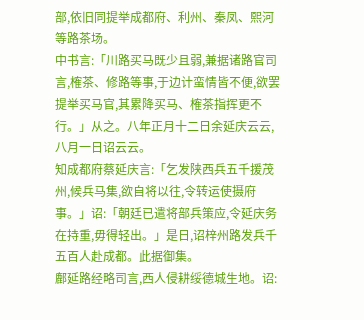部,依旧同提举成都府、利州、秦凤、熙河等路茶场。
中书言:「川路买马既少且弱,兼据诸路官司言,榷茶、修路等事,于边计蛮情皆不便,欲罢提举买马官,其累降买马、榷茶指挥更不行。」从之。八年正月十二日余延庆云云,八月一日诏云云。
知成都府蔡延庆言:「乞发陕西兵五千援茂州,候兵马集,欲自将以往,令转运使摄府事。」诏:「朝廷已遣将部兵策应,令延庆务在持重,毋得轻出。」是日,诏梓州路发兵千五百人赴成都。此据御集。
鄜延路经略司言,西人侵耕绥德城生地。诏: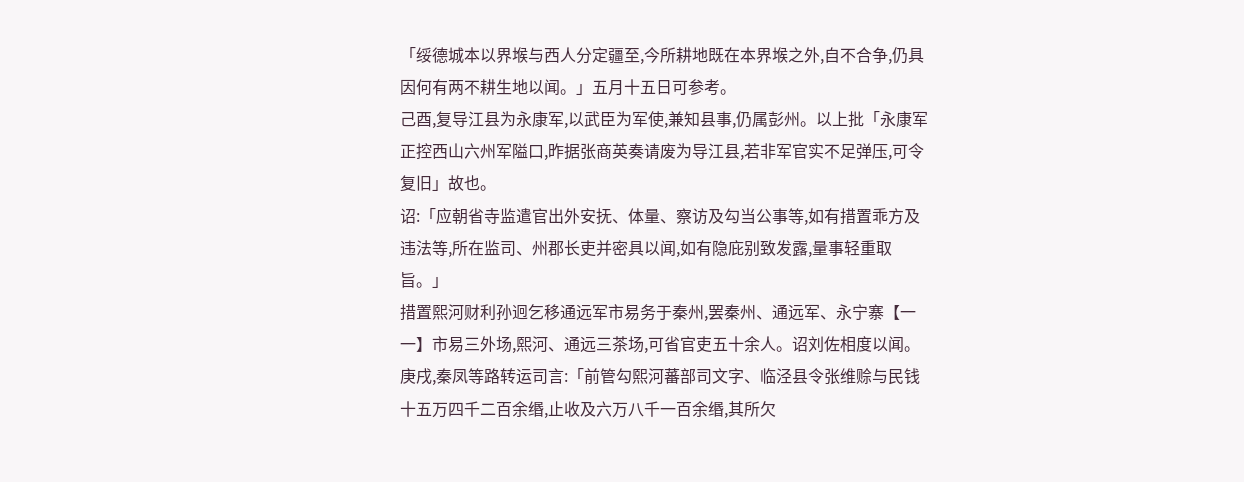「绥德城本以界堠与西人分定疆至,今所耕地既在本界堠之外,自不合争,仍具因何有两不耕生地以闻。」五月十五日可参考。
己酉,复导江县为永康军,以武臣为军使,兼知县事,仍属彭州。以上批「永康军正控西山六州军隘口,昨据张商英奏请废为导江县,若非军官实不足弹压,可令复旧」故也。
诏:「应朝省寺监遣官出外安抚、体量、察访及勾当公事等,如有措置乖方及违法等,所在监司、州郡长吏并密具以闻,如有隐庇别致发露,量事轻重取旨。」
措置熙河财利孙迥乞移通远军市易务于秦州,罢秦州、通远军、永宁寨【一一】市易三外场,熙河、通远三茶场,可省官吏五十余人。诏刘佐相度以闻。
庚戌,秦凤等路转运司言:「前管勾熙河蕃部司文字、临泾县令张维赊与民钱十五万四千二百余缗,止收及六万八千一百余缗,其所欠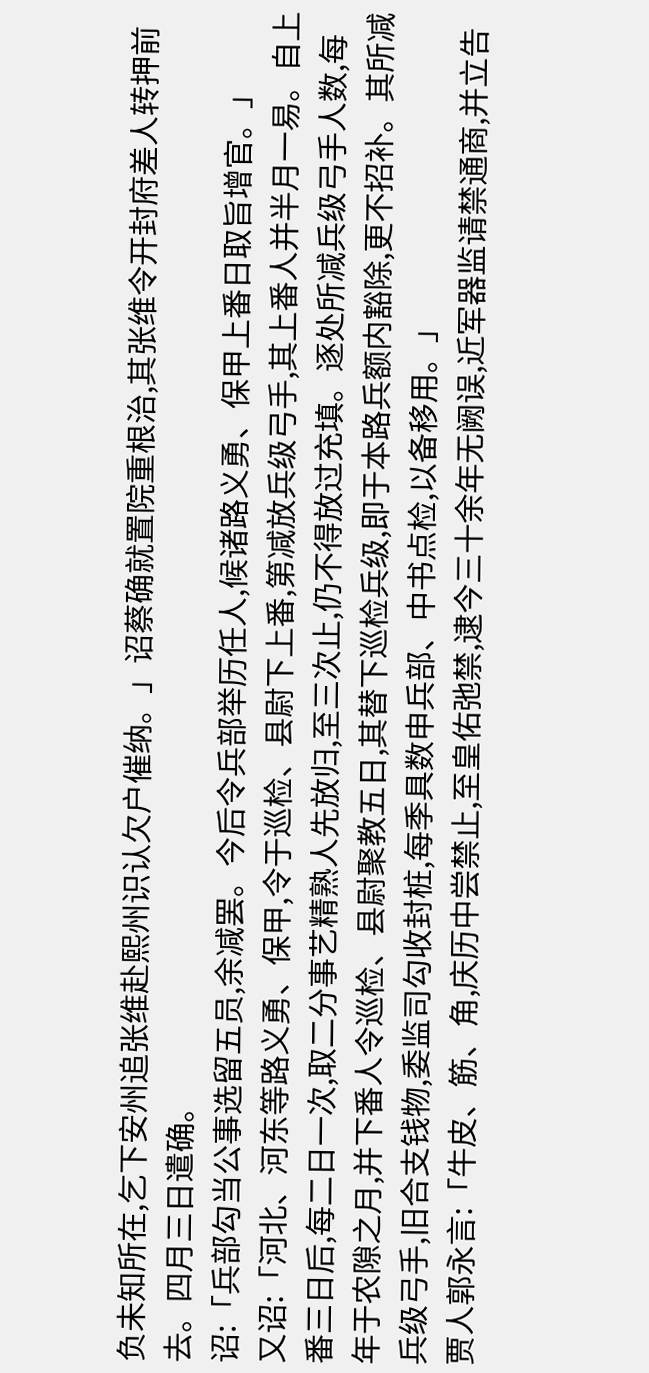负未知所在,乞下安州追张维赴熙州识认欠户催纳。」诏蔡确就置院重根治,其张维令开封府差人转押前去。四月三日遣确。
诏:「兵部勾当公事选留五员,余减罢。今后令兵部举历任人,候诸路义勇、保甲上番日取旨增官。」
又诏:「河北、河东等路义勇、保甲,令于巡检、县尉下上番,第减放兵级弓手,其上番人并半月一易。自上番三日后,每二日一次,取二分事艺精熟人先放归,至三次止,仍不得放过充填。逐处所减兵级弓手人数,每年于农隙之月,并下番人令巡检、县尉聚教五日,其替下巡检兵级,即于本路兵额内豁除,更不招补。其所减兵级弓手,旧合支钱物,委监司勾收封桩,每季具数申兵部、中书点检,以备移用。」
贾人郭永言:「牛皮、筋、角,庆历中尝禁止,至皇佑弛禁,逮今三十余年无阙误,近军器监请禁通商,并立告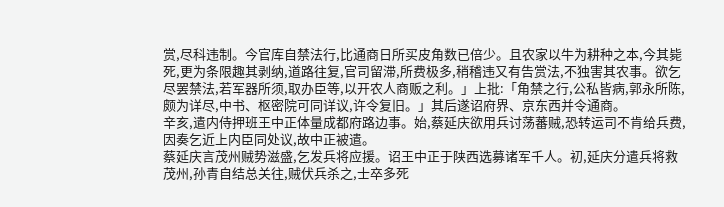赏,尽科违制。今官库自禁法行,比通商日所买皮角数已倍少。且农家以牛为耕种之本,今其毙死,更为条限趣其剥纳,道路往复,官司留滞,所费极多,稍稽违又有告赏法,不独害其农事。欲乞尽罢禁法,若军器所须,取办臣等,以开农人商贩之利。」上批:「角禁之行,公私皆病,郭永所陈,颇为详尽,中书、枢密院可同详议,许令复旧。」其后遂诏府界、京东西并令通商。
辛亥,遣内侍押班王中正体量成都府路边事。始,蔡延庆欲用兵讨荡蕃贼,恐转运司不肯给兵费,因奏乞近上内臣同处议,故中正被遣。
蔡延庆言茂州贼势滋盛,乞发兵将应援。诏王中正于陕西选募诸军千人。初,延庆分遣兵将救茂州,孙青自结总关往,贼伏兵杀之,士卒多死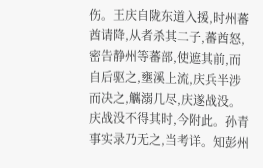伤。王庆自陇东道入援,时州蕃酋请降,从者杀其二子,蕃酋怒,密告静州等蕃部,使遮其前,而自后驱之,壅溪上流,庆兵半涉而决之,觽溺几尽,庆遂战没。庆战没不得其时,今附此。孙青事实录乃无之,当考详。知彭州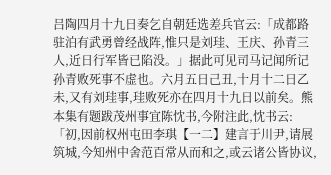吕陶四月十九日奏乞自朝廷选差兵官云:「成都路驻泊有武勇曾经战阵,惟只是刘珪、王庆、孙青三人,近日行军皆已陷没。」据此可见司马记闻所记孙青败死事不虚也。六月五日己丑,十月十二日乙未,又有刘珪事,珪败死亦在四月十九日以前矣。熊本集有题跋茂州事宜陈忱书,今附注此,忱书云:「初,因前权州屯田李琪【一二】建言于川尹,请展筑城,今知州中舍范百常从而和之,或云诸公皆协议,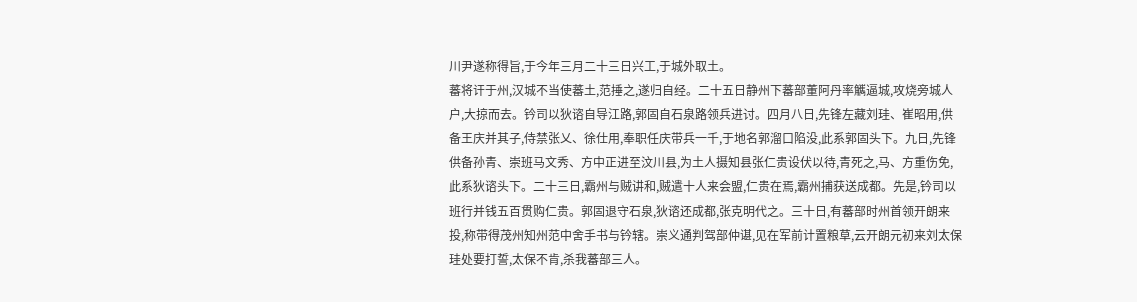川尹遂称得旨,于今年三月二十三日兴工,于城外取土。
蕃将讦于州,汉城不当使蕃土,范捶之,遂归自经。二十五日静州下蕃部董阿丹率觽逼城,攻烧旁城人户,大掠而去。钤司以狄谘自导江路,郭固自石泉路领兵进讨。四月八日,先锋左藏刘珪、崔昭用,供备王庆并其子,侍禁张乂、徐仕用,奉职任庆带兵一千,于地名郭溜口陷没,此系郭固头下。九日,先锋供备孙青、崇班马文秀、方中正进至汶川县,为土人摄知县张仁贵设伏以待,青死之,马、方重伤免,此系狄谘头下。二十三日,霸州与贼讲和,贼遣十人来会盟,仁贵在焉,霸州捕获送成都。先是,钤司以班行并钱五百贯购仁贵。郭固退守石泉,狄谘还成都,张克明代之。三十日,有蕃部时州首领开朗来投,称带得茂州知州范中舍手书与钤辖。崇义通判驾部仲谌,见在军前计置粮草,云开朗元初来刘太保珪处要打誓,太保不肯,杀我蕃部三人。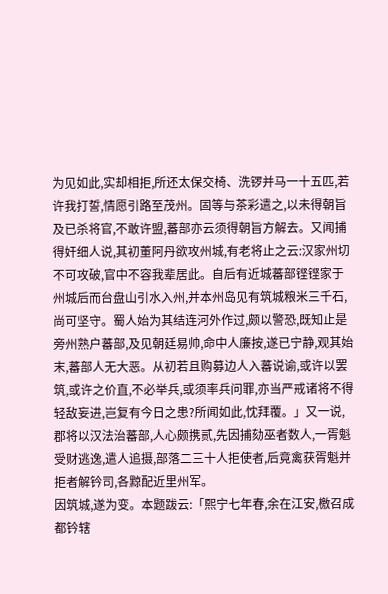为见如此,实却相拒,所还太保交椅、洗锣并马一十五匹,若许我打誓,情愿引路至茂州。固等与茶彩遣之,以未得朝旨及已杀将官,不敢许盟,蕃部亦云须得朝旨方解去。又闻捕得奸细人说,其初董阿丹欲攻州城,有老将止之云:汉家州切不可攻破,官中不容我辈居此。自后有近城蕃部铿铿家于州城后而台盘山引水入州,并本州岛见有筑城粮米三千石,尚可坚守。蜀人始为其结连河外作过,颇以警恐,既知止是旁州熟户蕃部,及见朝廷易帅,命中人廉按,遂已宁静,观其始末,蕃部人无大恶。从初若且购募边人入蕃说谕,或许以罢筑,或许之价直,不必举兵,或须率兵问罪,亦当严戒诸将不得轻敌妄进,岂复有今日之患?所闻如此,忱拜覆。」又一说,郡将以汉法治蕃部,人心颇携贰,先因捕劾巫者数人,一胥魁受财逃逸,遣人追摄,部落二三十人拒使者,后竟禽获胥魁并拒者解钤司,各黥配近里州军。
因筑城,遂为变。本题跋云:「熙宁七年春,余在江安,檄召成都钤辖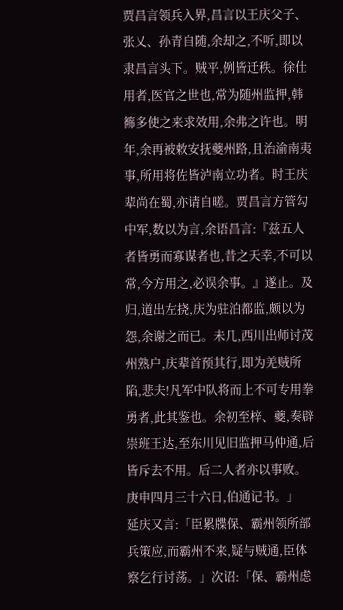贾昌言领兵入界,昌言以王庆父子、张乂、孙青自随,余却之,不听,即以隶昌言头下。贼平,例皆迁秩。徐仕用者,医官之世也,常为随州监押,韩籂多使之来求效用,余弗之许也。明年,余再被敕安抚夔州路,且治渝南夷事,所用将佐皆泸南立功者。时王庆辈尚在蜀,亦请自暛。贾昌言方管勾中军,数以为言,余语昌言:『兹五人者皆勇而寡谋者也,昔之天幸,不可以常,今方用之,必误余事。』遂止。及归,道出左挠,庆为驻泊都监,颇以为怨,余谢之而已。未几,西川出师讨茂州熟户,庆辈首预其行,即为羌贼所陷,悲夫!凡军中队将而上不可专用拳勇者,此其鉴也。余初至梓、夔,奏辟崇班王达,至东川见旧监押马仲通,后皆斥去不用。后二人者亦以事败。庚申四月三十六日,伯通记书。」
延庆又言:「臣累牒保、霸州领所部兵策应,而霸州不来,疑与贼通,臣体察乞行讨荡。」次诏:「保、霸州虑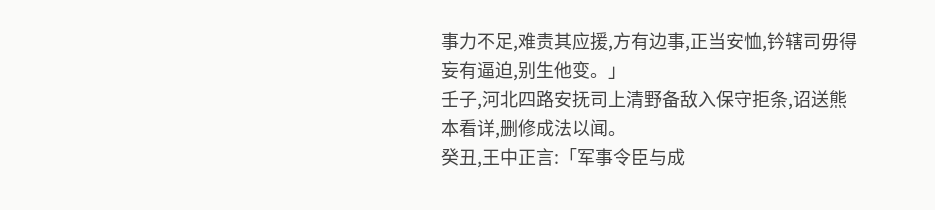事力不足,难责其应援,方有边事,正当安恤,钤辖司毋得妄有逼迫,别生他变。」
壬子,河北四路安抚司上清野备敌入保守拒条,诏送熊本看详,删修成法以闻。
癸丑,王中正言:「军事令臣与成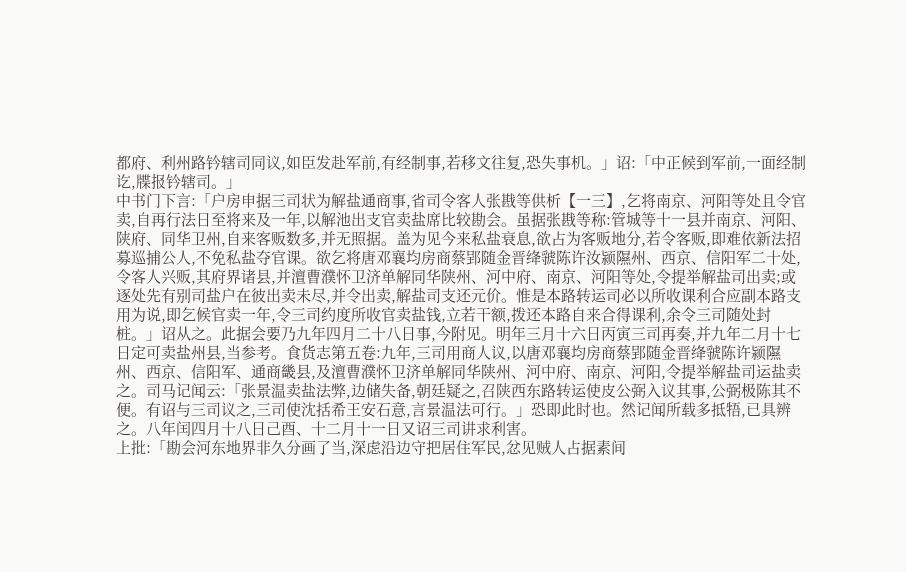都府、利州路钤辖司同议,如臣发赴军前,有经制事,若移文往复,恐失事机。」诏:「中正候到军前,一面经制讫,牒报钤辖司。」
中书门下言:「户房申据三司状为解盐通商事,省司令客人张戡等供析【一三】,乞将南京、河阳等处且令官卖,自再行法日至将来及一年,以解池出支官卖盐席比较勘会。虽据张戡等称:管城等十一县并南京、河阳、陕府、同华卫州,自来客贩数多,并无照据。盖为见今来私盐衰息,欲占为客贩地分,若令客贩,即难依新法招募巡捕公人,不免私盐夺官课。欲乞将唐邓襄均房商蔡郢随金晋绛虢陈许汝颍隰州、西京、信阳军二十处,令客人兴贩,其府界诸县,并澶曹濮怀卫济单解同华陕州、河中府、南京、河阳等处,令提举解盐司出卖;或逐处先有别司盐户在彼出卖未尽,并令出卖,解盐司支还元价。惟是本路转运司必以所收课利合应副本路支用为说,即乞候官卖一年,令三司约度所收官卖盐钱,立若干额,拨还本路自来合得课利,余令三司随处封桩。」诏从之。此据会要乃九年四月二十八日事,今附见。明年三月十六日丙寅三司再奏,并九年二月十七日定可卖盐州县,当参考。食货志第五卷:九年,三司用商人议,以唐邓襄均房商蔡郢随金晋绛虢陈许颍隰州、西京、信阳军、通商畿县,及澶曹濮怀卫济单解同华陕州、河中府、南京、河阳,令提举解盐司运盐卖之。司马记闻云:「张景温卖盐法弊,边储失备,朝廷疑之,召陕西东路转运使皮公弼入议其事,公弼极陈其不便。有诏与三司议之,三司使沈括希王安石意,言景温法可行。」恐即此时也。然记闻所载多抵牾,已具辨之。八年闰四月十八日己酉、十二月十一日又诏三司讲求利害。
上批:「勘会河东地界非久分画了当,深虑沿边守把居住军民,忿见贼人占据素间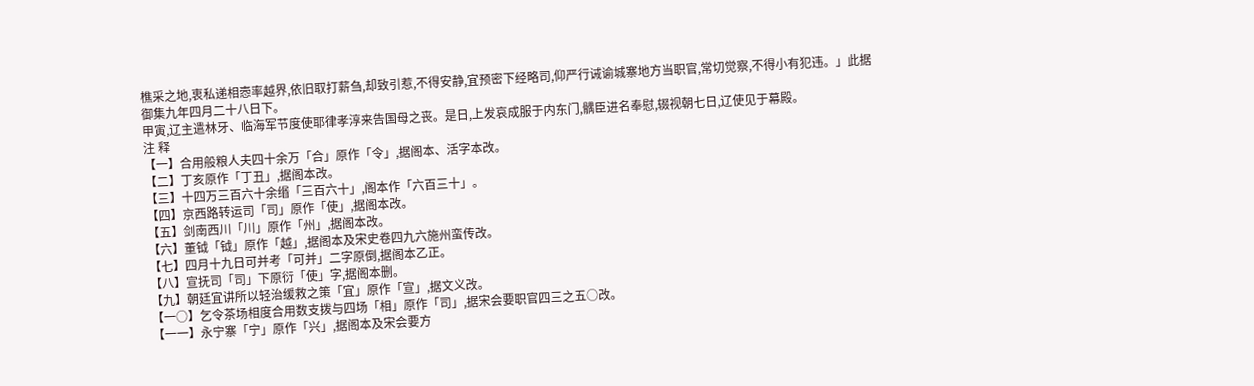樵采之地,衷私递相悫率越界,依旧取打薪刍,却致引惹,不得安静,宜预密下经略司,仰严行诫谕城寨地方当职官,常切觉察,不得小有犯违。」此据御集九年四月二十八日下。
甲寅,辽主遣林牙、临海军节度使耶律孝淳来告国母之丧。是日,上发哀成服于内东门,髃臣进名奉慰,辍视朝七日,辽使见于幕殿。
注 释
【一】合用般粮人夫四十余万「合」原作「令」,据阁本、活字本改。
【二】丁亥原作「丁丑」,据阁本改。
【三】十四万三百六十余缗「三百六十」,阁本作「六百三十」。
【四】京西路转运司「司」原作「使」,据阁本改。
【五】剑南西川「川」原作「州」,据阁本改。
【六】董钺「钺」原作「越」,据阁本及宋史卷四九六施州蛮传改。
【七】四月十九日可并考「可并」二字原倒,据阁本乙正。
【八】宣抚司「司」下原衍「使」字,据阁本删。
【九】朝廷宜讲所以轻治缓救之策「宜」原作「宣」,据文义改。
【一○】乞令茶场相度合用数支拨与四场「相」原作「司」,据宋会要职官四三之五○改。
【一一】永宁寨「宁」原作「兴」,据阁本及宋会要方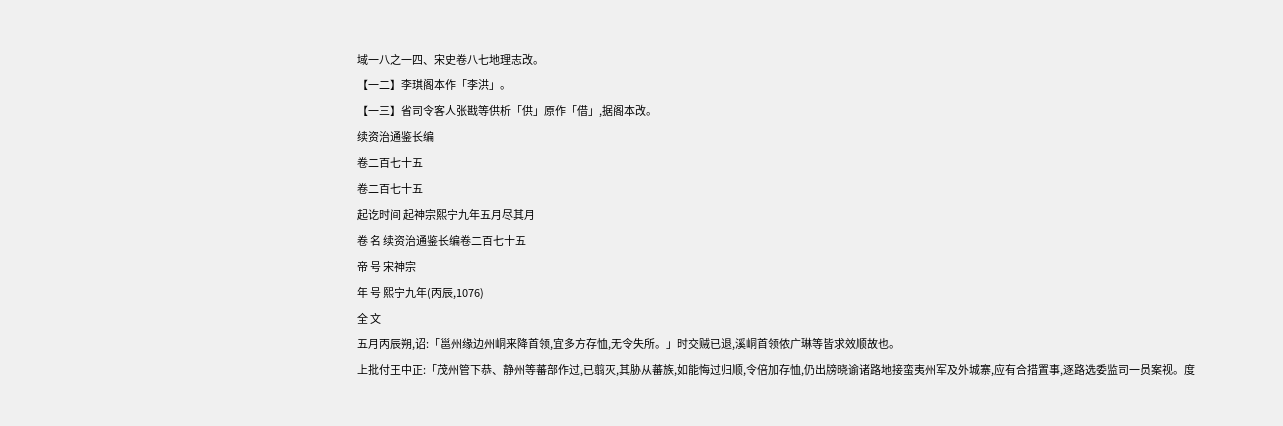域一八之一四、宋史卷八七地理志改。
【一二】李琪阁本作「李洪」。
【一三】省司令客人张戡等供析「供」原作「借」,据阁本改。
续资治通鉴长编
卷二百七十五
卷二百七十五
起讫时间 起神宗熙宁九年五月尽其月
卷 名 续资治通鉴长编卷二百七十五
帝 号 宋神宗
年 号 熙宁九年(丙辰,1076)
全 文
五月丙辰朔,诏:「邕州缘边州峒来降首领,宜多方存恤,无令失所。」时交贼已退,溪峒首领侬广琳等皆求效顺故也。
上批付王中正:「茂州管下恭、静州等蕃部作过,已翦灭,其胁从蕃族,如能悔过归顺,令倍加存恤,仍出牓晓谕诸路地接蛮夷州军及外城寨,应有合措置事,逐路选委监司一员案视。度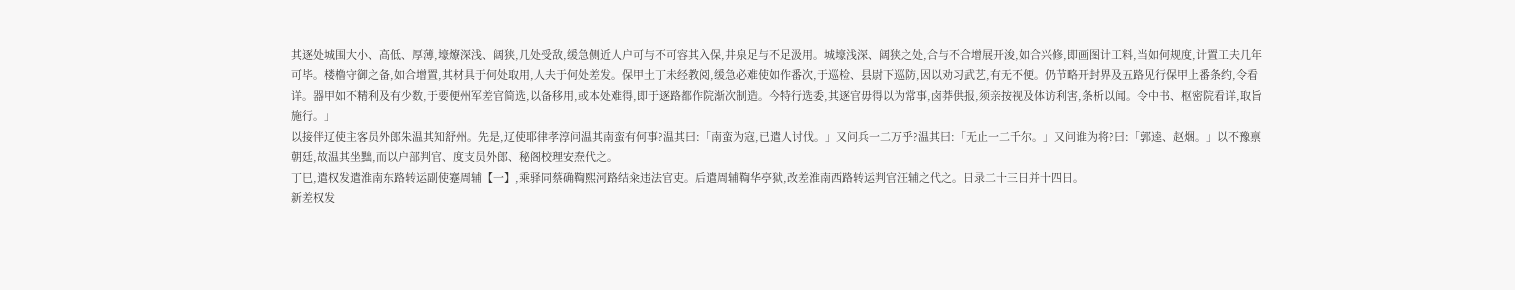其逐处城围大小、高低、厚薄,壕爎深浅、阔狭,几处受敌,缓急侧近人户可与不可容其入保,井泉足与不足汲用。城壕浅深、阔狭之处,合与不合增展开浚,如合兴修,即画图计工料,当如何规度,计置工夫几年可毕。楼橹守御之备,如合增置,其材具于何处取用,人夫于何处差发。保甲土丁未经教阅,缓急必难使如作番次,于巡检、县尉下巡防,因以劝习武艺,有无不便。仍节略开封界及五路见行保甲上番条约,令看详。器甲如不精利及有少数,于要便州军差官简选,以备移用,或本处难得,即于逐路都作院渐次制造。今特行选委,其逐官毋得以为常事,卤莽供报,须亲按视及体访利害,条析以闻。令中书、枢密院看详,取旨施行。」
以接伴辽使主客员外郎朱温其知舒州。先是,辽使耶律孝淳问温其南蛮有何事?温其曰:「南蛮为寇,已遣人讨伐。」又问兵一二万乎?温其曰:「无止一二千尔。」又问谁为将?曰:「郭逵、赵焑。」以不豫禀朝廷,故温其坐黜,而以户部判官、度支员外郎、秘阁校理安焘代之。
丁巳,遣权发遣淮南东路转运副使蹇周辅【一】,乘驿同蔡确鞫熙河路结籴违法官吏。后遣周辅鞫华亭狱,改差淮南西路转运判官汪辅之代之。日录二十三日并十四日。
新差权发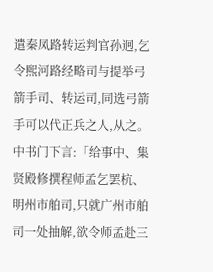遣秦凤路转运判官孙迥,乞令熙河路经略司与提举弓箭手司、转运司,同选弓箭手可以代正兵之人,从之。
中书门下言:「给事中、集贤殿修撰程师孟乞罢杭、明州市舶司,只就广州市舶司一处抽解,欲令师孟赴三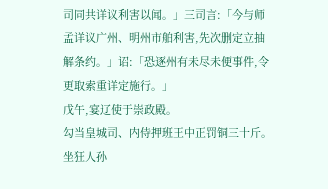司同共详议利害以闻。」三司言:「今与师孟详议广州、明州市舶利害,先次删定立抽解条约。」诏:「恐逐州有未尽未便事件,令更取索重详定施行。」
戊午,宴辽使于崇政殿。
勾当皇城司、内侍押班王中正罚铜三十斤。坐狂人孙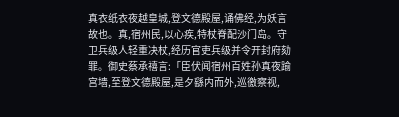真衣纸衣夜越皇城,登文德殿屋,诵佛经,为妖言故也。真,宿州民,以心疾,特杖脊配沙门岛。守卫兵级人轻重决杖,经历官吏兵级并令开封府劾罪。御史蔡承禧言:「臣伏闻宿州百姓孙真夜踰宫墙,至登文德殿屋,是夕繇内而外,巡徼察视,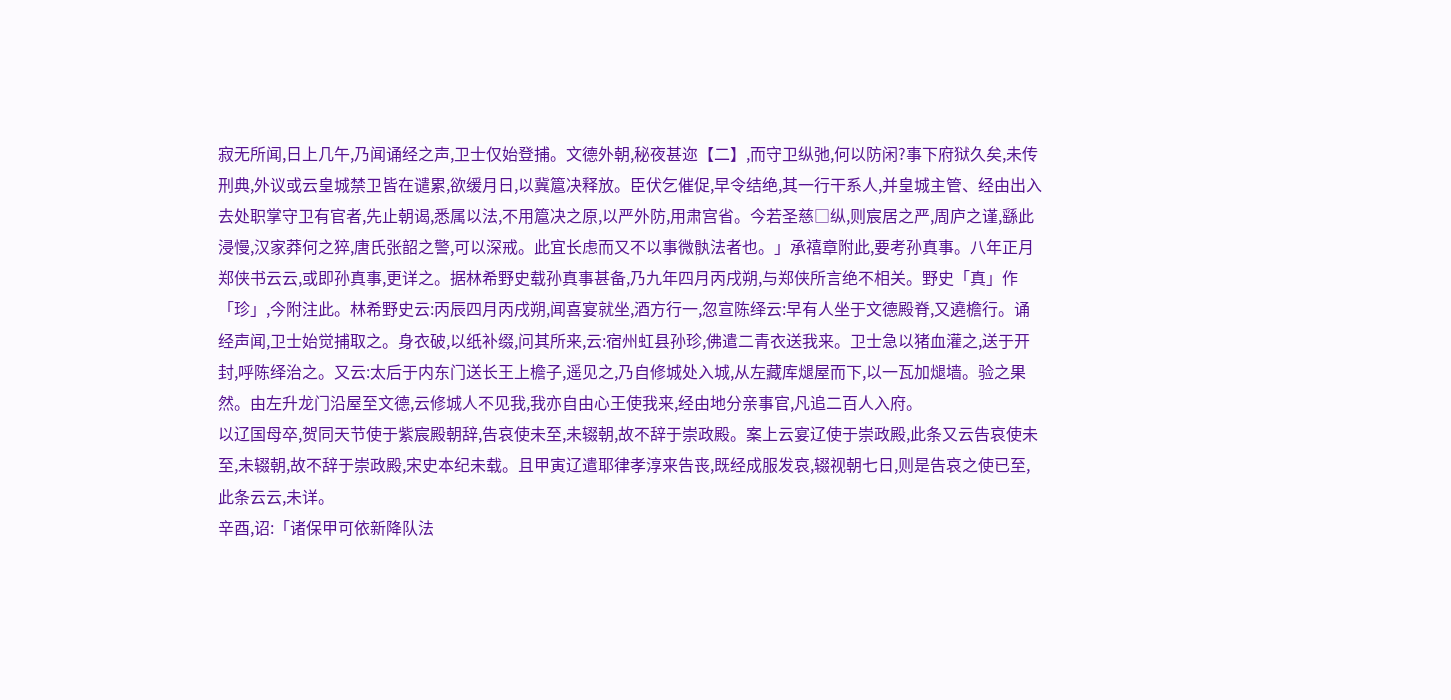寂无所闻,日上几午,乃闻诵经之声,卫士仅始登捕。文德外朝,秘夜甚迩【二】,而守卫纵弛,何以防闲?事下府狱久矣,未传刑典,外议或云皇城禁卫皆在谴累,欲缓月日,以冀簄决释放。臣伏乞催促,早令结绝,其一行干系人,并皇城主管、经由出入去处职掌守卫有官者,先止朝谒,悉属以法,不用簄决之原,以严外防,用肃宫省。今若圣慈□纵,则宸居之严,周庐之谨,繇此浸慢,汉家莽何之猝,唐氏张韶之警,可以深戒。此宜长虑而又不以事微骫法者也。」承禧章附此,要考孙真事。八年正月郑侠书云云,或即孙真事,更详之。据林希野史载孙真事甚备,乃九年四月丙戌朔,与郑侠所言绝不相关。野史「真」作「珍」,今附注此。林希野史云:丙辰四月丙戌朔,闻喜宴就坐,酒方行一,忽宣陈绎云:早有人坐于文德殿脊,又遶檐行。诵经声闻,卫士始觉捕取之。身衣破,以纸补缀,问其所来,云:宿州虹县孙珍,佛遣二青衣送我来。卫士急以猪血灌之,送于开封,呼陈绎治之。又云:太后于内东门送长王上檐子,遥见之,乃自修城处入城,从左藏库煺屋而下,以一瓦加煺墙。验之果然。由左升龙门沿屋至文德,云修城人不见我,我亦自由心王使我来,经由地分亲事官,凡追二百人入府。
以辽国母卒,贺同天节使于紫宸殿朝辞,告哀使未至,未辍朝,故不辞于崇政殿。案上云宴辽使于崇政殿,此条又云告哀使未至,未辍朝,故不辞于崇政殿,宋史本纪未载。且甲寅辽遣耶律孝淳来告丧,既经成服发哀,辍视朝七日,则是告哀之使已至,此条云云,未详。
辛酉,诏:「诸保甲可依新降队法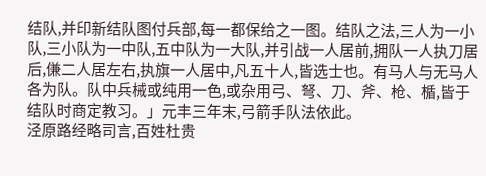结队,并印新结队图付兵部,每一都保给之一图。结队之法,三人为一小队,三小队为一中队,五中队为一大队,并引战一人居前,拥队一人执刀居后,傔二人居左右,执旗一人居中,凡五十人,皆选士也。有马人与无马人各为队。队中兵械或纯用一色,或杂用弓、弩、刀、斧、枪、楯,皆于结队时商定教习。」元丰三年末,弓箭手队法依此。
泾原路经略司言,百姓杜贵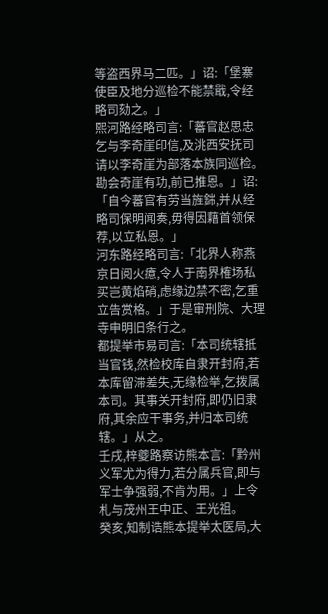等盗西界马二匹。」诏:「堡寨使臣及地分巡检不能禁戢,令经略司劾之。」
熙河路经略司言:「蕃官赵思忠乞与李奇崖印信,及洮西安抚司请以李奇崖为部落本族同巡检。勘会奇崖有功,前已推恩。」诏:「自今蕃官有劳当旌銟,并从经略司保明闻奏,毋得因藉首领保荐,以立私恩。」
河东路经略司言:「北界人称燕京日阅火癔,令人于南界榷场私买岂黄焰硝,虑缘边禁不密,乞重立告赏格。」于是审刑院、大理寺申明旧条行之。
都提举市易司言:「本司统辖抵当官钱,然检校库自隶开封府,若本库留滞差失,无缘检举,乞拨属本司。其事关开封府,即仍旧隶府,其余应干事务,并归本司统辖。」从之。
壬戌,梓夔路察访熊本言:「黔州义军尤为得力,若分属兵官,即与军士争强弱,不肯为用。」上令札与茂州王中正、王光祖。
癸亥,知制诰熊本提举太医局,大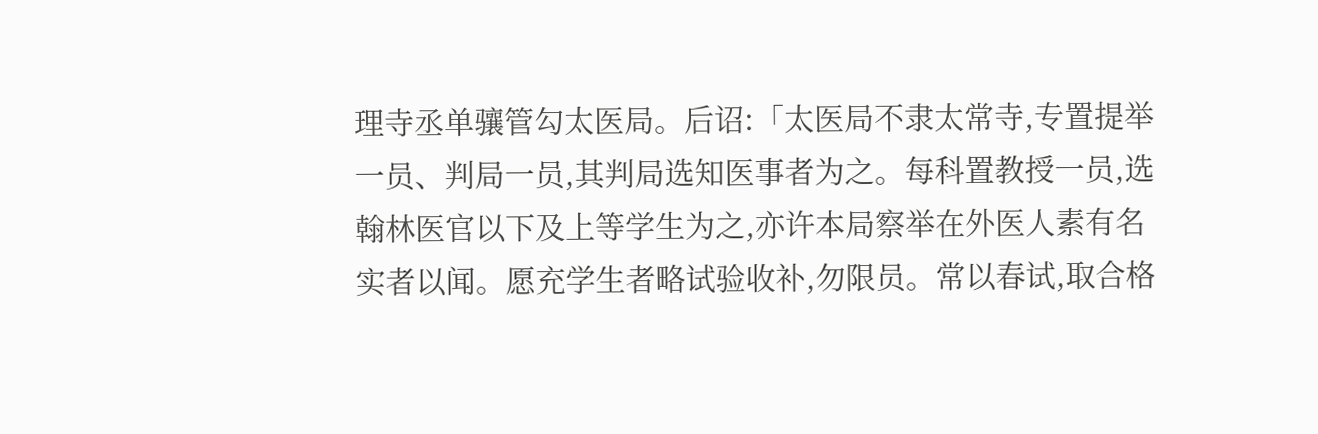理寺丞单骧管勾太医局。后诏:「太医局不隶太常寺,专置提举一员、判局一员,其判局选知医事者为之。每科置教授一员,选翰林医官以下及上等学生为之,亦许本局察举在外医人素有名实者以闻。愿充学生者略试验收补,勿限员。常以春试,取合格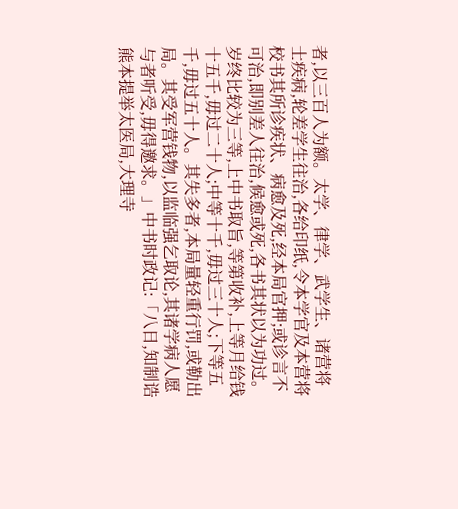者,以三百人为额。太学、律学、武学生、诸营将士疾病,轮差学生往治,各给印纸,令本学官及本营将校书其所诊疾状、病愈及死,经本局官押;或诊言不可治,即别差人往治,候愈或死,各书其状以为功过。岁终比较为三等,上中书取旨,等第收补,上等月给钱十五千,毋过二十人;中等十千,毋过三十人;下等五千,毋过五十人。其失多者,本局量轻重行罚,或勒出局。其受军营钱物,以监临强乞取论,其诸学病人愿与者听受,毋得邀求。」中书时政记:「八日,知制诰熊本提举太医局,大理寺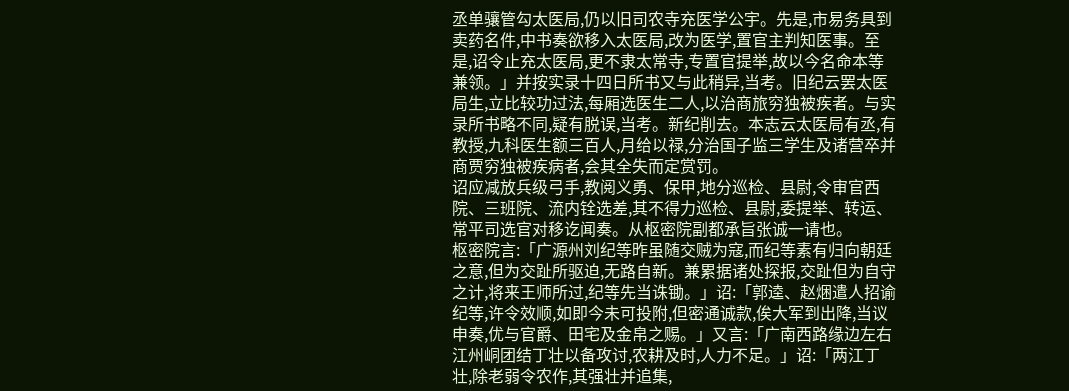丞单骧管勾太医局,仍以旧司农寺充医学公宇。先是,市易务具到卖药名件,中书奏欲移入太医局,改为医学,置官主判知医事。至是,诏令止充太医局,更不隶太常寺,专置官提举,故以今名命本等兼领。」并按实录十四日所书又与此稍异,当考。旧纪云罢太医局生,立比较功过法,每厢选医生二人,以治商旅穷独被疾者。与实录所书略不同,疑有脱误,当考。新纪削去。本志云太医局有丞,有教授,九科医生额三百人,月给以禄,分治国子监三学生及诸营卒并商贾穷独被疾病者,会其全失而定赏罚。
诏应减放兵级弓手,教阅义勇、保甲,地分巡检、县尉,令审官西院、三班院、流内铨选差,其不得力巡检、县尉,委提举、转运、常平司选官对移讫闻奏。从枢密院副都承旨张诚一请也。
枢密院言:「广源州刘纪等昨虽随交贼为寇,而纪等素有归向朝廷之意,但为交趾所驱迫,无路自新。兼累据诸处探报,交趾但为自守之计,将来王师所过,纪等先当诛锄。」诏:「郭逵、赵焑遣人招谕纪等,许令效顺,如即今未可投附,但密通诚款,俟大军到出降,当议申奏,优与官爵、田宅及金帛之赐。」又言:「广南西路缘边左右江州峒团结丁壮以备攻讨,农耕及时,人力不足。」诏:「两江丁壮,除老弱令农作,其强壮并追集,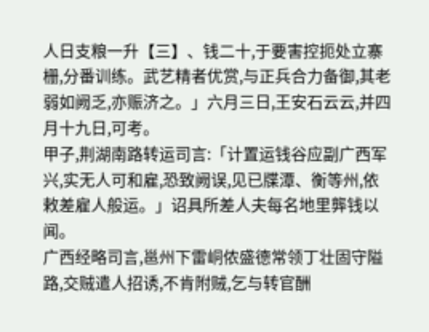人日支粮一升【三】、钱二十,于要害控扼处立寨栅,分番训练。武艺精者优赏,与正兵合力备御,其老弱如阙乏,亦赈济之。」六月三日,王安石云云,并四月十九日,可考。
甲子,荆湖南路转运司言:「计置运钱谷应副广西军兴,实无人可和雇,恐致阙误,见已牒潭、衡等州,依敕差雇人般运。」诏具所差人夫每名地里龏钱以闻。
广西经略司言,邕州下雷峒侬盛德常领丁壮固守隘路,交贼遣人招诱,不肯附贼,乞与转官酬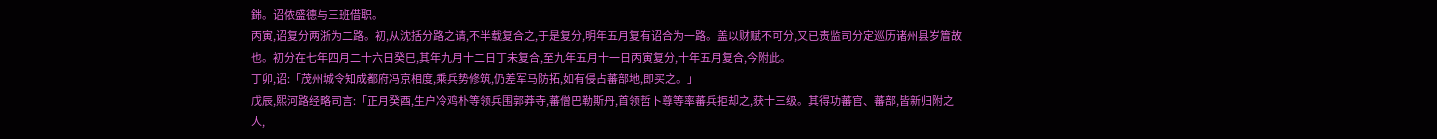銟。诏侬盛德与三班借职。
丙寅,诏复分两浙为二路。初,从沈括分路之请,不半载复合之,于是复分,明年五月复有诏合为一路。盖以财赋不可分,又已责监司分定巡历诸州县岁篃故也。初分在七年四月二十六日癸巳,其年九月十二日丁未复合,至九年五月十一日丙寅复分,十年五月复合,今附此。
丁卯,诏:「茂州城令知成都府冯京相度,乘兵势修筑,仍差军马防拓,如有侵占蕃部地,即买之。」
戊辰,熙河路经略司言:「正月癸酉,生户冷鸡朴等领兵围郭莽寺,蕃僧巴勒斯丹,首领哲卜尊等率蕃兵拒却之,获十三级。其得功蕃官、蕃部,皆新归附之人,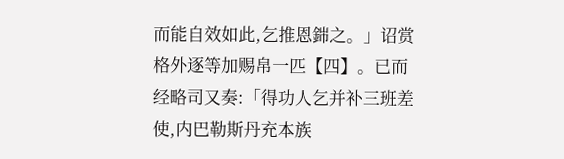而能自效如此,乞推恩銟之。」诏赏格外逐等加赐帛一匹【四】。已而经略司又奏:「得功人乞并补三班差使,内巴勒斯丹充本族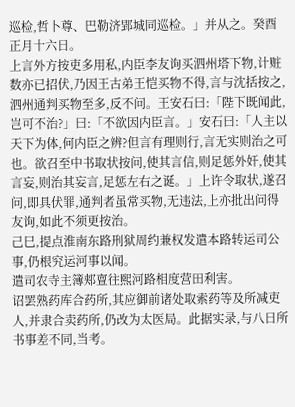巡检,哲卜尊、巴勒济郢城同巡检。」并从之。癸酉正月十六日。
上言外方按吏多用私,内臣李友询买泗州塔下物,计赃数亦已招伏,乃因王古弟王恺买物不得,言与沈括按之,泗州通判买物至多,反不问。王安石曰:「陛下既闻此,岂可不治?」曰:「不欲因内臣言。」安石曰:「人主以天下为体,何内臣之辨?但言有理则行,言无实则治之可也。欲召至中书取状按问,使其言信,则足惩外奸,使其言妄,则治其妄言,足惩左右之诞。」上许令取状,遂召问,即具伏罪,通判者虽常买物,无违法,上亦批出问得友询,如此不须更按治。
己巳,提点淮南东路刑狱周约兼权发遣本路转运司公事,仍根究运河事以闻。
遣司农寺主簿郏亶往熙河路相度营田利害。
诏罢熟药库合药所,其应御前诸处取索药等及所减吏人,并隶合卖药所,仍改为太医局。此据实录,与八日所书事差不同,当考。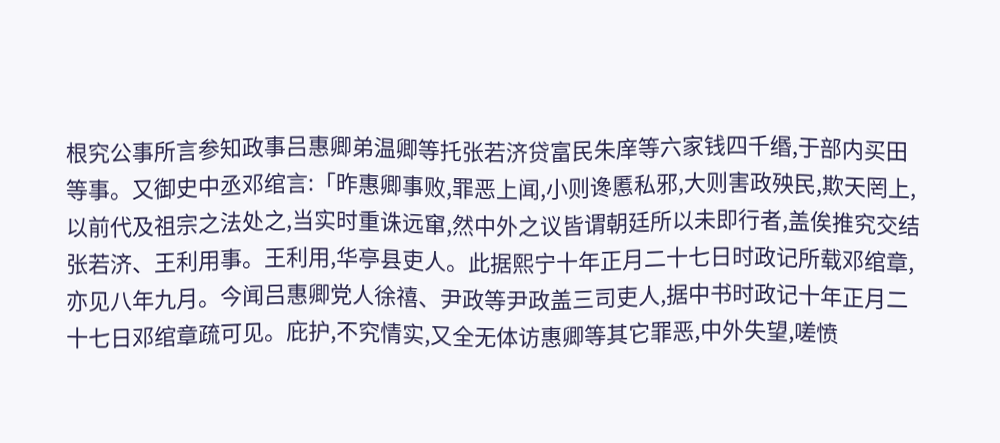根究公事所言参知政事吕惠卿弟温卿等托张若济贷富民朱庠等六家钱四千缗,于部内买田等事。又御史中丞邓绾言:「昨惠卿事败,罪恶上闻,小则谗慝私邪,大则害政殃民,欺天罔上,以前代及祖宗之法处之,当实时重诛远窜,然中外之议皆谓朝廷所以未即行者,盖俟推究交结张若济、王利用事。王利用,华亭县吏人。此据熙宁十年正月二十七日时政记所载邓绾章,亦见八年九月。今闻吕惠卿党人徐禧、尹政等尹政盖三司吏人,据中书时政记十年正月二十七日邓绾章疏可见。庇护,不究情实,又全无体访惠卿等其它罪恶,中外失望,嗟愤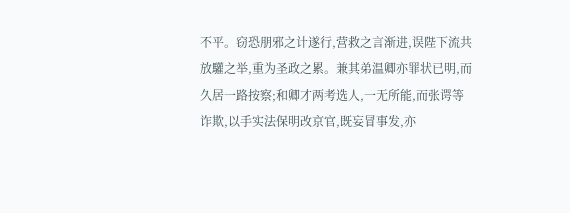不平。窃恐朋邪之计遂行,营救之言渐进,误陛下流共放驩之举,重为圣政之累。兼其弟温卿亦罪状已明,而久居一路按察;和卿才两考选人,一无所能,而张谔等诈欺,以手实法保明改京官,既妄冒事发,亦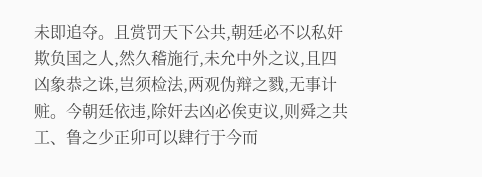未即追夺。且赏罚天下公共,朝廷必不以私奸欺负国之人,然久稽施行,未允中外之议,且四凶象恭之诛,岂须检法,两观伪辩之戮,无事计赃。今朝廷依违,除奸去凶必俟吏议,则舜之共工、鲁之少正卯可以肆行于今而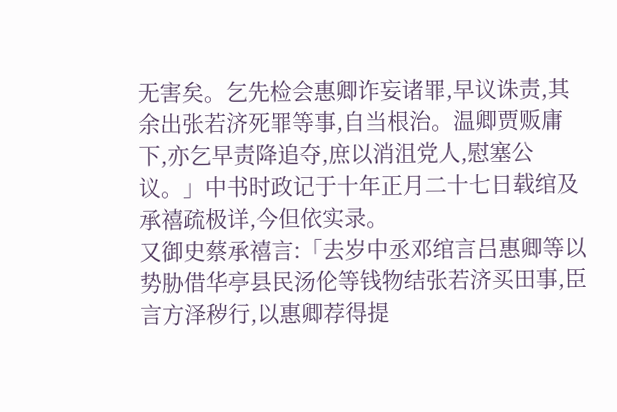无害矣。乞先检会惠卿诈妄诸罪,早议诛责,其余出张若济死罪等事,自当根治。温卿贾贩庸下,亦乞早责降追夺,庶以消沮党人,慰塞公议。」中书时政记于十年正月二十七日载绾及承禧疏极详,今但依实录。
又御史蔡承禧言:「去岁中丞邓绾言吕惠卿等以势胁借华亭县民汤伦等钱物结张若济买田事,臣言方泽秽行,以惠卿荐得提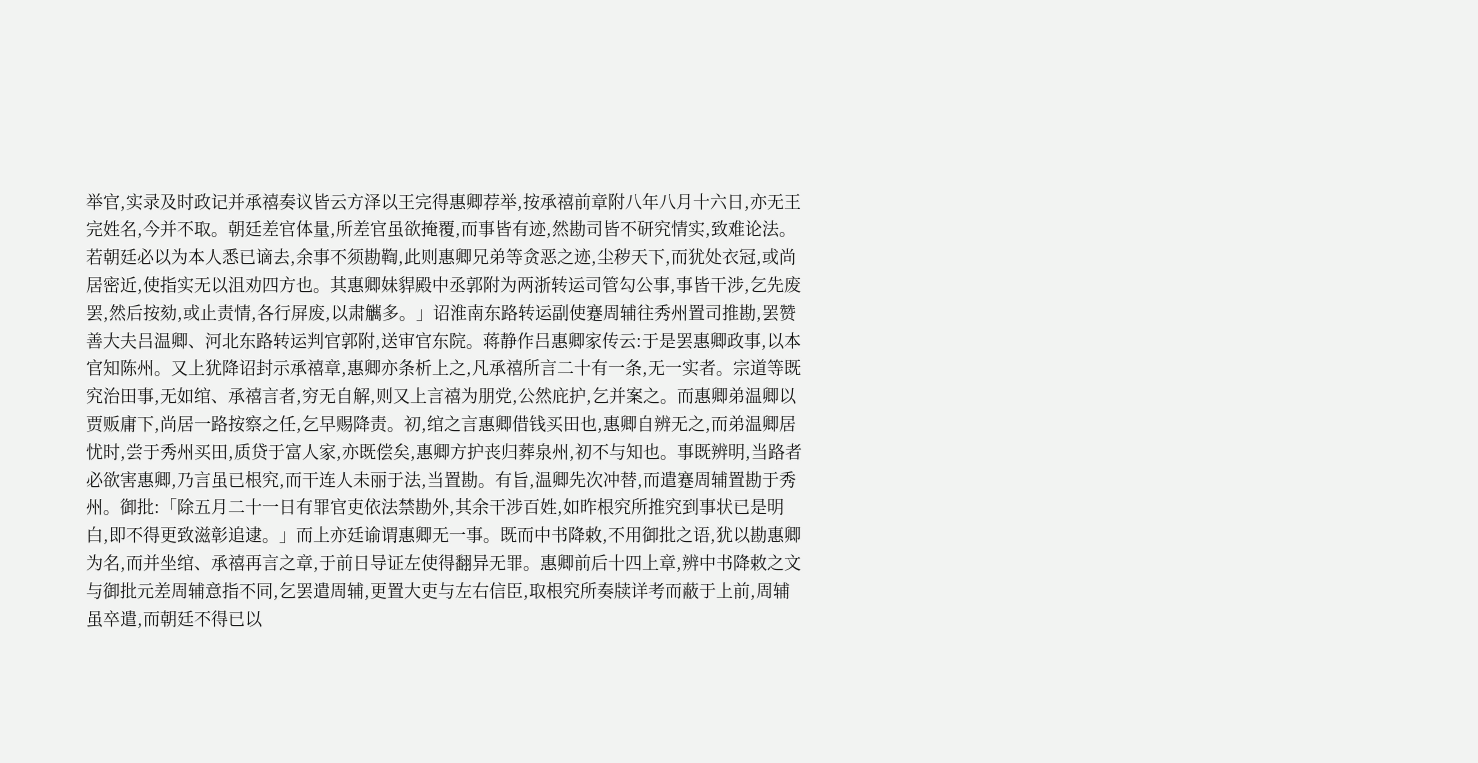举官,实录及时政记并承禧奏议皆云方泽以王完得惠卿荐举,按承禧前章附八年八月十六日,亦无王完姓名,今并不取。朝廷差官体量,所差官虽欲掩覆,而事皆有迹,然勘司皆不研究情实,致难论法。若朝廷必以为本人悉已谪去,余事不须勘鞫,此则惠卿兄弟等贪恶之迹,尘秽天下,而犹处衣冠,或尚居密近,使指实无以沮劝四方也。其惠卿妹貋殿中丞郭附为两浙转运司管勾公事,事皆干涉,乞先废罢,然后按劾,或止责情,各行屏废,以肃觽多。」诏淮南东路转运副使蹇周辅往秀州置司推勘,罢赞善大夫吕温卿、河北东路转运判官郭附,送审官东院。蒋静作吕惠卿家传云:于是罢惠卿政事,以本官知陈州。又上犹降诏封示承禧章,惠卿亦条析上之,凡承禧所言二十有一条,无一实者。宗道等既究治田事,无如绾、承禧言者,穷无自解,则又上言禧为朋党,公然庇护,乞并案之。而惠卿弟温卿以贾贩庸下,尚居一路按察之任,乞早赐降责。初,绾之言惠卿借钱买田也,惠卿自辨无之,而弟温卿居忧时,尝于秀州买田,质贷于富人家,亦既偿矣,惠卿方护丧归葬泉州,初不与知也。事既辨明,当路者必欲害惠卿,乃言虽已根究,而干连人未丽于法,当置勘。有旨,温卿先次冲替,而遣蹇周辅置勘于秀州。御批:「除五月二十一日有罪官吏依法禁勘外,其余干涉百姓,如昨根究所推究到事状已是明白,即不得更致滋彰追逮。」而上亦廷谕谓惠卿无一事。既而中书降敕,不用御批之语,犹以勘惠卿为名,而并坐绾、承禧再言之章,于前日导证左使得翻异无罪。惠卿前后十四上章,辨中书降敕之文与御批元差周辅意指不同,乞罢遣周辅,更置大吏与左右信臣,取根究所奏牍详考而蔽于上前,周辅虽卒遣,而朝廷不得已以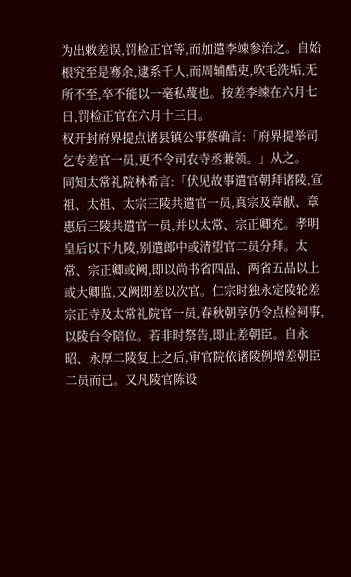为出敕差误,罚检正官等,而加遣李竦参治之。自始根究至是骞余,逮系千人,而周辅酷吏,吹毛洗垢,无所不至,卒不能以一毫私蔑也。按差李竦在六月七日,罚检正官在六月十三日。
权开封府界提点诸县镇公事蔡确言:「府界提举司乞专差官一员,更不令司农寺丞兼领。」从之。
同知太常礼院林希言:「伏见故事遣官朝拜诸陵,宣祖、太祖、太宗三陵共遣官一员,真宗及章献、章惠后三陵共遣官一员,并以太常、宗正卿充。孝明皇后以下九陵,别遣郎中或清望官二员分拜。太常、宗正卿或阙,即以尚书省四品、两省五品以上或大卿监,又阙即差以次官。仁宗时独永定陵轮差宗正寺及太常礼院官一员,春秋朝享仍令点检祠事,以陵台令陪位。若非时祭告,即止差朝臣。自永昭、永厚二陵复上之后,审官院依诸陵例增差朝臣二员而已。又凡陵官陈设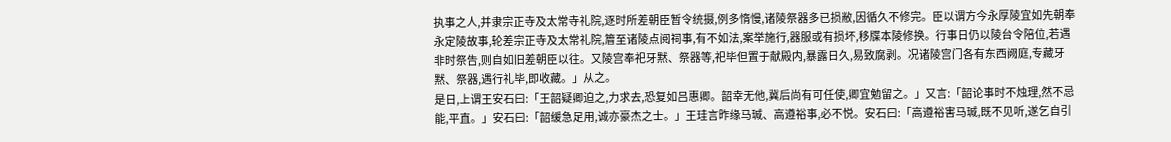执事之人,并隶宗正寺及太常寺礼院,逐时所差朝臣暂令统摄,例多惰慢,诸陵祭器多已损敝,因循久不修完。臣以谓方今永厚陵宜如先朝奉永定陵故事,轮差宗正寺及太常礼院,篃至诸陵点阅祠事,有不如法,案举施行,器服或有损坏,移牒本陵修换。行事日仍以陵台令陪位,若遇非时祭告,则自如旧差朝臣以往。又陵宫奉祀牙黙、祭器等,祀毕但置于献殿内,暴露日久,易致腐剥。况诸陵宫门各有东西阙庭,专藏牙黙、祭器,遇行礼毕,即收藏。」从之。
是日,上谓王安石曰:「王韶疑卿迫之,力求去,恐复如吕惠卿。韶幸无他,冀后尚有可任使,卿宜勉留之。」又言:「韶论事时不烛理,然不忌能,平直。」安石曰:「韶缓急足用,诚亦豪杰之士。」王珪言昨缘马瑊、高遵裕事,必不悦。安石曰:「高遵裕害马瑊,既不见听,遂乞自引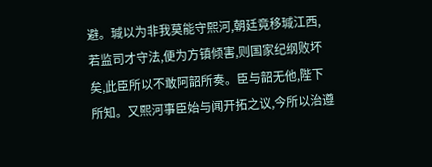避。瑊以为非我莫能守熙河,朝廷竟移瑊江西,若监司才守法,便为方镇倾害,则国家纪纲败坏矣,此臣所以不敢阿韶所奏。臣与韶无他,陛下所知。又熙河事臣始与闻开拓之议,今所以治遵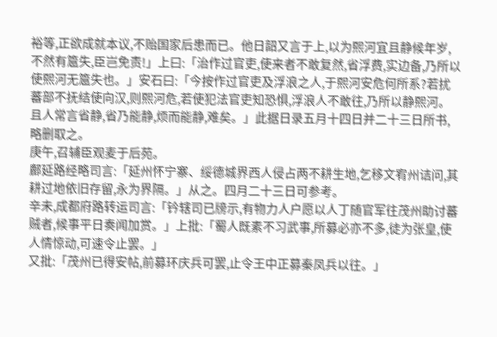裕等,正欲成就本议,不贻国家后患而已。他日韶又言于上,以为熙河宜且静候年岁,不然有簄失,臣岂免责!」上曰:「治作过官吏,使来者不敢复然,省浮费,实边备,乃所以使熙河无簄失也。」安石曰:「今按作过官吏及浮浪之人,于熙河安危何所系?若扰蕃部不抚结使向汉,则熙河危,若使犯法官吏知恐惧,浮浪人不敢往,乃所以静熙河。且人常言省静,省乃能静,烦而能静,难矣。」此据日录五月十四日并二十三日所书,略删取之。
庚午,召辅臣观麦于后苑。
鄜延路经略司言:「延州怀宁寨、绥德城界西人侵占两不耕生地,乞移文宥州诘问,其耕过地依旧存留,永为界隔。」从之。四月二十三日可参考。
辛未,成都府路转运司言:「钤辖司已牓示,有物力人户愿以人丁随官军往茂州助讨蕃贼者,候事平日奏闻加赏。」上批:「蜀人既素不习武事,所募必亦不多,徒为张皇,使人情惊动,可速令止罢。」
又批:「茂州已得安帖,前募环庆兵可罢,止令王中正募秦凤兵以往。」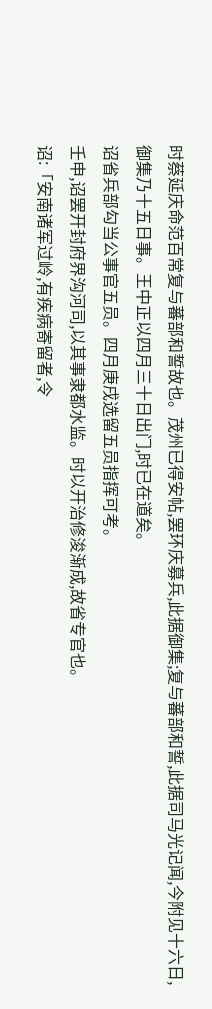时蔡延庆命范百常复与蕃部和誓故也。茂州已得安帖,罢环庆募兵,此据御集;复与蕃部和誓,此据司马光记闻,今附见十六日,御集乃十五日事。王中正以四月三十日出门,时已在道矣。
诏省兵部勾当公事官五员。四月庚戌选留五员指挥可考。
壬申,诏罢开封府界沟河司,以其事隶都水监。时以开治修浚渐成,故省专官也。
诏:「安南诸军过岭,有疾病寄留者,令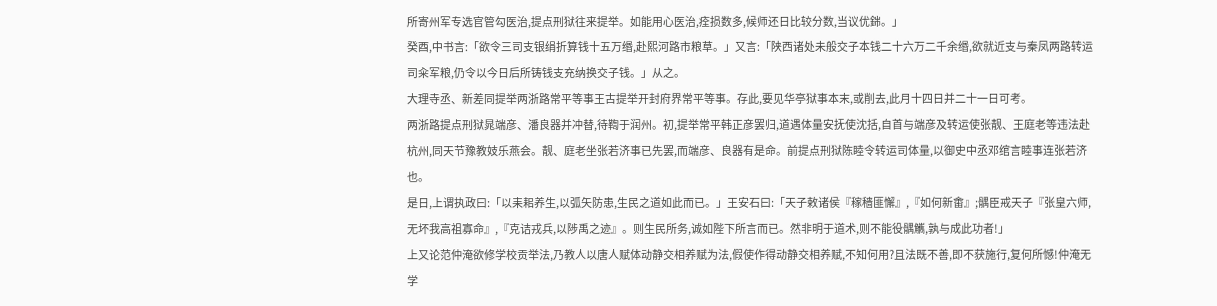所寄州军专选官管勾医治,提点刑狱往来提举。如能用心医治,痊损数多,候师还日比较分数,当议优銟。」
癸酉,中书言:「欲令三司支银绢折算钱十五万缗,赴熙河路市粮草。」又言:「陕西诸处未般交子本钱二十六万二千余缗,欲就近支与秦凤两路转运司籴军粮,仍令以今日后所铸钱支充纳换交子钱。」从之。
大理寺丞、新差同提举两浙路常平等事王古提举开封府界常平等事。存此,要见华亭狱事本末,或削去,此月十四日并二十一日可考。
两浙路提点刑狱晁端彦、潘良器并冲替,待鞫于润州。初,提举常平韩正彦罢归,道遇体量安抚使沈括,自首与端彦及转运使张靓、王庭老等违法赴杭州,同天节豫教妓乐燕会。靓、庭老坐张若济事已先罢,而端彦、良器有是命。前提点刑狱陈睦令转运司体量,以御史中丞邓绾言睦事连张若济也。
是日,上谓执政曰:「以耒耜养生,以弧矢防患,生民之道如此而已。」王安石曰:「天子敕诸侯『稼穑匪懈』,『如何新畬』;髃臣戒天子『张皇六师,无坏我高祖寡命』,『克诘戎兵,以陟禹之迹』。则生民所务,诚如陛下所言而已。然非明于道术,则不能役髃觽,孰与成此功者!」
上又论范仲淹欲修学校贡举法,乃教人以唐人赋体动静交相养赋为法,假使作得动静交相养赋,不知何用?且法既不善,即不获施行,复何所憾!仲淹无学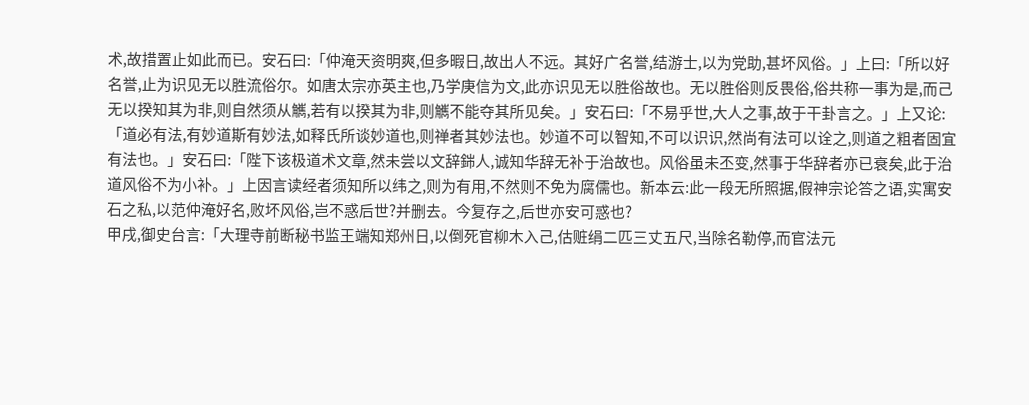术,故措置止如此而已。安石曰:「仲淹天资明爽,但多暇日,故出人不远。其好广名誉,结游士,以为党助,甚坏风俗。」上曰:「所以好名誉,止为识见无以胜流俗尔。如唐太宗亦英主也,乃学庚信为文,此亦识见无以胜俗故也。无以胜俗则反畏俗,俗共称一事为是,而己无以揆知其为非,则自然须从觽,若有以揆其为非,则觽不能夺其所见矣。」安石曰:「不易乎世,大人之事,故于干卦言之。」上又论:「道必有法,有妙道斯有妙法,如释氏所谈妙道也,则禅者其妙法也。妙道不可以智知,不可以识识,然尚有法可以诠之,则道之粗者固宜有法也。」安石曰:「陛下该极道术文章,然未尝以文辞銟人,诚知华辞无补于治故也。风俗虽未丕变,然事于华辞者亦已衰矣,此于治道风俗不为小补。」上因言读经者须知所以纬之,则为有用,不然则不免为腐儒也。新本云:此一段无所照据,假神宗论答之语,实寓安石之私,以范仲淹好名,败坏风俗,岂不惑后世?并删去。今复存之,后世亦安可惑也?
甲戌,御史台言:「大理寺前断秘书监王端知郑州日,以倒死官柳木入己,估赃绢二匹三丈五尺,当除名勒停,而官法元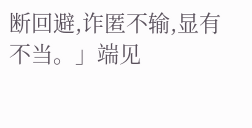断回避,诈匿不输,显有不当。」端见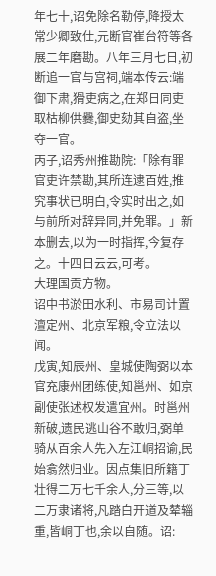年七十,诏免除名勒停,降授太常少卿致仕,元断官崔台符等各展二年磨勘。八年三月七日,初断追一官与宫祠,端本传云:端御下肃,猾吏病之,在郑日同吏取枯柳供爨,御史劾其自盗,坐夺一官。
丙子,诏秀州推勘院:「除有罪官吏许禁勘,其所连逮百姓,推究事状已明白,令实时出之,如与前所对辞异同,并免罪。」新本删去,以为一时指挥,今复存之。十四日云云,可考。
大理国贡方物。
诏中书淤田水利、市易司计置澶定州、北京军粮,令立法以闻。
戊寅,知辰州、皇城使陶弼以本官充康州团练使,知邕州、如京副使张述权发遣宜州。时邕州新破,遗民逃山谷不敢归,弼单骑从百余人先入左江峒招谕,民始翕然归业。因点集旧所籍丁壮得二万七千余人,分三等,以二万隶诸将,凡踏白开道及辇辎重,皆峒丁也,余以自随。诏: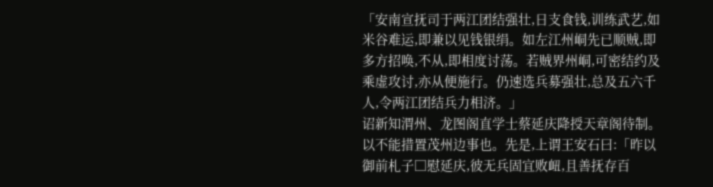「安南宣抚司于两江团结强壮,日支食钱,训练武艺,如米谷难运,即兼以见钱银绢。如左江州峒先已顺贼,即多方招唤,不从,即相度讨荡。若贼界州峒,可密结约及乘虚攻讨,亦从便施行。仍速选兵募强壮,总及五六千人,令两江团结兵力相济。」
诏新知渭州、龙图阁直学士蔡延庆降授天章阁待制。以不能措置茂州边事也。先是,上谓王安石曰:「昨以御前札子□慰延庆,彼无兵固宜败衄,且善抚存百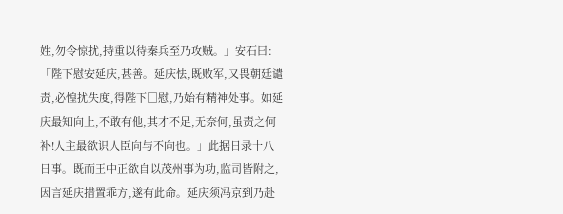姓,勿令惊扰,持重以待秦兵至乃攻贼。」安石曰:「陛下慰安延庆,甚善。延庆怯,既败军,又畏朝廷谴责,必惶扰失度,得陛下□慰,乃始有精神处事。如延庆最知向上,不敢有他,其才不足,无奈何,虽责之何补!人主最欲识人臣向与不向也。」此据日录十八日事。既而王中正欲自以茂州事为功,监司皆附之,因言延庆措置乖方,遂有此命。延庆须冯京到乃赴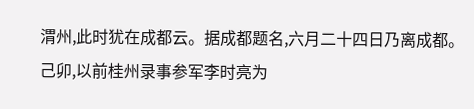渭州,此时犹在成都云。据成都题名,六月二十四日乃离成都。
己卯,以前桂州录事参军李时亮为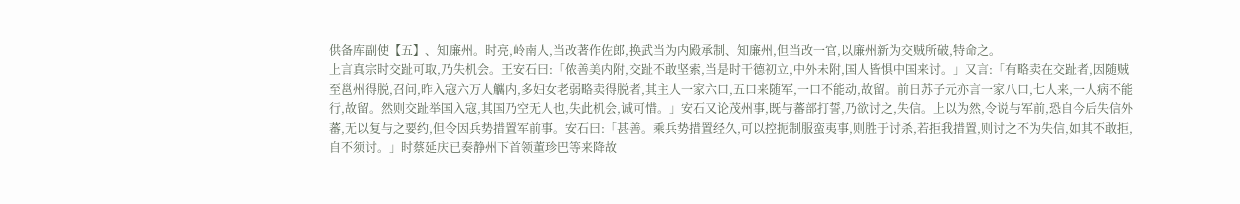供备库副使【五】、知廉州。时亮,岭南人,当改著作佐郎,换武当为内殿承制、知廉州,但当改一官,以廉州新为交贼所破,特命之。
上言真宗时交趾可取,乃失机会。王安石曰:「侬善美内附,交趾不敢坚索,当是时干德初立,中外未附,国人皆惧中国来讨。」又言:「有略卖在交趾者,因随贼至邕州得脱,召问,昨入寇六万人觽内,多妇女老弱略卖得脱者,其主人一家六口,五口来随军,一口不能动,故留。前日苏子元亦言一家八口,七人来,一人病不能行,故留。然则交趾举国入寇,其国乃空无人也,失此机会,诚可惜。」安石又论茂州事,既与蕃部打誓,乃欲讨之,失信。上以为然,令说与军前,恐自今后失信外蕃,无以复与之要约,但令因兵势措置军前事。安石曰:「甚善。乘兵势措置经久,可以控扼制服蛮夷事,则胜于讨杀,若拒我措置,则讨之不为失信,如其不敢拒,自不须讨。」时蔡延庆已奏静州下首领董珍巴等来降故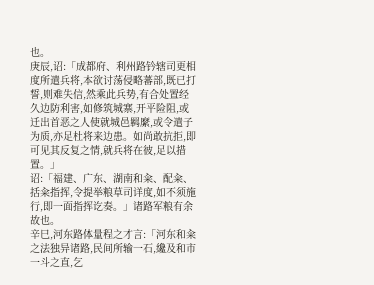也。
庚辰,诏:「成都府、利州路钤辖司更相度所遣兵将,本欲讨荡侵略蕃部,既已打誓,则难失信,然乘此兵势,有合处置经久边防利害,如修筑城寨,开平险阻,或迁出首恶之人使就城邑羁縻,或令遣子为质,亦足杜将来边患。如尚敢抗拒,即可见其反复之情,就兵将在彼,足以措置。」
诏:「福建、广东、湖南和籴、配籴、括籴指挥,令提举粮草司详度,如不须施行,即一面指挥讫奏。」诸路军粮有余故也。
辛巳,河东路体量程之才言:「河东和籴之法独异诸路,民间所输一石,纔及和市一斗之直,乞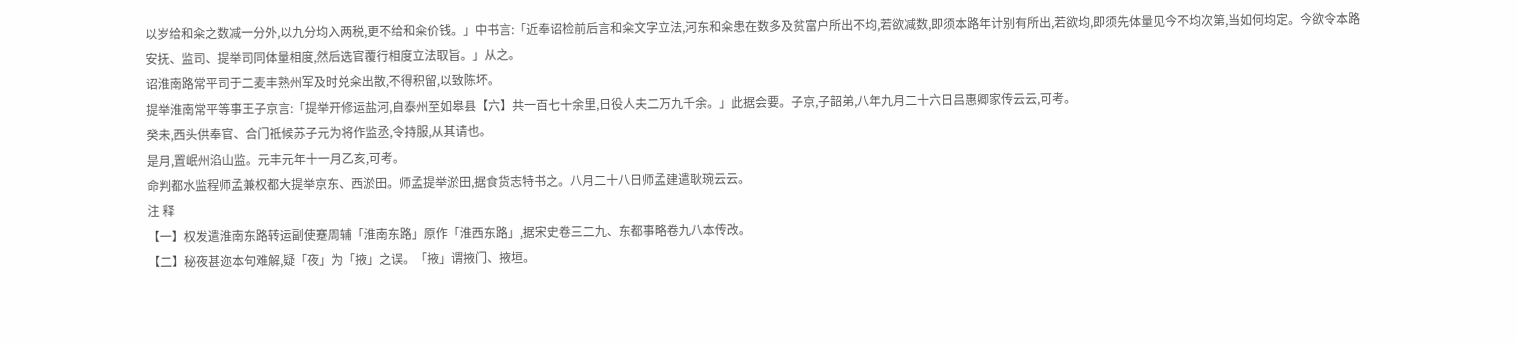以岁给和籴之数减一分外,以九分均入两税,更不给和籴价钱。」中书言:「近奉诏检前后言和籴文字立法,河东和籴患在数多及贫富户所出不均,若欲减数,即须本路年计别有所出,若欲均,即须先体量见今不均次第,当如何均定。今欲令本路安抚、监司、提举司同体量相度,然后选官覆行相度立法取旨。」从之。
诏淮南路常平司于二麦丰熟州军及时兑籴出散,不得积留,以致陈坏。
提举淮南常平等事王子京言:「提举开修运盐河,自泰州至如皋县【六】共一百七十余里,日役人夫二万九千余。」此据会要。子京,子韶弟,八年九月二十六日吕惠卿家传云云,可考。
癸未,西头供奉官、合门祗候苏子元为将作监丞,令持服,从其请也。
是月,置岷州淊山监。元丰元年十一月乙亥,可考。
命判都水监程师孟兼权都大提举京东、西淤田。师孟提举淤田,据食货志特书之。八月二十八日师孟建遣耿琬云云。
注 释
【一】权发遣淮南东路转运副使蹇周辅「淮南东路」原作「淮西东路」,据宋史卷三二九、东都事略卷九八本传改。
【二】秘夜甚迩本句难解,疑「夜」为「掖」之误。「掖」谓掖门、掖垣。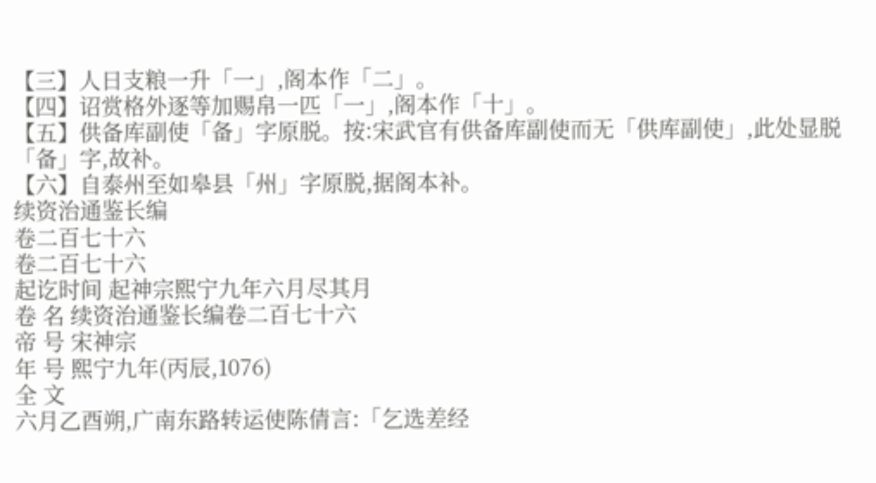【三】人日支粮一升「一」,阁本作「二」。
【四】诏赏格外逐等加赐帛一匹「一」,阁本作「十」。
【五】供备库副使「备」字原脱。按:宋武官有供备库副使而无「供库副使」,此处显脱「备」字,故补。
【六】自泰州至如皋县「州」字原脱,据阁本补。
续资治通鉴长编
卷二百七十六
卷二百七十六
起讫时间 起神宗熙宁九年六月尽其月
卷 名 续资治通鉴长编卷二百七十六
帝 号 宋神宗
年 号 熙宁九年(丙辰,1076)
全 文
六月乙酉朔,广南东路转运使陈倩言:「乞选差经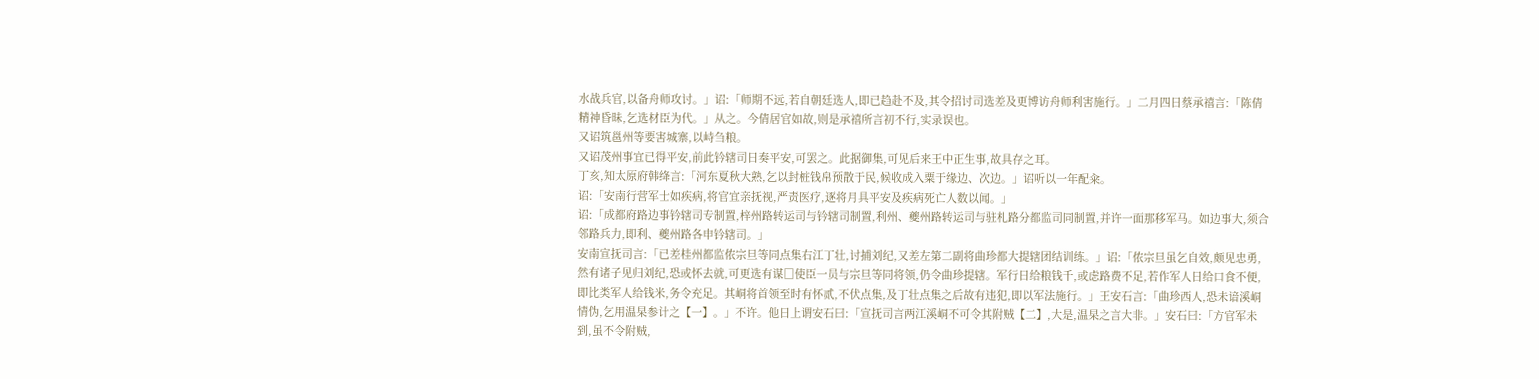水战兵官,以备舟师攻讨。」诏:「师期不远,若自朝廷选人,即已趋赴不及,其令招讨司选差及更博访舟师利害施行。」二月四日蔡承禧言:「陈倩精神昏昧,乞选材臣为代。」从之。今倩居官如故,则是承禧所言初不行,实录误也。
又诏筑邕州等要害城寨,以峙刍粮。
又诏茂州事宜已得平安,前此钤辖司日奏平安,可罢之。此据御集,可见后来王中正生事,故具存之耳。
丁亥,知太原府韩绛言:「河东夏秋大熟,乞以封桩钱帛预散于民,候收成入粟于缘边、次边。」诏听以一年配籴。
诏:「安南行营军士如疾病,将官宜亲抚视,严责医疗,逐将月具平安及疾病死亡人数以闻。」
诏:「成都府路边事钤辖司专制置,梓州路转运司与钤辖司制置,利州、夔州路转运司与驻札路分都监司同制置,并许一面那移军马。如边事大,须合邻路兵力,即利、夔州路各申钤辖司。」
安南宣抚司言:「已差桂州都监侬宗旦等同点集右江丁壮,讨捕刘纪,又差左第二副将曲珍都大提辖团结训练。」诏:「侬宗旦虽乞自效,颇见忠勇,然有诸子见归刘纪,恐或怀去就,可更选有谋□使臣一员与宗旦等同将领,仍令曲珍提辖。军行日给粮钱千,或虑路费不足,若作军人日给口食不便,即比类军人给钱米,务令充足。其峒将首领至时有怀贰,不伏点集,及丁壮点集之后故有违犯,即以军法施行。」王安石言:「曲珍西人,恐未谙溪峒情伪,乞用温杲参计之【一】。」不许。他日上谓安石曰:「宣抚司言两江溪峒不可令其附贼【二】,大是,温杲之言大非。」安石曰:「方官军未到,虽不令附贼,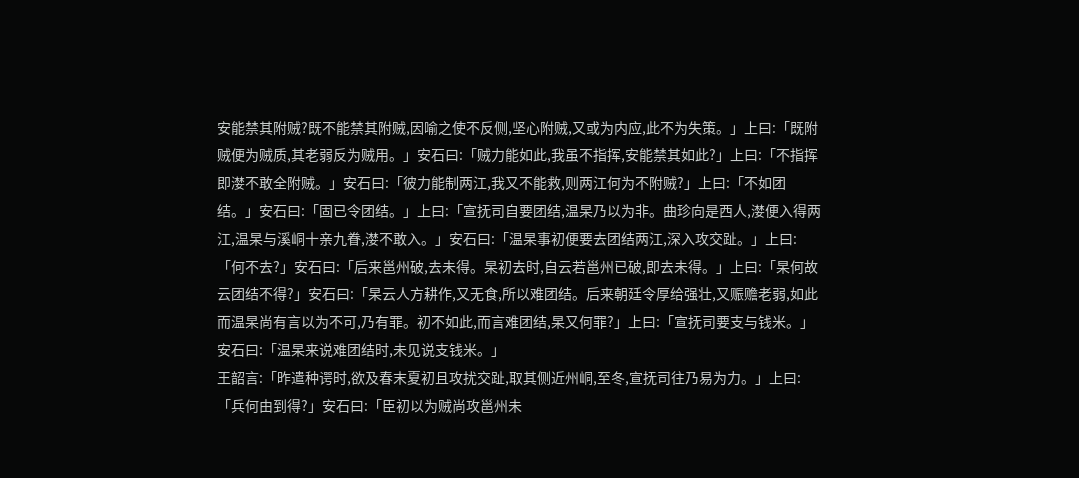安能禁其附贼?既不能禁其附贼,因喻之使不反侧,坚心附贼,又或为内应,此不为失策。」上曰:「既附贼便为贼质,其老弱反为贼用。」安石曰:「贼力能如此,我虽不指挥,安能禁其如此?」上曰:「不指挥即漤不敢全附贼。」安石曰:「彼力能制两江,我又不能救,则两江何为不附贼?」上曰:「不如团结。」安石曰:「固已令团结。」上曰:「宣抚司自要团结,温杲乃以为非。曲珍向是西人,漤便入得两江,温杲与溪峒十亲九眷,漤不敢入。」安石曰:「温杲事初便要去团结两江,深入攻交趾。」上曰:「何不去?」安石曰:「后来邕州破,去未得。杲初去时,自云若邕州已破,即去未得。」上曰:「杲何故云团结不得?」安石曰:「杲云人方耕作,又无食,所以难团结。后来朝廷令厚给强壮,又赈赡老弱,如此而温杲尚有言以为不可,乃有罪。初不如此,而言难团结,杲又何罪?」上曰:「宣抚司要支与钱米。」安石曰:「温杲来说难团结时,未见说支钱米。」
王韶言:「昨遣种谔时,欲及春末夏初且攻扰交趾,取其侧近州峒,至冬,宣抚司往乃易为力。」上曰:「兵何由到得?」安石曰:「臣初以为贼尚攻邕州未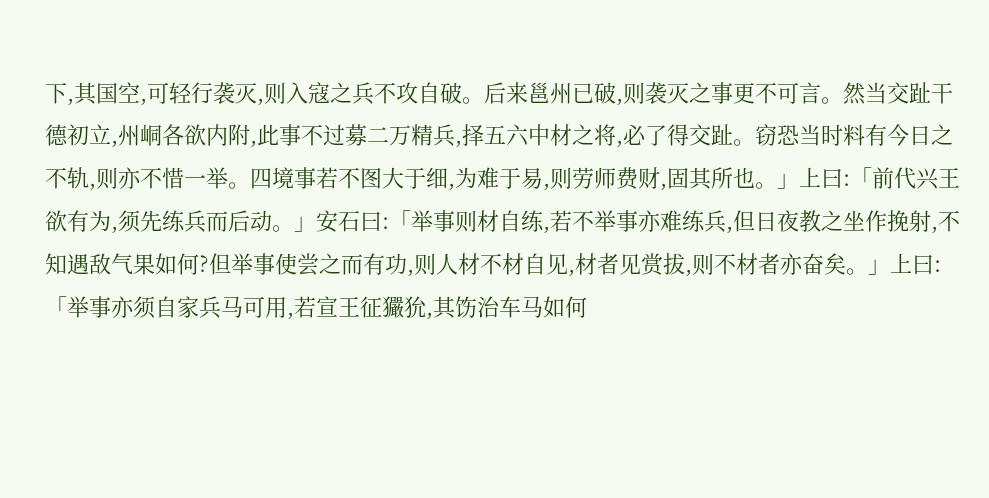下,其国空,可轻行袭灭,则入寇之兵不攻自破。后来邕州已破,则袭灭之事更不可言。然当交趾干德初立,州峒各欲内附,此事不过募二万精兵,择五六中材之将,必了得交趾。窃恐当时料有今日之不轨,则亦不惜一举。四境事若不图大于细,为难于易,则劳师费财,固其所也。」上曰:「前代兴王欲有为,须先练兵而后动。」安石曰:「举事则材自练,若不举事亦难练兵,但日夜教之坐作挽射,不知遇敌气果如何?但举事使尝之而有功,则人材不材自见,材者见赏拔,则不材者亦奋矣。」上曰:「举事亦须自家兵马可用,若宣王征玁狁,其饬治车马如何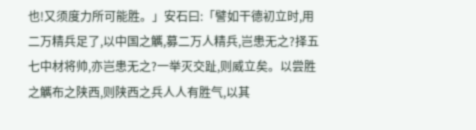也!又须度力所可能胜。」安石曰:「譬如干德初立时,用二万精兵足了,以中国之觽,募二万人精兵,岂患无之?择五七中材将帅,亦岂患无之?一举灭交趾,则威立矣。以尝胜之觽布之陕西,则陕西之兵人人有胜气,以其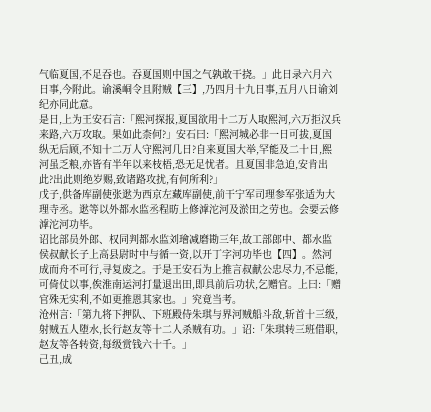气临夏国,不足吞也。吞夏国则中国之气孰敢干挠。」此日录六月六日事,今附此。谕溪峒令且附贼【三】,乃四月十九日事,五月八日谕刘纪亦同此意。
是日,上为王安石言:「熙河探报,夏国欲用十二万人取熙河,六万拒汉兵来路,六万攻取。果如此柰何?」安石曰:「熙河城必非一日可拔,夏国纵无后顾,不知十二万人守熙河几日?自来夏国大举,罕能及二十日,熙河虽乏粮,亦皆有半年以来枝梧,恐无足忧者。且夏国非急迫,安肯出此?出此则绝岁赐,致诸路攻扰,有何所利?」
戊子,供备库副使张逖为西京左藏库副使,前干宁军司理参军张适为大理寺丞。逖等以外都水监丞程昉上修滹沱河及淤田之劳也。会要云修滹沱河功毕。
诏比部员外郎、权同判都水监刘璯减磨勘三年,故工部郎中、都水监侯叔献长子上高县尉时中与循一资,以开丁字河功毕也【四】。然河成而舟不可行,寻复废之。于是王安石为上推言叔献公忠尽力,不忌能,可倚仗以事,俟淮南运河打量退出田,即具前后功状,乞赠官。上曰:「赠官殊无实利,不如更推恩其家也。」究竟当考。
沧州言:「第九将下押队、下班殿侍朱琪与界河贼船斗敌,斩首十三级,射贼五人堕水,长行赵友等十二人杀贼有功。」诏:「朱琪转三班借职,赵友等各转资,每级赏钱六十千。」
己丑,成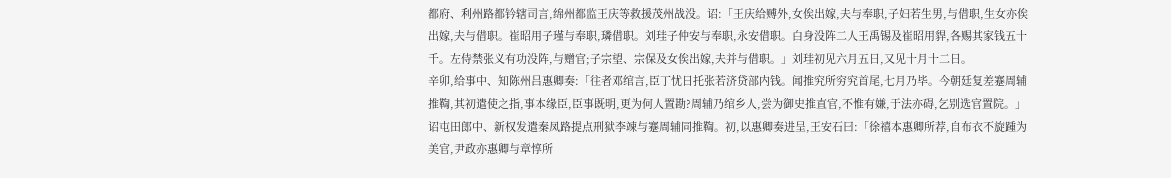都府、利州路都钤辖司言,绵州都监王庆等救援茂州战没。诏:「王庆给赙外,女俟出嫁,夫与奉职,子妇若生男,与借职,生女亦俟出嫁,夫与借职。崔昭用子瑾与奉职,璘借职。刘珪子仲安与奉职,永安借职。白身没阵二人王禹锡及崔昭用貋,各赐其家钱五十千。左侍禁张义有功没阵,与赠官;子宗望、宗保及女俟出嫁,夫并与借职。」刘珪初见六月五日,又见十月十二日。
辛卯,给事中、知陈州吕惠卿奏:「往者邓绾言,臣丁忧日托张若济贷部内钱。闻推究所穷究首尾,七月乃毕。今朝廷复差蹇周辅推鞫,其初遣使之指,事本缘臣,臣事既明,更为何人置勘?周辅乃绾乡人,尝为御史推直官,不惟有嫌,于法亦碍,乞别选官置院。」诏屯田郎中、新权发遣秦凤路提点刑狱李竦与蹇周辅同推鞫。初,以惠卿奏进呈,王安石曰:「徐禧本惠卿所荐,自布衣不旋踵为美官,尹政亦惠卿与章惇所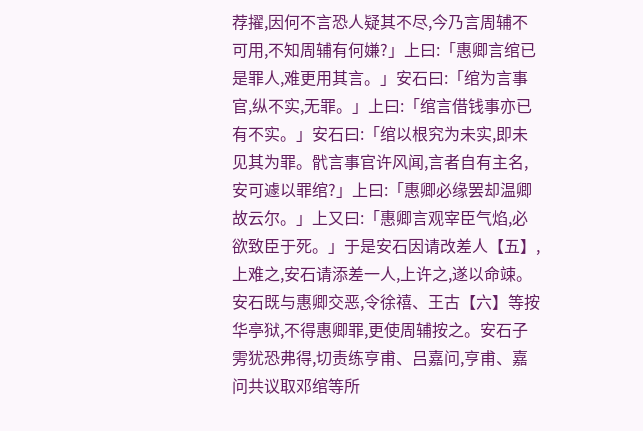荐擢,因何不言恐人疑其不尽,今乃言周辅不可用,不知周辅有何嫌?」上曰:「惠卿言绾已是罪人,难更用其言。」安石曰:「绾为言事官,纵不实,无罪。」上曰:「绾言借钱事亦已有不实。」安石曰:「绾以根究为未实,即未见其为罪。骮言事官许风闻,言者自有主名,安可遽以罪绾?」上曰:「惠卿必缘罢却温卿故云尔。」上又曰:「惠卿言观宰臣气焰,必欲致臣于死。」于是安石因请改差人【五】,上难之,安石请添差一人,上许之,遂以命竦。
安石既与惠卿交恶,令徐禧、王古【六】等按华亭狱,不得惠卿罪,更使周辅按之。安石子雱犹恐弗得,切责练亨甫、吕嘉问,亨甫、嘉问共议取邓绾等所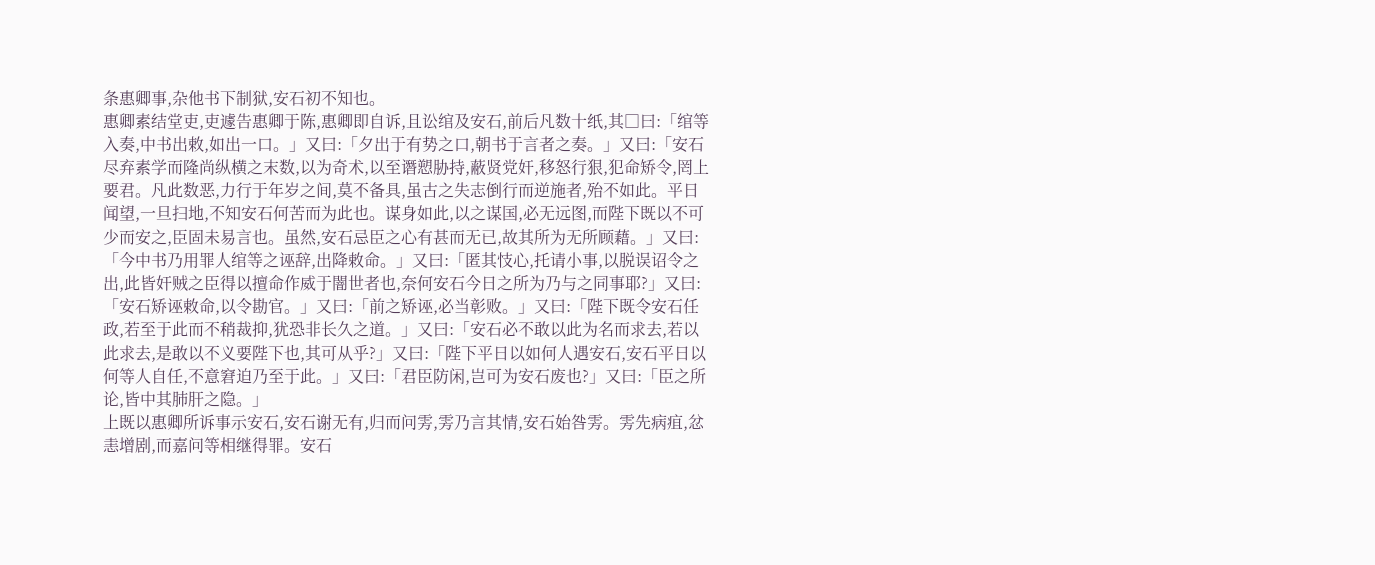条惠卿事,杂他书下制狱,安石初不知也。
惠卿素结堂吏,吏遽告惠卿于陈,惠卿即自诉,且讼绾及安石,前后凡数十纸,其□曰:「绾等入奏,中书出敕,如出一口。」又曰:「夕出于有势之口,朝书于言者之奏。」又曰:「安石尽弃素学而隆尚纵横之末数,以为奇术,以至谮愬胁持,蔽贤党奸,移怒行狠,犯命矫令,罔上要君。凡此数恶,力行于年岁之间,莫不备具,虽古之失志倒行而逆施者,殆不如此。平日闻望,一旦扫地,不知安石何苦而为此也。谋身如此,以之谋国,必无远图,而陛下既以不可少而安之,臣固未易言也。虽然,安石忌臣之心有甚而无已,故其所为无所顾藉。」又曰:「今中书乃用罪人绾等之诬辞,出降敕命。」又曰:「匿其忮心,托请小事,以脱误诏令之出,此皆奸贼之臣得以擅命作威于闇世者也,奈何安石今日之所为乃与之同事耶?」又曰:「安石矫诬敕命,以令勘官。」又曰:「前之矫诬,必当彰败。」又曰:「陛下既令安石任政,若至于此而不稍裁抑,犹恐非长久之道。」又曰:「安石必不敢以此为名而求去,若以此求去,是敢以不义要陛下也,其可从乎?」又曰:「陛下平日以如何人遇安石,安石平日以何等人自任,不意窘迫乃至于此。」又曰:「君臣防闲,岂可为安石废也?」又曰:「臣之所论,皆中其肺肝之隐。」
上既以惠卿所诉事示安石,安石谢无有,归而问雱,雱乃言其情,安石始咎雱。雱先病疽,忿恚增剧,而嘉问等相继得罪。安石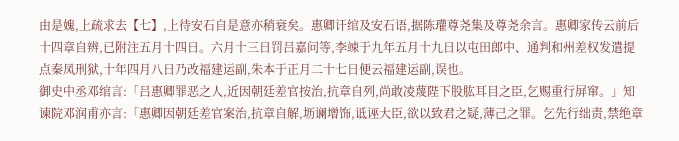由是媿,上疏求去【七】,上待安石自是意亦稍衰矣。惠卿讦绾及安石语,据陈瓘尊尧集及尊尧余言。惠卿家传云前后十四章自辨,已附注五月十四日。六月十三日罚吕嘉问等,李竦于九年五月十九日以屯田郎中、通判和州差权发遣提点秦凤刑狱,十年四月八日乃改福建运副,朱本于正月二十七日便云福建运副,误也。
御史中丞邓绾言:「吕惠卿罪恶之人,近因朝廷差官按治,抗章自列,尚敢凌蔑陛下股肱耳目之臣,乞赐重行屏窜。」知谏院邓润甫亦言:「惠卿因朝廷差官案治,抗章自解,坜谰增饰,诋诬大臣,欲以致君之疑,薄己之罪。乞先行绌责,禁绝章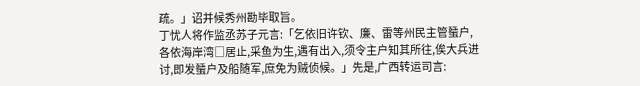疏。」诏并候秀州勘毕取旨。
丁忧人将作监丞苏子元言:「乞依旧许钦、廉、雷等州民主管蜑户,各依海岸湾□居止,采鱼为生,遇有出入,须令主户知其所往,俟大兵进讨,即发蜑户及船随军,庶免为贼侦候。」先是,广西转运司言: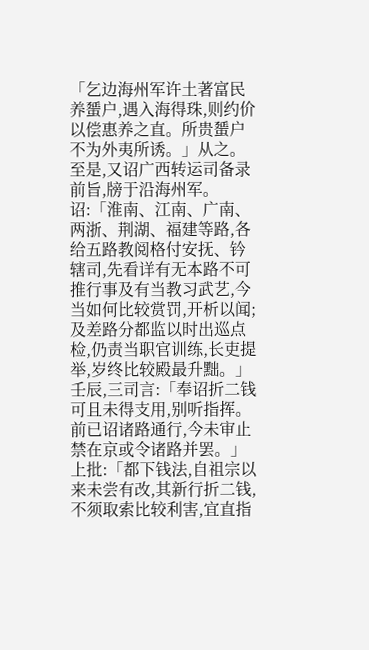「乞边海州军许土著富民养蜑户,遇入海得珠,则约价以偿惠养之直。所贵蜑户不为外夷所诱。」从之。至是,又诏广西转运司备录前旨,牓于沿海州军。
诏:「淮南、江南、广南、两浙、荆湖、福建等路,各给五路教阅格付安抚、钤辖司,先看详有无本路不可推行事及有当教习武艺,今当如何比较赏罚,开析以闻;及差路分都监以时出巡点检,仍责当职官训练,长吏提举,岁终比较殿最升黜。」
壬辰,三司言:「奉诏折二钱可且未得支用,别听指挥。前已诏诸路通行,今未审止禁在京或令诸路并罢。」上批:「都下钱法,自祖宗以来未尝有改,其新行折二钱,不须取索比较利害,宜直指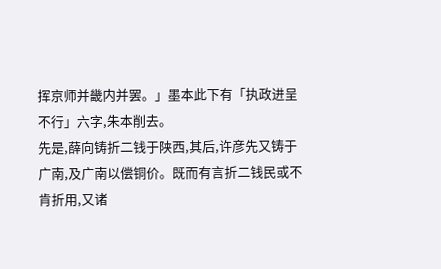挥京师并畿内并罢。」墨本此下有「执政进呈不行」六字,朱本削去。
先是,薛向铸折二钱于陕西,其后,许彦先又铸于广南,及广南以偿铜价。既而有言折二钱民或不肯折用,又诸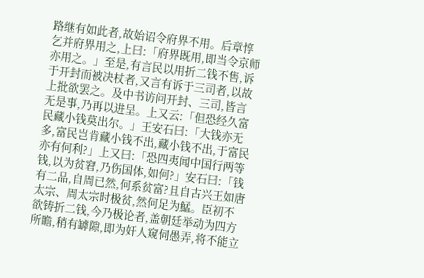路继有如此者,故始诏令府界不用。后章惇乞并府界用之,上曰:「府界既用,即当令京师亦用之。」至是,有言民以用折二钱不售,诉于开封而被决杖者,又言有诉于三司者,以故上批欲罢之。及中书访问开封、三司,皆言无是事,乃再以进呈。上又云:「但恐经久富民藏小钱莫出尔。」王安石曰:「大钱亦无多,富民岂肯藏小钱不出,藏小钱不出,于富民亦有何利?」上又曰:「恐四夷闻中国行两等钱,以为贫窘,乃伤国体,如何?」安石曰:「钱有二品,自周已然,何系贫富?且自古兴王如唐太宗、周太宗时极贫,然何足为鯭。臣初不欲铸折二钱,今乃极论者,盖朝廷举动为四方所瞻,稍有罅隙,即为奸人窥伺愚弄,将不能立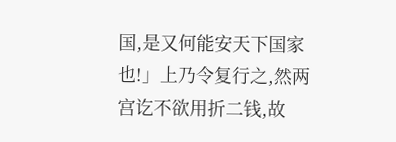国,是又何能安天下国家也!」上乃令复行之,然两宫讫不欲用折二钱,故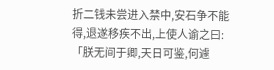折二钱未尝进入禁中,安石争不能得,退遂移疾不出,上使人谕之曰:「朕无间于卿,天日可鉴,何遽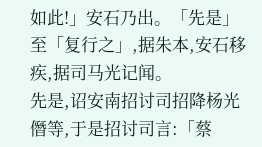如此!」安石乃出。「先是」至「复行之」,据朱本,安石移疾,据司马光记闻。
先是,诏安南招讨司招降杨光僭等,于是招讨司言:「蔡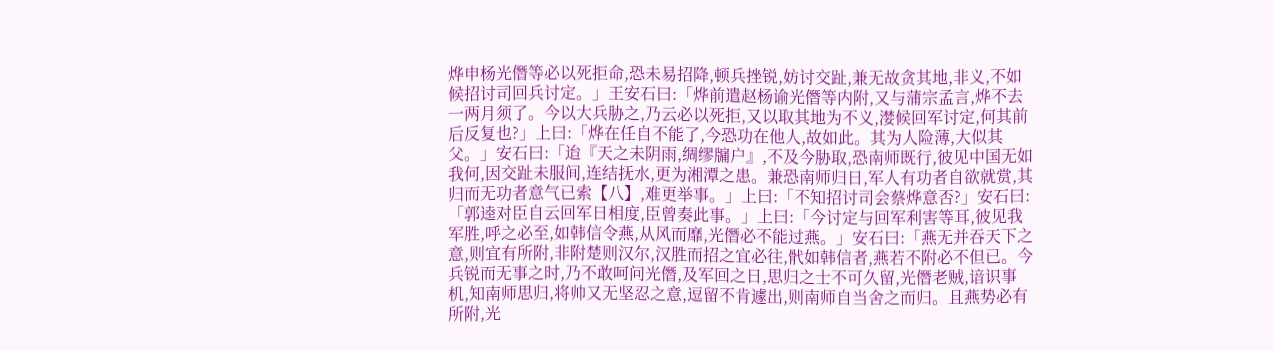烨申杨光僭等必以死拒命,恐未易招降,顿兵挫锐,妨讨交趾,兼无故贪其地,非义,不如候招讨司回兵讨定。」王安石曰:「烨前遣赵杨谕光僭等内附,又与蒲宗孟言,烨不去一两月须了。今以大兵胁之,乃云必以死拒,又以取其地为不义,漤候回军讨定,何其前后反复也?」上曰:「烨在任自不能了,今恐功在他人,故如此。其为人险薄,大似其父。」安石曰:「迨『天之未阴雨,绸缪牖户』,不及今胁取,恐南师既行,彼见中国无如我何,因交趾未服间,连结抚水,更为湘潭之患。兼恐南师归日,军人有功者自欲就赏,其归而无功者意气已索【八】,难更举事。」上曰:「不知招讨司会蔡烨意否?」安石曰:「郭逵对臣自云回军日相度,臣曾奏此事。」上曰:「今讨定与回军利害等耳,彼见我军胜,呼之必至,如韩信令燕,从风而靡,光僭必不能过燕。」安石曰:「燕无并吞天下之意,则宜有所附,非附楚则汉尔,汉胜而招之宜必往,骮如韩信者,燕若不附必不但已。今兵锐而无事之时,乃不敢呵问光僭,及军回之日,思归之士不可久留,光僭老贼,谙识事机,知南师思归,将帅又无坚忍之意,逗留不肯遽出,则南师自当舍之而归。且燕势必有所附,光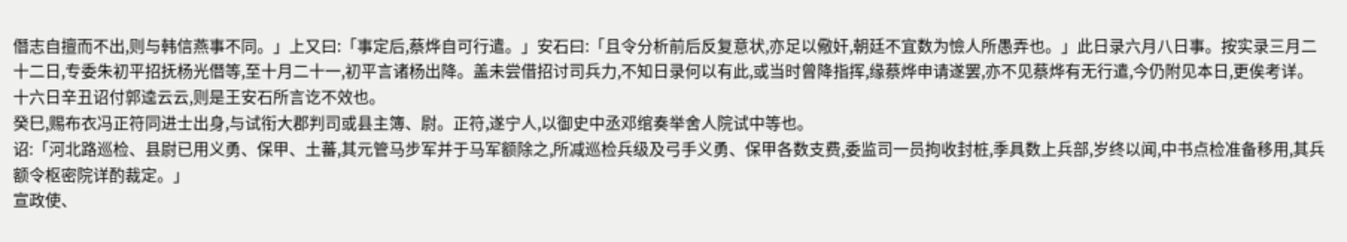僭志自擅而不出,则与韩信燕事不同。」上又曰:「事定后,蔡烨自可行遣。」安石曰:「且令分析前后反复意状,亦足以儆奸,朝廷不宜数为憸人所愚弄也。」此日录六月八日事。按实录三月二十二日,专委朱初平招抚杨光僭等,至十月二十一,初平言诸杨出降。盖未尝借招讨司兵力,不知日录何以有此,或当时曾降指挥,缘蔡烨申请遂罢,亦不见蔡烨有无行遣,今仍附见本日,更俟考详。十六日辛丑诏付郭逵云云,则是王安石所言讫不效也。
癸巳,赐布衣冯正符同进士出身,与试衔大郡判司或县主簿、尉。正符,遂宁人,以御史中丞邓绾奏举舍人院试中等也。
诏:「河北路巡检、县尉已用义勇、保甲、土蕃,其元管马步军并于马军额除之,所减巡检兵级及弓手义勇、保甲各数支费,委监司一员拘收封桩,季具数上兵部,岁终以闻,中书点检准备移用,其兵额令枢密院详酌裁定。」
宣政使、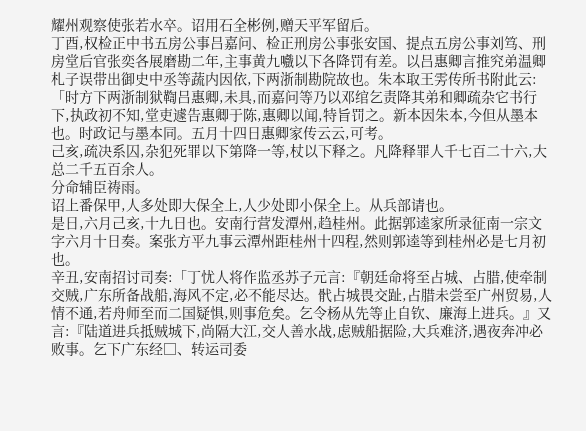耀州观察使张若水卒。诏用石全彬例,赠天平军留后。
丁酉,权检正中书五房公事吕嘉问、检正刑房公事张安国、提点五房公事刘笃、刑房堂后官张奕各展磨勘二年,主事黄九嚱以下各降罚有差。以吕惠卿言推究弟温卿札子误带出御史中丞等蔬内因依,下两浙制勘院故也。朱本取王雱传所书附此云:「时方下两浙制狱鞫吕惠卿,未具,而嘉问等乃以邓绾乞责降其弟和卿疏杂它书行下,执政初不知,堂吏遽告惠卿于陈,惠卿以闻,特旨罚之。新本因朱本,今但从墨本也。时政记与墨本同。五月十四日惠卿家传云云,可考。
己亥,疏决系囚,杂犯死罪以下第降一等,杖以下释之。凡降释罪人千七百二十六,大总二千五百余人。
分命辅臣祷雨。
诏上番保甲,人多处即大保全上,人少处即小保全上。从兵部请也。
是日,六月己亥,十九日也。安南行营发潭州,趋桂州。此据郭逵家所录征南一宗文字六月十日奏。案张方平九事云潭州距桂州十四程,然则郭逵等到桂州必是七月初也。
辛丑,安南招讨司奏:「丁忧人将作监丞苏子元言:『朝廷命将至占城、占腊,使牵制交贼,广东所备战船,海风不定,必不能尽达。骮占城畏交趾,占腊未尝至广州贸易,人情不通,若舟师至而二国疑惧,则事危矣。乞令杨从先等止自钦、廉海上进兵。』又言:『陆道进兵抵贼城下,尚隔大江,交人善水战,虑贼船据险,大兵难济,遇夜奔冲必败事。乞下广东经□、转运司委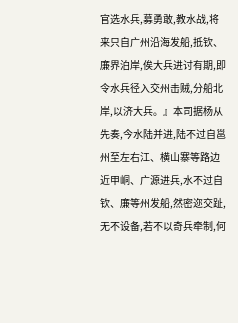官选水兵,募勇敢,教水战,将来只自广州沿海发船,抵钦、廉界泊岸,俟大兵进讨有期,即令水兵径入交州击贼,分船北岸,以济大兵。』本司据杨从先奏,今水陆并进,陆不过自邕州至左右江、横山寨等路边近甲峒、广源进兵,水不过自钦、廉等州发船,然密迩交趾,无不设备,若不以奇兵牵制,何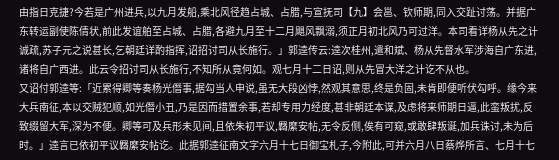由指日克捷?今若是广州进兵,以九月发船,乘北风径趋占城、占腊,与宣抚司【九】会邕、钦师期,同入交趾讨荡。并据广东转运副使陈倩状,前此发谊舶至占城、占腊,各避九月至十二月飓风飘溺,须正月初北风乃可过洋。本司看详杨从先之计诚疏,苏子元之说甚长,乞朝廷详酌指挥,诏招讨司从长施行。」郭逵传云:逵次桂州,遣和斌、杨从先督水军涉海自广东进,诸将自广西进。此云令招讨司从长施行,不知所从竟何如。观七月十二日诏,则从先冒大洋之计讫不从也。
又诏付郭逵等:「近累得卿等奏杨光僭事,据勾当人申说,虽无大段凶悖,然观其意思,终是负固,未肯即便听伏勾呼。缘今来大兵南征,本以交贼犯顺,如光僭小丑,乃是因而措置余事,若却专用力经度,甚非朝廷本谋,及虑将来师期日逼,此蛮叛扰,反致缀留大军,深为不便。卿等可及兵形未见间,且依朱初平议,羇縻安帖,无令反侧,俟有可窥,或敢肆叛诞,加兵诛讨,未为后时。」逵言已依初平议羇縻安帖讫。此据郭逵征南文字六月十七日御宝札子,今附此,可并六月八日蔡烨所言、七月十七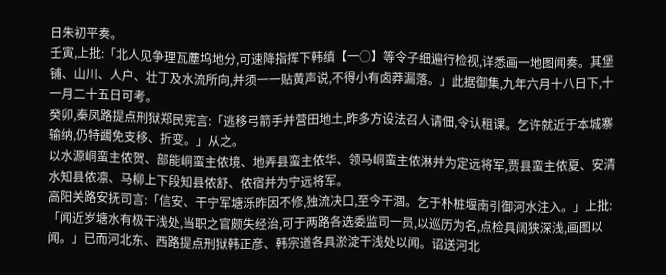日朱初平奏。
壬寅,上批:「北人见争理瓦薼坞地分,可速降指挥下韩缜【一○】等令子细遍行检视,详悉画一地图闻奏。其堡铺、山川、人户、壮丁及水流所向,并须一一贴黄声说,不得小有卤莽漏落。」此据御集,九年六月十八日下,十一月二十五日可考。
癸卯,秦凤路提点刑狱郑民宪言:「逃移弓箭手并营田地土,昨多方设法召人请佃,令认租课。乞许就近于本城寨输纳,仍特蠲免支移、折变。」从之。
以水源峒蛮主侬贺、部能峒蛮主侬境、地弄县蛮主侬华、领马峒蛮主侬淋并为定远将军,贾县蛮主侬夏、安清水知县侬凛、马柳上下段知县侬舒、侬宿并为宁远将军。
高阳关路安抚司言:「信安、干宁军塘泺昨因不修,独流决口,至今干涸。乞于朴桩堰南引御河水注入。」上批:「闻近岁塘水有极干浅处,当职之官颇失经治,可于两路各选委监司一员,以巡历为名,点检具阔狭深浅,画图以闻。」已而河北东、西路提点刑狱韩正彦、韩宗道各具淤淀干浅处以闻。诏送河北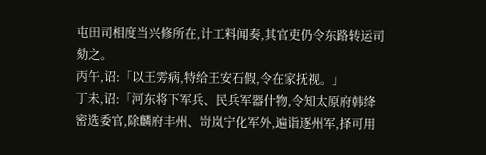屯田司相度当兴修所在,计工料闻奏,其官吏仍令东路转运司劾之。
丙午,诏:「以王雱病,特给王安石假,令在家抚视。」
丁未,诏:「河东将下军兵、民兵军器什物,令知太原府韩绛密选委官,除麟府丰州、岢岚宁化军外,遍诣逐州军,择可用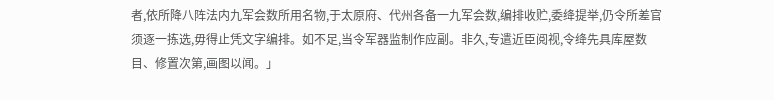者,依所降八阵法内九军会数所用名物,于太原府、代州各备一九军会数,编排收贮,委绛提举,仍令所差官须逐一拣选,毋得止凭文字编排。如不足,当令军器监制作应副。非久,专遣近臣阅视,令绛先具库屋数目、修置次第,画图以闻。」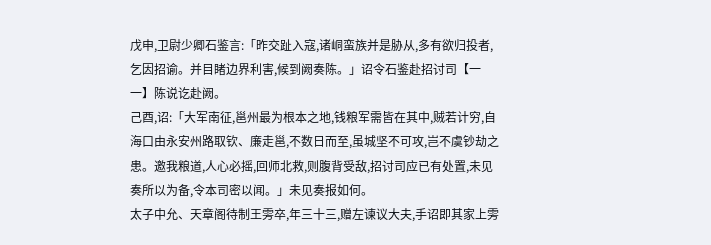戊申,卫尉少卿石鉴言:「昨交趾入寇,诸峒蛮族并是胁从,多有欲归投者,乞因招谕。并目睹边界利害,候到阙奏陈。」诏令石鉴赴招讨司【一一】陈说讫赴阙。
己酉,诏:「大军南征,邕州最为根本之地,钱粮军需皆在其中,贼若计穷,自海口由永安州路取钦、廉走邕,不数日而至,虽城坚不可攻,岂不虞钞劫之患。邀我粮道,人心必摇,回师北救,则腹背受敌,招讨司应已有处置,未见奏所以为备,令本司密以闻。」未见奏报如何。
太子中允、天章阁待制王雱卒,年三十三,赠左谏议大夫,手诏即其家上雱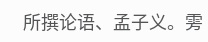所撰论语、孟子义。雱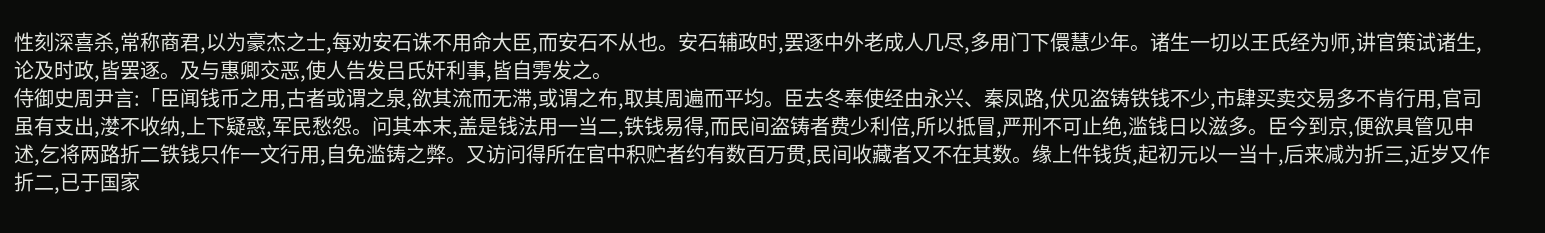性刻深喜杀,常称商君,以为豪杰之士,每劝安石诛不用命大臣,而安石不从也。安石辅政时,罢逐中外老成人几尽,多用门下儇慧少年。诸生一切以王氏经为师,讲官策试诸生,论及时政,皆罢逐。及与惠卿交恶,使人告发吕氏奸利事,皆自雱发之。
侍御史周尹言:「臣闻钱币之用,古者或谓之泉,欲其流而无滞,或谓之布,取其周遍而平均。臣去冬奉使经由永兴、秦凤路,伏见盗铸铁钱不少,市肆买卖交易多不肯行用,官司虽有支出,漤不收纳,上下疑惑,军民愁怨。问其本末,盖是钱法用一当二,铁钱易得,而民间盗铸者费少利倍,所以抵冒,严刑不可止绝,滥钱日以滋多。臣今到京,便欲具管见申述,乞将两路折二铁钱只作一文行用,自免滥铸之弊。又访问得所在官中积贮者约有数百万贯,民间收藏者又不在其数。缘上件钱货,起初元以一当十,后来减为折三,近岁又作折二,已于国家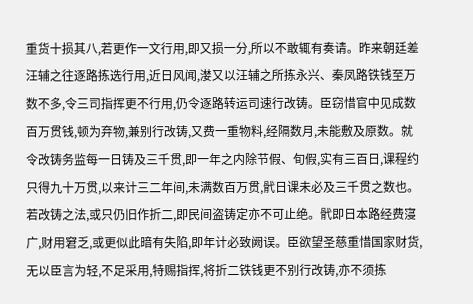重货十损其八,若更作一文行用,即又损一分,所以不敢辄有奏请。昨来朝廷差汪辅之往逐路拣选行用,近日风闻,漤又以汪辅之所拣永兴、秦凤路铁钱至万数不多,令三司指挥更不行用,仍令逐路转运司速行改铸。臣窃惜官中见成数百万贯钱,顿为弃物,兼别行改铸,又费一重物料,经隔数月,未能敷及原数。就令改铸务监每一日铸及三千贯,即一年之内除节假、旬假,实有三百日,课程约只得九十万贯,以来计三二年间,未满数百万贯,骮日课未必及三千贯之数也。若改铸之法,或只仍旧作折二,即民间盗铸定亦不可止绝。骮即日本路经费寖广,财用窘乏,或更似此暗有失陷,即年计必致阙误。臣欲望圣慈重惜国家财货,无以臣言为轻,不足采用,特赐指挥,将折二铁钱更不别行改铸,亦不须拣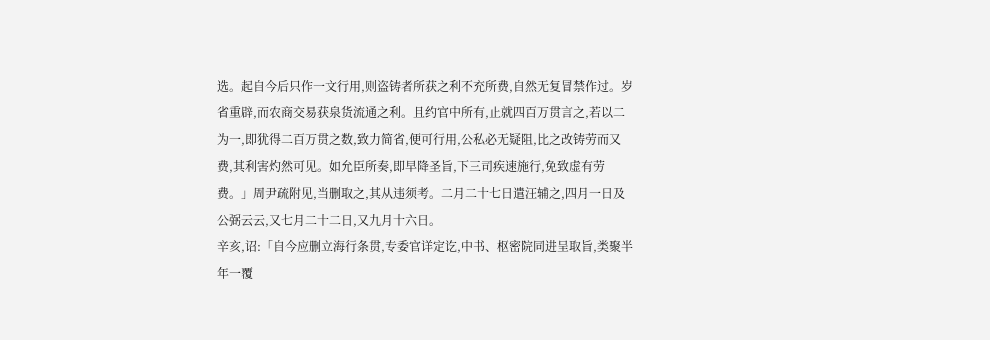选。起自今后只作一文行用,则盗铸者所获之利不充所费,自然无复冒禁作过。岁省重辟,而农商交易获泉货流通之利。且约官中所有,止就四百万贯言之,若以二为一,即犹得二百万贯之数,致力简省,便可行用,公私必无疑阻,比之改铸劳而又费,其利害灼然可见。如允臣所奏,即早降圣旨,下三司疾速施行,免致虚有劳费。」周尹疏附见,当删取之,其从违须考。二月二十七日遣汪辅之,四月一日及公弼云云,又七月二十二日,又九月十六日。
辛亥,诏:「自今应删立海行条贯,专委官详定讫,中书、枢密院同进呈取旨,类聚半年一覆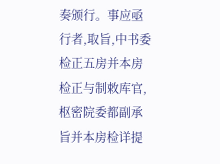奏颁行。事应亟行者,取旨,中书委检正五房并本房检正与制敕库官,枢密院委都副承旨并本房检详提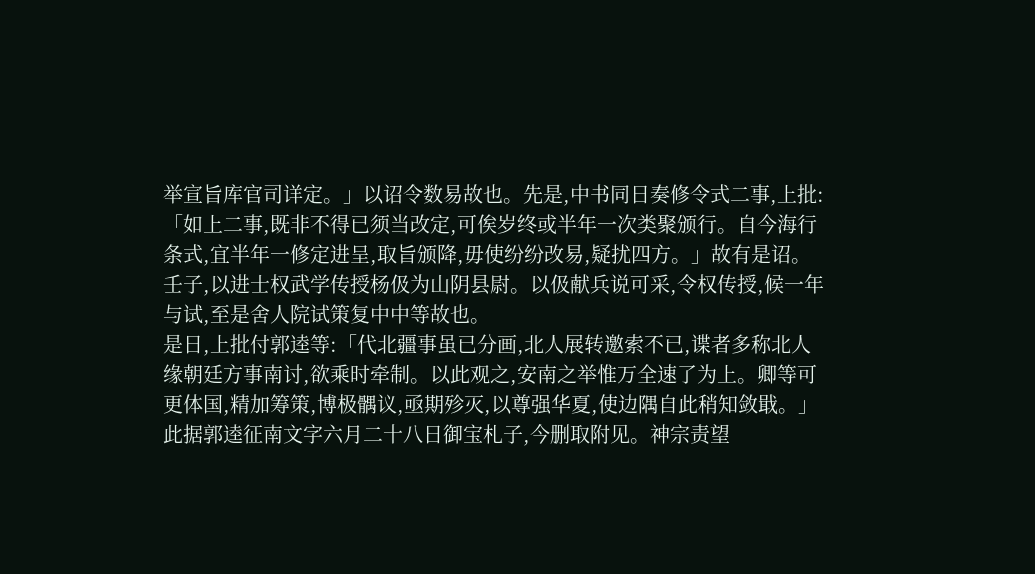举宣旨库官司详定。」以诏令数易故也。先是,中书同日奏修令式二事,上批:「如上二事,既非不得已须当改定,可俟岁终或半年一次类聚颁行。自今海行条式,宜半年一修定进呈,取旨颁降,毋使纷纷改易,疑扰四方。」故有是诏。
壬子,以进士权武学传授杨伋为山阴县尉。以伋献兵说可采,令权传授,候一年与试,至是舍人院试策复中中等故也。
是日,上批付郭逵等:「代北疆事虽已分画,北人展转邀索不已,谍者多称北人缘朝廷方事南讨,欲乘时牵制。以此观之,安南之举惟万全速了为上。卿等可更体国,精加筹策,博极髃议,亟期殄灭,以尊强华夏,使边隅自此稍知敛戢。」此据郭逵征南文字六月二十八日御宝札子,今删取附见。神宗责望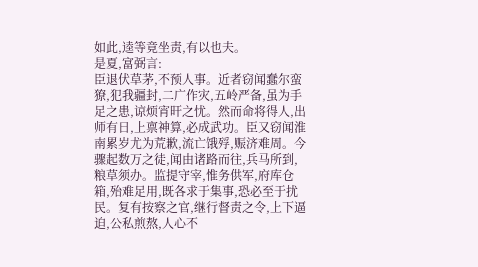如此,逵等竟坐责,有以也夫。
是夏,富弼言:
臣退伏草茅,不预人事。近者窃闻蠢尔蛮獠,犯我疆封,二广作灾,五岭严备,虽为手足之患,谅烦宵旰之忧。然而命将得人,出师有日,上禀神算,必成武功。臣又窃闻淮南累岁尤为荒歉,流亡饿殍,赈济难周。今骤起数万之徒,闻由诸路而往,兵马所到,粮草须办。监提守宰,惟务供军,府库仓箱,殆难足用,既各求于集事,恐必至于扰民。复有按察之官,继行督责之令,上下逼迫,公私煎熬,人心不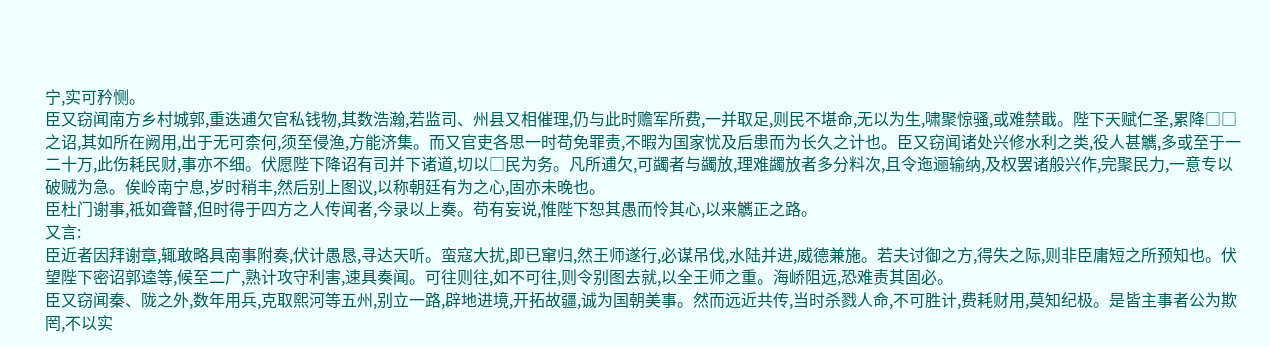宁,实可矜恻。
臣又窃闻南方乡村城郭,重迭逋欠官私钱物,其数浩瀚,若监司、州县又相催理,仍与此时赡军所费,一并取足,则民不堪命,无以为生,啸聚惊骚,或难禁戢。陛下天赋仁圣,累降□□之诏,其如所在阙用,出于无可柰何,须至侵渔,方能济集。而又官吏各思一时苟免罪责,不暇为国家忧及后患而为长久之计也。臣又窃闻诸处兴修水利之类,役人甚觽,多或至于一二十万,此伤耗民财,事亦不细。伏愿陛下降诏有司并下诸道,切以□民为务。凡所逋欠,可蠲者与蠲放,理难蠲放者多分料次,且令迤逦输纳,及权罢诸般兴作,完聚民力,一意专以破贼为急。俟岭南宁息,岁时稍丰,然后别上图议,以称朝廷有为之心,固亦未晚也。
臣杜门谢事,祗如聋瞽,但时得于四方之人传闻者,今录以上奏。苟有妄说,惟陛下恕其愚而怜其心,以来觽正之路。
又言:
臣近者因拜谢章,辄敢略具南事附奏,伏计愚恳,寻达天听。蛮寇大扰,即已窜归,然王师遂行,必谋吊伐,水陆并进,威德兼施。若夫讨御之方,得失之际,则非臣庸短之所预知也。伏望陛下密诏郭逵等,候至二广,熟计攻守利害,速具奏闻。可往则往,如不可往,则令别图去就,以全王师之重。海峤阻远,恐难责其固必。
臣又窃闻秦、陇之外,数年用兵,克取熙河等五州,别立一路,辟地进境,开拓故疆,诚为国朝美事。然而远近共传,当时杀戮人命,不可胜计,费耗财用,莫知纪极。是皆主事者公为欺罔,不以实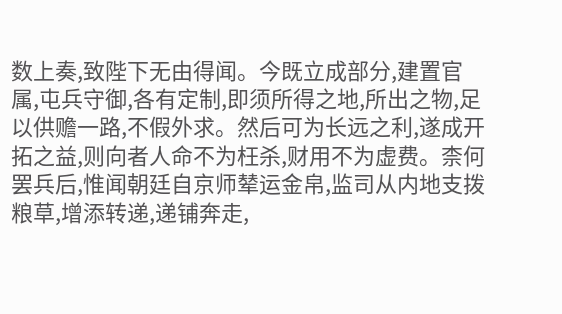数上奏,致陛下无由得闻。今既立成部分,建置官属,屯兵守御,各有定制,即须所得之地,所出之物,足以供赡一路,不假外求。然后可为长远之利,遂成开拓之益,则向者人命不为枉杀,财用不为虚费。柰何罢兵后,惟闻朝廷自京师辇运金帛,监司从内地支拨粮草,增添转递,递铺奔走,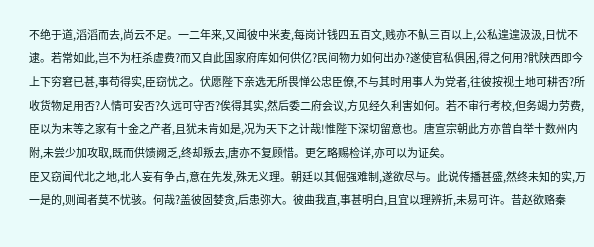不绝于道,滔滔而去,尚云不足。一二年来,又闻彼中米麦,每岗计钱四五百文,贱亦不魜三百以上,公私遑遑汲汲,日忧不逮。若常如此,岂不为枉杀虚费?而又自此国家府库如何供亿?民间物力如何出办?遂使官私俱困,得之何用?骮陕西即今上下穷窘已甚,事苟得实,臣窃忧之。伏愿陛下亲选无所畏惮公忠臣僚,不与其时用事人为党者,往彼按视土地可耕否?所收货物足用否?人情可安否?久远可守否?俟得其实,然后委二府会议,方见经久利害如何。若不审行考校,但务竭力劳费,臣以为末等之家有十金之产者,且犹未肯如是,况为天下之计哉!惟陛下深切留意也。唐宣宗朝此方亦曾自举十数州内附,未尝少加攻取,既而供馈阙乏,终却叛去,唐亦不复顾惜。更乞略赐检详,亦可以为证矣。
臣又窃闻代北之地,北人妄有争占,意在先发,殊无义理。朝廷以其倔强难制,遂欲尽与。此说传播甚盛,然终未知的实,万一是的,则闻者莫不忧骇。何哉?盖彼固婪贪,后患弥大。彼曲我直,事甚明白,且宜以理辨折,未易可许。昔赵欲赂秦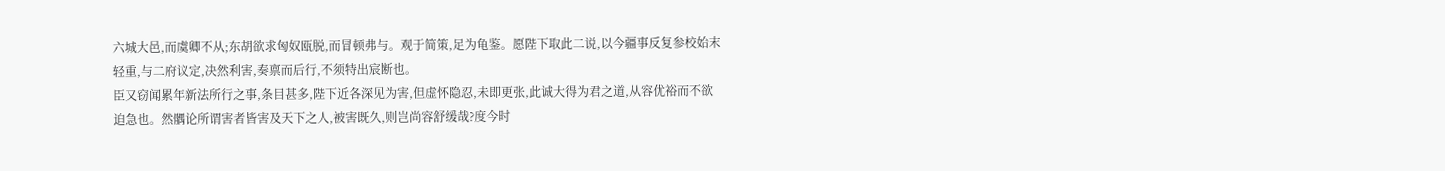六城大邑,而虞卿不从;东胡欲求匈奴瓯脱,而冒顿弗与。观于简策,足为龟鉴。愿陛下取此二说,以今疆事反复参校始末轻重,与二府议定,决然利害,奏禀而后行,不须特出宸断也。
臣又窃闻累年新法所行之事,条目甚多,陛下近各深见为害,但虚怀隐忍,未即更张,此诚大得为君之道,从容优裕而不欲迫急也。然髃论所谓害者皆害及天下之人,被害既久,则岂尚容舒缓哉?度今时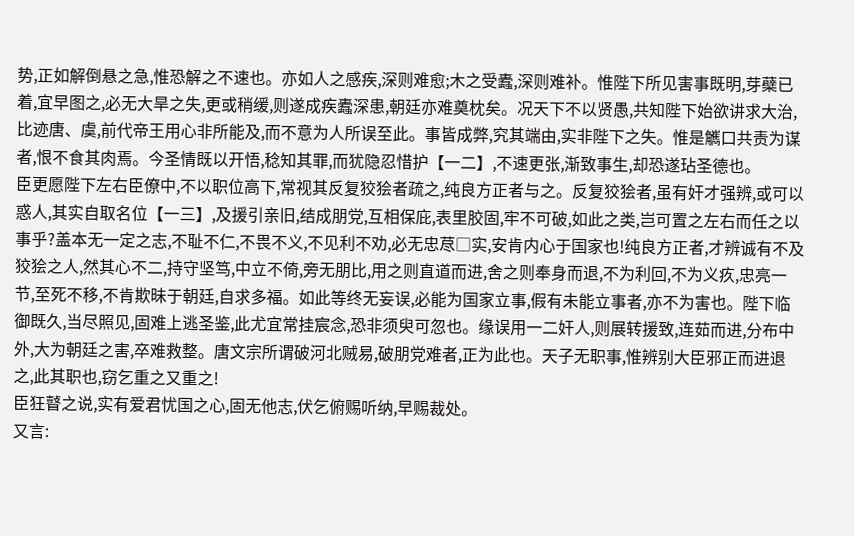势,正如解倒悬之急,惟恐解之不速也。亦如人之感疾,深则难愈;木之受蠹,深则难补。惟陛下所见害事既明,芽蘗已着,宜早图之,必无大旱之失,更或稍缓,则遂成疾蠹深患,朝廷亦难奠枕矣。况天下不以贤愚,共知陛下始欲讲求大治,比迹唐、虞,前代帝王用心非所能及,而不意为人所误至此。事皆成弊,究其端由,实非陛下之失。惟是觽口共责为谋者,恨不食其肉焉。今圣情既以开悟,稔知其罪,而犹隐忍惜护【一二】,不速更张,渐致事生,却恐遂玷圣德也。
臣更愿陛下左右臣僚中,不以职位高下,常视其反复狡狯者疏之,纯良方正者与之。反复狡狯者,虽有奸才强辨,或可以惑人,其实自取名位【一三】,及援引亲旧,结成朋党,互相保庇,表里胶固,牢不可破,如此之类,岂可置之左右而任之以事乎?盖本无一定之志,不耻不仁,不畏不义,不见利不劝,必无忠荩□实,安肯内心于国家也!纯良方正者,才辨诚有不及狡狯之人,然其心不二,持守坚笃,中立不倚,旁无朋比,用之则直道而进,舍之则奉身而退,不为利回,不为义疚,忠亮一节,至死不移,不肯欺昧于朝廷,自求多福。如此等终无妄误,必能为国家立事,假有未能立事者,亦不为害也。陛下临御既久,当尽照见,固难上逃圣鉴,此尤宜常挂宸念,恐非须臾可忽也。缘误用一二奸人,则展转援致,连茹而进,分布中外,大为朝廷之害,卒难救整。唐文宗所谓破河北贼易,破朋党难者,正为此也。天子无职事,惟辨别大臣邪正而进退之,此其职也,窃乞重之又重之!
臣狂瞽之说,实有爱君忧国之心,固无他志,伏乞俯赐听纳,早赐裁处。
又言: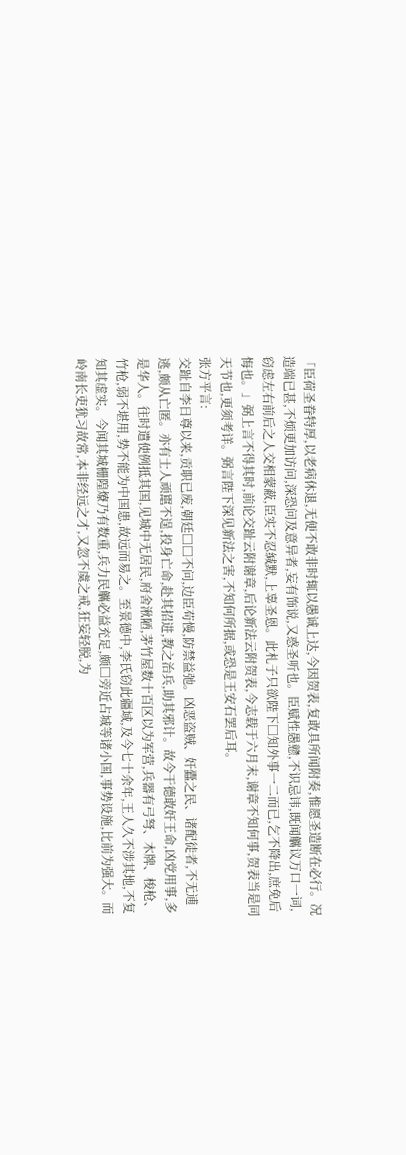「臣荷圣眷特厚,以老病休退,无便不敢非时辄以愚诚上达,今因贺表,复敢具所闻附奏,惟愿圣造断在必行。况造端已甚,不烦更加访问,深恐问及意异者,妄有饰说,又惑圣听也。臣赋性愚戆,不识忌讳,既闻觽议万口一词,窃虑左右前后之人交相蒙蔽,臣实不忍缄默,上辜圣恩。此札子只欲陛下□知外事一二而已,乞不降出,庶免后悔也。」弼上言不得其时,前论交趾云附谢章,后论新法云附贺表,今志载于六月末,谢章不知何事,贺表当是同天节也,更须考详。弼言陛下深见新法之害,不知何所据,或恐是王安石罢后耳。
张方平言:
交趾自李日尊以来,贡职已废,朝廷□□不问,边臣苟慢,防禁益弛。凶恶盗贼、奸蠹之民、诸配徒者,不无逋逃,颇从亡匿。亦有士人顽嚚不逞,投身亡命,赴其招进,教之治兵,助其邪计。故今干德敢奸王命,凶党用事,多是华人。往时遣使例抵其国,见城中无居民,府舍湫陋,茅竹屋数十百区以为军营,兵器有弓弩、木牌、梭枪、竹枪,弱不堪用,势不能为中国患,故远而易之。至景德中,李氏窃此疆域,及今七十余年,王人久不涉其地,不复知其虚实。今闻其城栅隍爎乃有数重,兵力民觽必益充足,颇□旁近占城等诸小国,事势设施,比前为强大。而岭南长吏犹习故常,本非经远之才,又忽不虞之戒,狂妄轻脱,为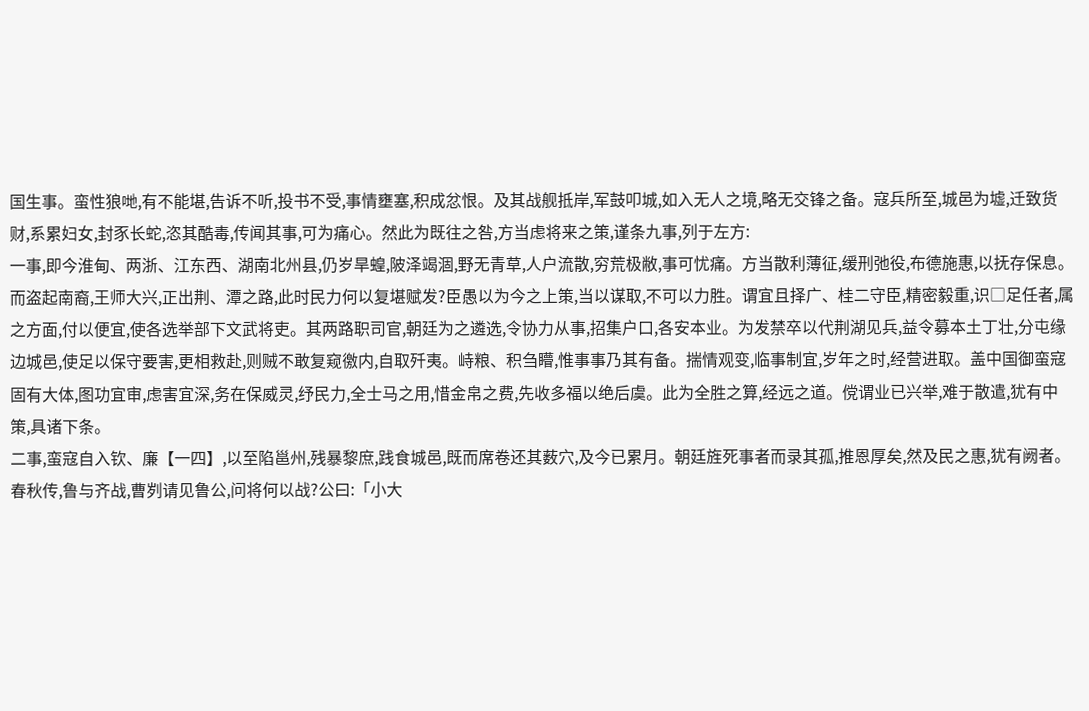国生事。蛮性狼哋,有不能堪,告诉不听,投书不受,事情壅塞,积成忿恨。及其战舰抵岸,军鼓叩城,如入无人之境,略无交锋之备。寇兵所至,城邑为墟,迁致货财,系累妇女,封豕长蛇,恣其酷毒,传闻其事,可为痛心。然此为既往之咎,方当虑将来之策,谨条九事,列于左方:
一事,即今淮甸、两浙、江东西、湖南北州县,仍岁旱蝗,陂泽竭涸,野无青草,人户流散,穷荒极敝,事可忧痛。方当散利薄征,缓刑弛役,布德施惠,以抚存保息。而盗起南裔,王师大兴,正出荆、潭之路,此时民力何以复堪赋发?臣愚以为今之上策,当以谋取,不可以力胜。谓宜且择广、桂二守臣,精密毅重,识□足任者,属之方面,付以便宜,使各选举部下文武将吏。其两路职司官,朝廷为之遴选,令协力从事,招集户口,各安本业。为发禁卒以代荆湖见兵,益令募本土丁壮,分屯缘边城邑,使足以保守要害,更相救赴,则贼不敢复窥徼内,自取歼夷。峙粮、积刍矒,惟事事乃其有备。揣情观变,临事制宜,岁年之时,经营进取。盖中国御蛮寇固有大体,图功宜审,虑害宜深,务在保威灵,纾民力,全士马之用,惜金帛之费,先收多福以绝后虞。此为全胜之算,经远之道。傥谓业已兴举,难于散遣,犹有中策,具诸下条。
二事,蛮寇自入钦、廉【一四】,以至陷邕州,残暴黎庶,践食城邑,既而席卷还其薮穴,及今已累月。朝廷旌死事者而录其孤,推恩厚矣,然及民之惠,犹有阙者。春秋传,鲁与齐战,曹刿请见鲁公,问将何以战?公曰:「小大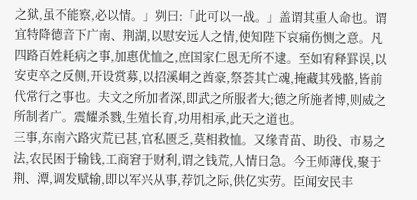之狱,虽不能察,必以情。」刿曰:「此可以一战。」盖谓其重人命也。谓宜特降德音下广南、荆湖,以慰安远人之情,使知陛下哀痛伤恻之意。凡四路百姓耗病之事,加惠优恤之,庶国家仁恩无所不逮。至如宥释罫误,以安吏卒之反侧,开设赏募,以招溪峒之酋豪,祭荟其亡魂,掩藏其残骼,皆前代常行之事也。夫文之所加者深,即武之所服者大;德之所施者博,则威之所制者广。震耀杀戮,生殖长育,功用相承,此天之道也。
三事,东南六路灾荒已甚,官私匮乏,莫相救恤。又缘青苗、助役、市易之法,农民困于输钱,工商窘于财利,谓之钱荒,人情日急。今王师薄伐,聚于荆、潭,调发赋输,即以军兴从事,荐饥之际,供亿实劳。臣闻安民丰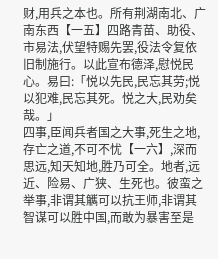财,用兵之本也。所有荆湖南北、广南东西【一五】四路青苗、助役、市易法,伏望特赐先罢,役法令复依旧制施行。以此宣布德泽,慰悦民心。易曰:「悦以先民,民忘其劳;悦以犯难,民忘其死。悦之大,民劝矣哉。」
四事,臣闻兵者国之大事,死生之地,存亡之道,不可不忧【一六】,深而思远,知天知地,胜乃可全。地者,远近、险易、广狭、生死也。彼蛮之举事,非谓其觽可以抗王师,非谓其智谋可以胜中国,而敢为暴害至是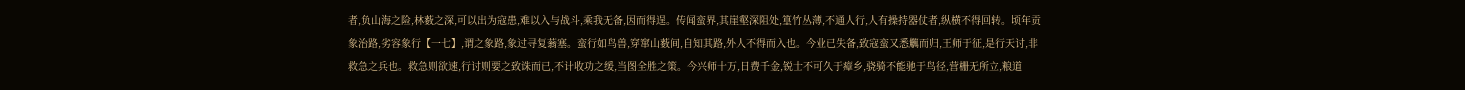者,负山海之险,林薮之深,可以出为寇患,难以入与战斗,乘我无备,因而得逞。传闻蛮界,其崖壑深阻处,篁竹丛薄,不通人行,人有操持器仗者,纵横不得回转。顷年贡象治路,劣容象行【一七】,谓之象路,象过寻复蓊塞。蛮行如鸟兽,穿窜山薮间,自知其路,外人不得而入也。今业已失备,致寇蛮又悉觽而归,王师于征,是行天讨,非救急之兵也。救急则欲速,行讨则要之致诛而已,不计收功之缓,当图全胜之策。今兴师十万,日费千金,锐士不可久于瘴乡,骁骑不能驰于鸟径,营栅无所立,粮道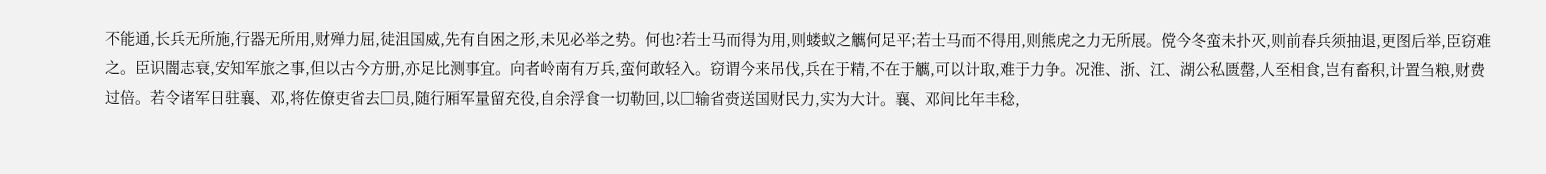不能通,长兵无所施,行器无所用,财殚力屈,徒沮国威,先有自困之形,未见必举之势。何也?若士马而得为用,则蝼蚁之觽何足平;若士马而不得用,则熊虎之力无所展。傥今冬蛮未扑灭,则前春兵须抽退,更图后举,臣窃难之。臣识闇志衰,安知军旅之事,但以古今方册,亦足比测事宜。向者岭南有万兵,蛮何敢轻入。窃谓今来吊伐,兵在于精,不在于觽,可以计取,难于力争。况淮、浙、江、湖公私匮罄,人至相食,岂有畜积,计置刍粮,财费过倍。若令诸军日驻襄、邓,将佐僚吏省去□员,随行厢军量留充役,自余浮食一切勒回,以□输省赍送国财民力,实为大计。襄、邓间比年丰稔,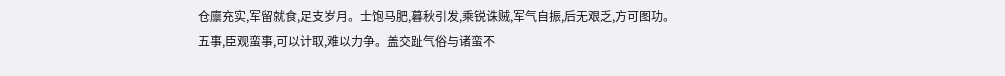仓廪充实,军留就食,足支岁月。士饱马肥,暮秋引发,乘锐诛贼,军气自振,后无艰乏,方可图功。
五事,臣观蛮事,可以计取,难以力争。盖交趾气俗与诸蛮不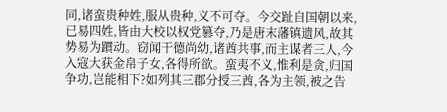同,诸蛮贵种姓,服从贵种,义不可夺。今交趾自国朝以来,已易四姓,皆由大校以权党篡夺,乃是唐末藩镇遗风,故其势易为躀动。窃闻干德尚幼,诸酋共事,而主谋者三人,今入寇大获金帛子女,各得所欲。蛮夷不义,惟利是贪,归国争功,岂能相下?如列其三郡分授三酋,各为主领,被之告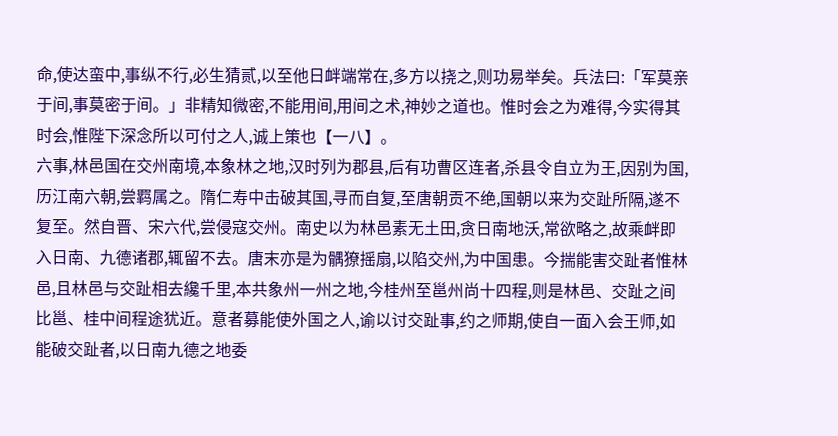命,使达蛮中,事纵不行,必生猜贰,以至他日衅端常在,多方以挠之,则功易举矣。兵法曰:「军莫亲于间,事莫密于间。」非精知微密,不能用间,用间之术,神妙之道也。惟时会之为难得,今实得其时会,惟陛下深念所以可付之人,诚上策也【一八】。
六事,林邑国在交州南境,本象林之地,汉时列为郡县,后有功曹区连者,杀县令自立为王,因别为国,历江南六朝,尝羁属之。隋仁寿中击破其国,寻而自复,至唐朝贡不绝,国朝以来为交趾所隔,遂不复至。然自晋、宋六代,尝侵寇交州。南史以为林邑素无土田,贪日南地沃,常欲略之,故乘衅即入日南、九德诸郡,辄留不去。唐末亦是为髃獠摇扇,以陷交州,为中国患。今揣能害交趾者惟林邑,且林邑与交趾相去纔千里,本共象州一州之地,今桂州至邕州尚十四程,则是林邑、交趾之间比邕、桂中间程途犹近。意者募能使外国之人,谕以讨交趾事,约之师期,使自一面入会王师,如能破交趾者,以日南九德之地委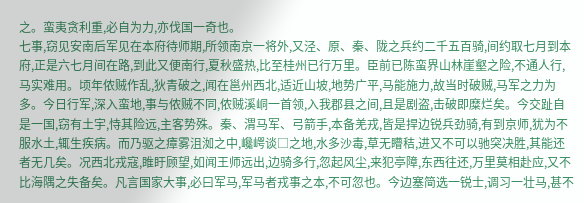之。蛮夷贪利重,必自为力,亦伐国一奇也。
七事,窃见安南后军见在本府待师期,所领南京一将外,又泾、原、秦、陇之兵约二千五百骑,间约取七月到本府,正是六七月间在路,到此又便南行,夏秋盛热,比至桂州已行万里。臣前已陈蛮界山林崖壑之险,不通人行,马实难用。顷年侬贼作乱,狄青破之,闻在邕州西北,适近山坡,地势广平,马能施力,故当时破贼,马军之力为多。今日行军,深入蛮地,事与侬贼不同,侬贼溪峒一首领,入我郡县之间,且是剧盗,击破即糜烂矣。今交趾自是一国,窃有土宇,恃其险远,主客势殊。秦、渭马军、弓箭手,本备羌戎,皆是捍边锐兵劲骑,有到京师,犹为不服水土,辄生疾病。而乃驱之瘴雾沮洳之中,巉崿谈□之地,水多沙毒,草无矒秸,进又不可以驰突决胜,其能还者无几矣。况西北戎寇,睢盱顾望,如闻王师远出,边骑多行,忽起风尘,来犯亭障,东西往还,万里莫相赴应,又不比海隅之失备矣。凡言国家大事,必曰军马,军马者戎事之本,不可忽也。今边塞简选一锐士,调习一壮马,甚不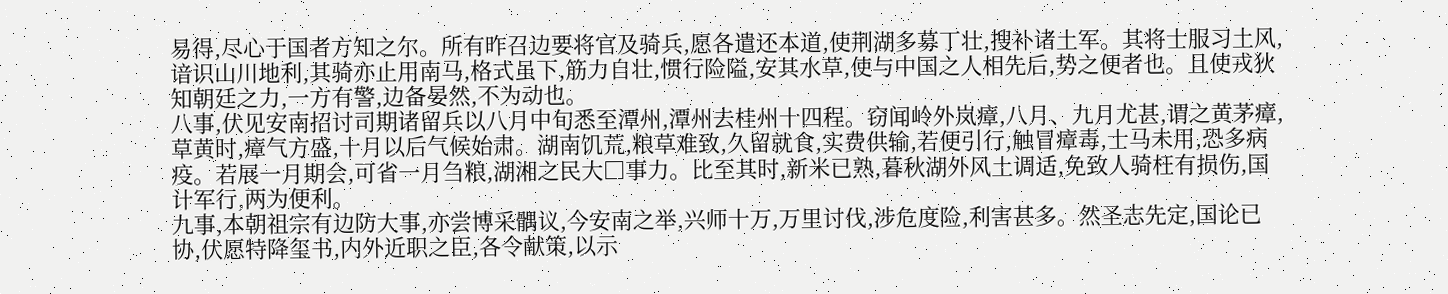易得,尽心于国者方知之尔。所有昨召边要将官及骑兵,愿各遣还本道,使荆湖多募丁壮,搜补诸土军。其将士服习土风,谙识山川地利,其骑亦止用南马,格式虽下,筋力自壮,惯行险隘,安其水草,使与中国之人相先后,势之便者也。且使戎狄知朝廷之力,一方有警,边备晏然,不为动也。
八事,伏见安南招讨司期诸留兵以八月中旬悉至潭州,潭州去桂州十四程。窃闻岭外岚瘴,八月、九月尤甚,谓之黄茅瘴,草黄时,瘴气方盛,十月以后气候始肃。湖南饥荒,粮草难致,久留就食,实费供输,若便引行,触冒瘴毒,士马未用,恐多病疫。若展一月期会,可省一月刍粮,湖湘之民大□事力。比至其时,新米已熟,暮秋湖外风土调适,免致人骑枉有损伤,国计军行,两为便利。
九事,本朝祖宗有边防大事,亦尝博采髃议,今安南之举,兴师十万,万里讨伐,涉危度险,利害甚多。然圣志先定,国论已协,伏愿特降玺书,内外近职之臣,各令献策,以示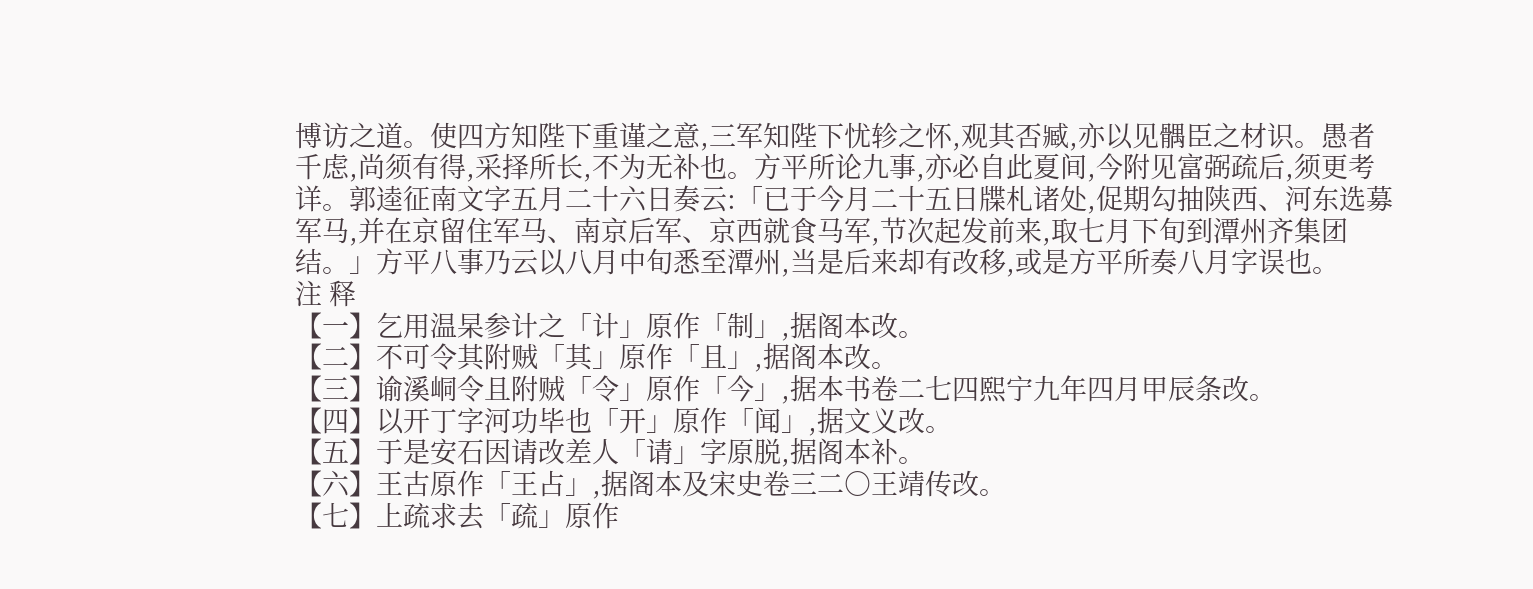博访之道。使四方知陛下重谨之意,三军知陛下忧轸之怀,观其否臧,亦以见髃臣之材识。愚者千虑,尚须有得,采择所长,不为无补也。方平所论九事,亦必自此夏间,今附见富弼疏后,须更考详。郭逵征南文字五月二十六日奏云:「已于今月二十五日牒札诸处,促期勾抽陕西、河东选募军马,并在京留住军马、南京后军、京西就食马军,节次起发前来,取七月下旬到潭州齐集团结。」方平八事乃云以八月中旬悉至潭州,当是后来却有改移,或是方平所奏八月字误也。
注 释
【一】乞用温杲参计之「计」原作「制」,据阁本改。
【二】不可令其附贼「其」原作「且」,据阁本改。
【三】谕溪峒令且附贼「令」原作「今」,据本书卷二七四熙宁九年四月甲辰条改。
【四】以开丁字河功毕也「开」原作「闻」,据文义改。
【五】于是安石因请改差人「请」字原脱,据阁本补。
【六】王古原作「王占」,据阁本及宋史卷三二○王靖传改。
【七】上疏求去「疏」原作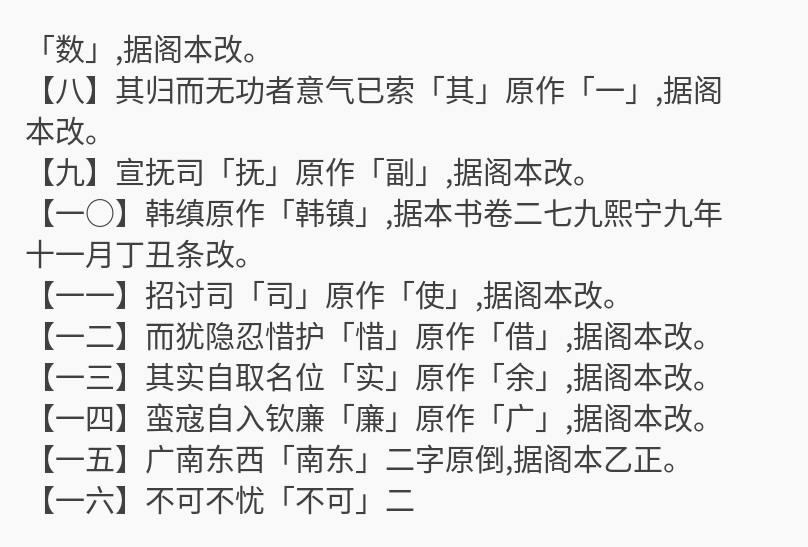「数」,据阁本改。
【八】其归而无功者意气已索「其」原作「一」,据阁本改。
【九】宣抚司「抚」原作「副」,据阁本改。
【一○】韩缜原作「韩镇」,据本书卷二七九熙宁九年十一月丁丑条改。
【一一】招讨司「司」原作「使」,据阁本改。
【一二】而犹隐忍惜护「惜」原作「借」,据阁本改。
【一三】其实自取名位「实」原作「余」,据阁本改。
【一四】蛮寇自入钦廉「廉」原作「广」,据阁本改。
【一五】广南东西「南东」二字原倒,据阁本乙正。
【一六】不可不忧「不可」二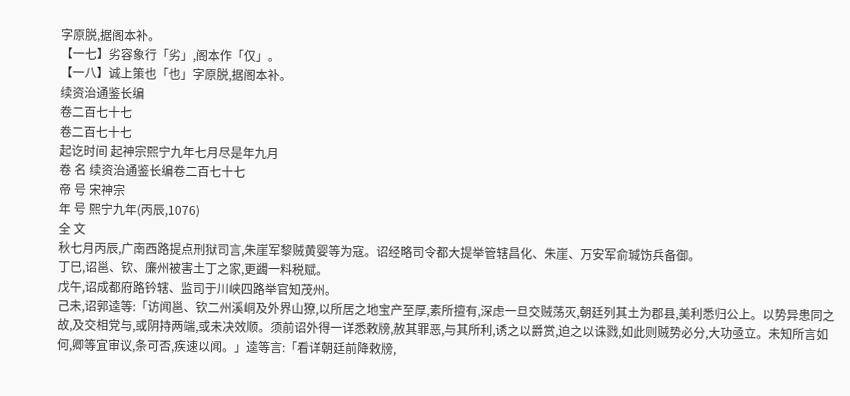字原脱,据阁本补。
【一七】劣容象行「劣」,阁本作「仅」。
【一八】诚上策也「也」字原脱,据阁本补。
续资治通鉴长编
卷二百七十七
卷二百七十七
起讫时间 起神宗熙宁九年七月尽是年九月
卷 名 续资治通鉴长编卷二百七十七
帝 号 宋神宗
年 号 熙宁九年(丙辰,1076)
全 文
秋七月丙辰,广南西路提点刑狱司言,朱崖军黎贼黄婴等为寇。诏经略司令都大提举管辖昌化、朱崖、万安军俞瑊饬兵备御。
丁巳,诏邕、钦、廉州被害土丁之家,更蠲一料税赋。
戊午,诏成都府路钤辖、监司于川峡四路举官知茂州。
己未,诏郭逵等:「访闻邕、钦二州溪峒及外界山獠,以所居之地宝产至厚,素所擅有,深虑一旦交贼荡灭,朝廷列其土为郡县,美利悉归公上。以势异患同之故,及交相党与,或阴持两端,或未决效顺。须前诏外得一详悉敕牓,赦其罪恶,与其所利,诱之以爵赏,迫之以诛戮,如此则贼势必分,大功亟立。未知所言如何,卿等宜审议,条可否,疾速以闻。」逵等言:「看详朝廷前降敕牓,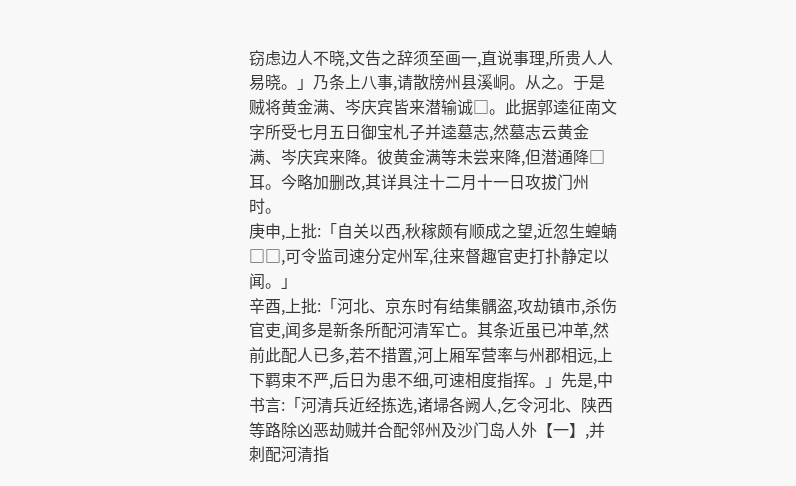窃虑边人不晓,文告之辞须至画一,直说事理,所贵人人易晓。」乃条上八事,请散牓州县溪峒。从之。于是贼将黄金满、岑庆宾皆来潜输诚□。此据郭逵征南文字所受七月五日御宝札子并逵墓志,然墓志云黄金满、岑庆宾来降。彼黄金满等未尝来降,但潜通降□耳。今略加删改,其详具注十二月十一日攻拔门州时。
庚申,上批:「自关以西,秋稼颇有顺成之望,近忽生蝗蝻□□,可令监司速分定州军,往来督趣官吏打扑静定以闻。」
辛酉,上批:「河北、京东时有结集髃盗,攻劫镇市,杀伤官吏,闻多是新条所配河清军亡。其条近虽已冲革,然前此配人已多,若不措置,河上厢军营率与州郡相远,上下羁束不严,后日为患不细,可速相度指挥。」先是,中书言:「河清兵近经拣选,诸埽各阙人,乞令河北、陕西等路除凶恶劫贼并合配邻州及沙门岛人外【一】,并刺配河清指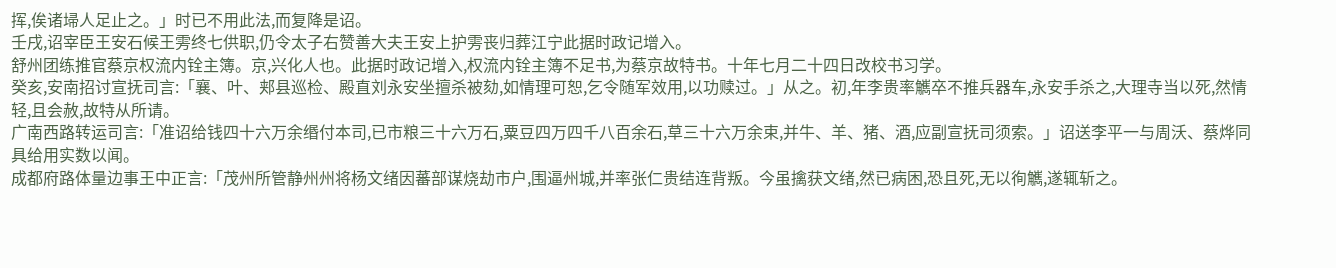挥,俟诸埽人足止之。」时已不用此法,而复降是诏。
壬戌,诏宰臣王安石候王雱终七供职,仍令太子右赞善大夫王安上护雱丧归葬江宁此据时政记增入。
舒州团练推官蔡京权流内铨主簿。京,兴化人也。此据时政记增入,权流内铨主簿不足书,为蔡京故特书。十年七月二十四日改校书习学。
癸亥,安南招讨宣抚司言:「襄、叶、郏县巡检、殿直刘永安坐擅杀被劾,如情理可恕,乞令随军效用,以功赎过。」从之。初,年李贵率觽卒不推兵器车,永安手杀之,大理寺当以死,然情轻,且会赦,故特从所请。
广南西路转运司言:「准诏给钱四十六万余缗付本司,已市粮三十六万石,粟豆四万四千八百余石,草三十六万余束,并牛、羊、猪、酒,应副宣抚司须索。」诏送李平一与周沃、蔡烨同具给用实数以闻。
成都府路体量边事王中正言:「茂州所管静州州将杨文绪因蕃部谋烧劫市户,围逼州城,并率张仁贵结连背叛。今虽擒获文绪,然已病困,恐且死,无以徇觽,遂辄斩之。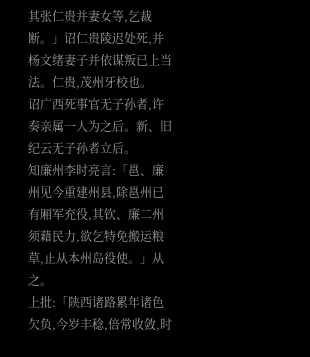其张仁贵并妻女等,乞裁断。」诏仁贵陵迟处死,并杨文绪妻子并依谋叛已上当法。仁贵,茂州牙校也。
诏广西死事官无子孙者,许奏亲属一人为之后。新、旧纪云无子孙者立后。
知廉州李时亮言:「邕、廉州见今重建州县,除邕州已有厢军充役,其钦、廉二州须藉民力,欲乞特免搬运粮草,止从本州岛役使。」从之。
上批:「陕西诸路累年诸色欠负,今岁丰稔,倍常收敛,时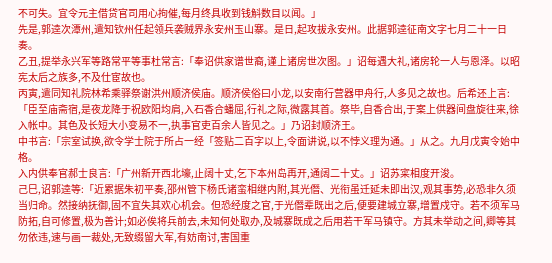不可失。宜令元主借贷官司用心拘催,每月终具收到钱斛数目以闻。」
先是,郭逵次潭州,遣知钦州任起领兵袭贼界永安州玉山寨。是日,起攻拔永安州。此据郭逵征南文字七月二十一日奏。
乙丑,提举永兴军等路常平等事杜常言:「奉诏供家谱世裔,谨上诸房世次图。」诏每遇大礼,诸房轮一人与恩泽。以昭宪太后之族多,不及仕宦故也。
丙寅,遣同知礼院林希乘驿祭谢洪州顺济侯庙。顺济侯俗曰小龙,以安南行营器甲舟行,人多见之故也。后希还上言:「臣至庙斋宿,是夜龙降于祝欧阳均肩,入石香合蟠屈,行礼之际,微露其首。祭毕,自香合出,于案上供器间盘旋往来,徐入帐中。其色及长短大小变易不一,执事官吏百余人皆见之。」乃诏封顺济王。
中书言:「宗室试换,欲令学士院于所占一经「签贴二百字以上,令面讲说,以不悖义理为通。」从之。九月戊寅令始中格。
入内供奉官郝士良言:「广州新开西北壕,止阔十丈,乞下本州岛再开,通阔二十丈。」诏苏寀相度开浚。
己巳,诏郭逵等:「近累据朱初平奏,邵州管下杨氏诸蛮相继内附,其光僭、光衔虽迁延未即出汉,观其事势,必恐非久须当归命。然接纳抚御,固不宜失其欢心机会。但恐经度之官,于光僭辈既出之后,便要建城立寨,增置戍守。若不须军马防拓,自可修置,极为善计;如必俟将兵前去,未知何处取办,及城寨既成之后用若干军马镇守。方其未举动之间,卿等其勿依违,速与画一裁处,无致缀留大军,有妨南讨,害国重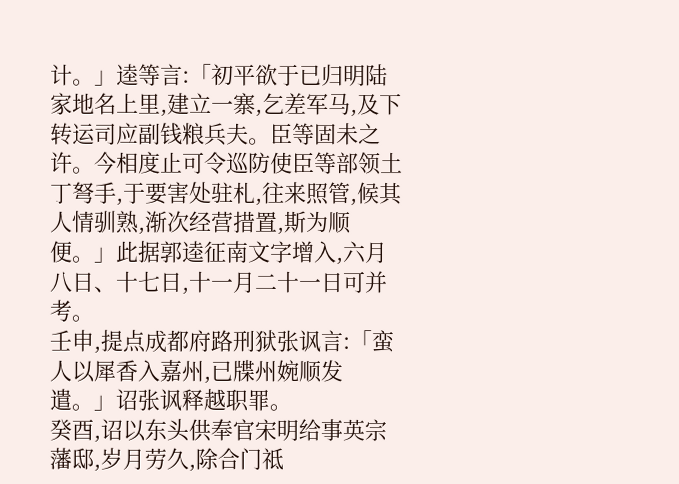计。」逵等言:「初平欲于已归明陆家地名上里,建立一寨,乞差军马,及下转运司应副钱粮兵夫。臣等固未之许。今相度止可令巡防使臣等部领土丁弩手,于要害处驻札,往来照管,候其人情驯熟,渐次经营措置,斯为顺便。」此据郭逵征南文字增入,六月八日、十七日,十一月二十一日可并考。
壬申,提点成都府路刑狱张讽言:「蛮人以犀香入嘉州,已牒州婉顺发遣。」诏张讽释越职罪。
癸酉,诏以东头供奉官宋明给事英宗藩邸,岁月劳久,除合门祗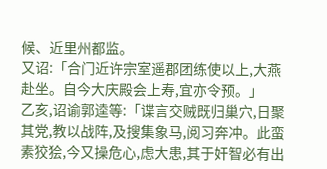候、近里州都监。
又诏:「合门近许宗室遥郡团练使以上,大燕赴坐。自今大庆殿会上寿,宜亦令预。」
乙亥,诏谕郭逵等:「谍言交贼既归巢穴,日聚其党,教以战阵,及搜集象马,阅习奔冲。此蛮素狡狯,今又操危心,虑大患,其于奸智必有出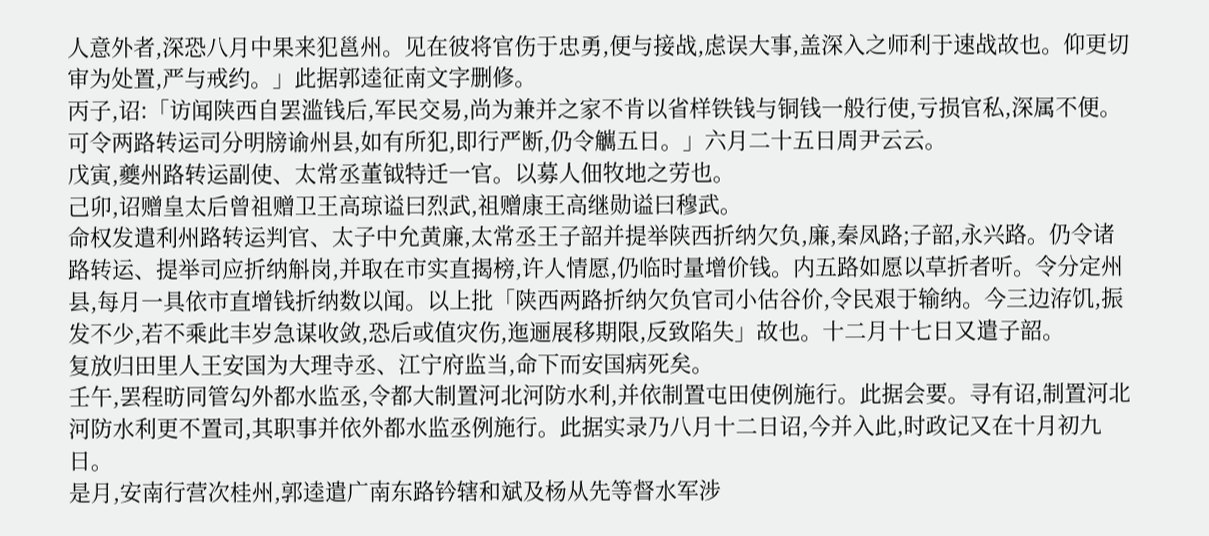人意外者,深恐八月中果来犯邕州。见在彼将官伤于忠勇,便与接战,虑误大事,盖深入之师利于速战故也。仰更切审为处置,严与戒约。」此据郭逵征南文字删修。
丙子,诏:「访闻陕西自罢滥钱后,军民交易,尚为兼并之家不肯以省样铁钱与铜钱一般行使,亏损官私,深属不便。可令两路转运司分明牓谕州县,如有所犯,即行严断,仍令觽五日。」六月二十五日周尹云云。
戊寅,夔州路转运副使、太常丞董钺特迁一官。以募人佃牧地之劳也。
己卯,诏赠皇太后曾祖赠卫王高琼谥曰烈武,祖赠康王高继勋谥曰穆武。
命权发遣利州路转运判官、太子中允黄廉,太常丞王子韶并提举陕西折纳欠负,廉,秦凤路;子韶,永兴路。仍令诸路转运、提举司应折纳斛岗,并取在市实直揭榜,许人情愿,仍临时量增价钱。内五路如愿以草折者听。令分定州县,每月一具依市直增钱折纳数以闻。以上批「陕西两路折纳欠负官司小估谷价,令民艰于输纳。今三边洊饥,振发不少,若不乘此丰岁急谋收敛,恐后或值灾伤,迤逦展移期限,反致陷失」故也。十二月十七日又遣子韶。
复放归田里人王安国为大理寺丞、江宁府监当,命下而安国病死矣。
壬午,罢程昉同管勾外都水监丞,令都大制置河北河防水利,并依制置屯田使例施行。此据会要。寻有诏,制置河北河防水利更不置司,其职事并依外都水监丞例施行。此据实录乃八月十二日诏,今并入此,时政记又在十月初九日。
是月,安南行营次桂州,郭逵遣广南东路钤辖和斌及杨从先等督水军涉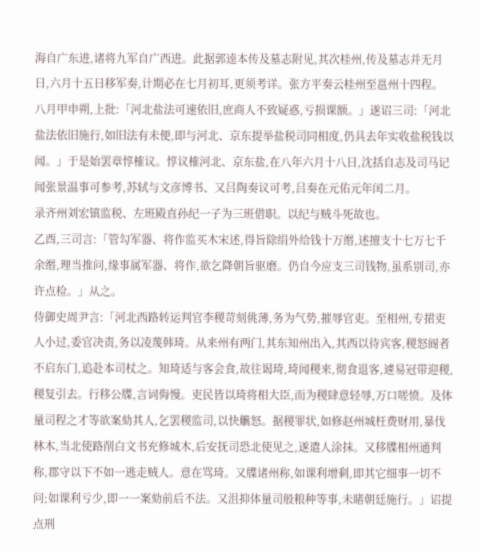海自广东进,诸将九军自广西进。此据郭逵本传及墓志附见,其次桂州,传及墓志并无月日,六月十五日移军奏,计期必在七月初耳,更须考详。张方平奏云桂州至邕州十四程。
八月甲申朔,上批:「河北盐法可速依旧,庶商人不致疑惑,亏损课额。」遂诏三司:「河北盐法依旧施行,如旧法有未便,即与河北、京东提举盐税司同相度,仍具去年实收盐税钱以闻。」于是始罢章惇榷议。惇议榷河北、京东盐,在八年六月十八日,沈括自志及司马记闻张景温事可参考,苏轼与文彦博书、又吕陶奏议可考,吕奏在元佑元年闰二月。
录齐州刘宏镇监税、左班殿直孙纪一子为三班借职。以纪与贼斗死故也。
乙酉,三司言:「管勾军器、将作监买木宋述,得旨除绢外给钱十万缗,述擅支十七万七千余缗,理当推问,缘事属军器、将作,欲乞降朝旨驱磨。仍自今应支三司钱物,虽系别司,亦许点检。」从之。
侍御史周尹言:「河北西路转运判官李稷苛刻佻薄,务为气势,摧辱官吏。至相州,专捃吏人小过,委官决责,务以凌蔑韩琦。从来州有两门,其东知州出入,其西以待宾客,稷怒阍者不启东门,追赴本司杖之。知琦适与客会食,故往谒琦,琦闻稷来,彻食退客,遽易冠带迎稷,稷复引去。行移公牒,言词侮慢。吏民皆以琦将相大臣,而为稷肆意轻辱,万口嗟愤。及体量司程之才等欲案劾其人,乞罢稷监司,以快觽怒。据稷罪状,如修赵州城枉费财用,暴伐林木,当北使路削白文书充修城木,后安抚司恐北使见之,遂遣人涂抹。又移牒相州通判称,郡守以下不如一逃走贼人。意在骂琦。又牒诸州称,如课利增剩,即其它细事一切不问;如课利亏少,即一一案劾前后不法。又沮抑体量司般粮种等事,未睹朝廷施行。」诏提点刑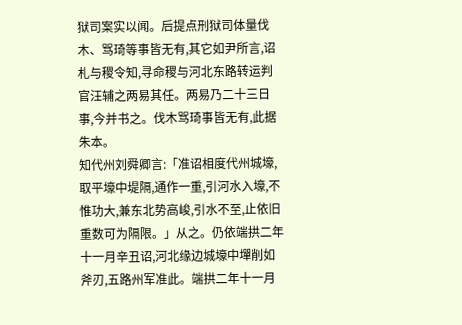狱司案实以闻。后提点刑狱司体量伐木、骂琦等事皆无有,其它如尹所言,诏札与稷令知,寻命稷与河北东路转运判官汪辅之两易其任。两易乃二十三日事,今并书之。伐木骂琦事皆无有,此据朱本。
知代州刘舜卿言:「准诏相度代州城壕,取平壕中堤隔,通作一重,引河水入壕,不惟功大,兼东北势高峻,引水不至,止依旧重数可为隔限。」从之。仍依端拱二年十一月辛丑诏,河北缘边城壕中墠削如斧刃,五路州军准此。端拱二年十一月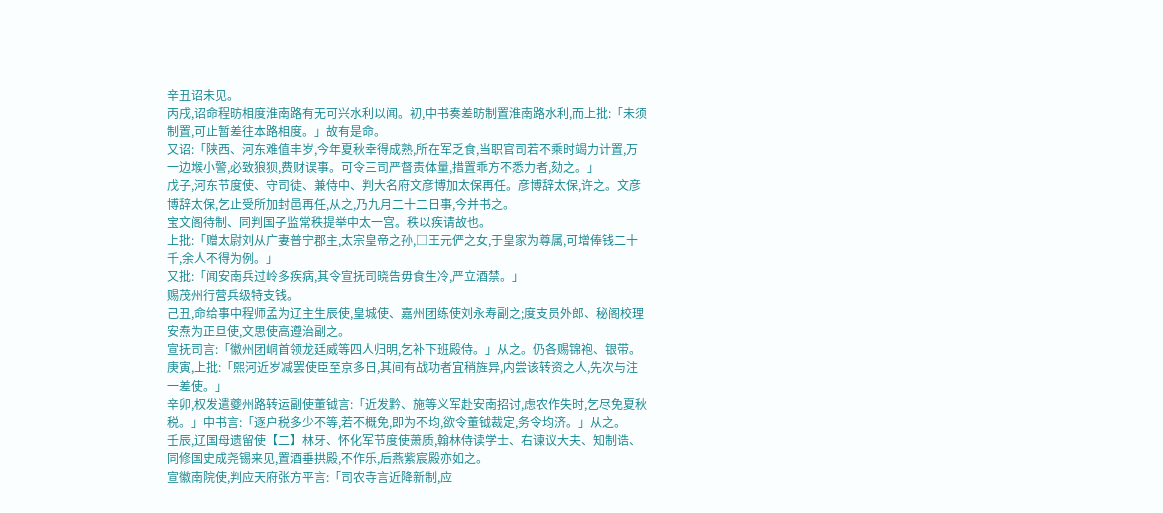辛丑诏未见。
丙戌,诏命程昉相度淮南路有无可兴水利以闻。初,中书奏差昉制置淮南路水利,而上批:「未须制置,可止暂差往本路相度。」故有是命。
又诏:「陕西、河东难值丰岁,今年夏秋幸得成熟,所在军乏食,当职官司若不乘时竭力计置,万一边堠小警,必致狼狈,费财误事。可令三司严督责体量,措置乖方不悉力者,劾之。」
戊子,河东节度使、守司徒、兼侍中、判大名府文彦博加太保再任。彦博辞太保,许之。文彦博辞太保,乞止受所加封邑再任,从之,乃九月二十二日事,今并书之。
宝文阁待制、同判国子监常秩提举中太一宫。秩以疾请故也。
上批:「赠太尉刘从广妻普宁郡主,太宗皇帝之孙,□王元俨之女,于皇家为尊属,可增俸钱二十千,余人不得为例。」
又批:「闻安南兵过岭多疾病,其令宣抚司晓告毋食生冷,严立酒禁。」
赐茂州行营兵级特支钱。
己丑,命给事中程师孟为辽主生辰使,皇城使、嘉州团练使刘永寿副之;度支员外郎、秘阁校理安焘为正旦使,文思使高遵治副之。
宣抚司言:「徽州团峒首领龙廷威等四人归明,乞补下班殿侍。」从之。仍各赐锦袍、银带。
庚寅,上批:「熙河近岁减罢使臣至京多日,其间有战功者宜稍旌异,内尝该转资之人,先次与注一差使。」
辛卯,权发遣夔州路转运副使董钺言:「近发黔、施等义军赴安南招讨,虑农作失时,乞尽免夏秋税。」中书言:「逐户税多少不等,若不概免,即为不均,欲令董钺裁定,务令均济。」从之。
壬辰,辽国母遗留使【二】林牙、怀化军节度使萧质,翰林侍读学士、右谏议大夫、知制诰、同修国史成尧锡来见,置酒垂拱殿,不作乐,后燕紫宸殿亦如之。
宣徽南院使,判应天府张方平言:「司农寺言近降新制,应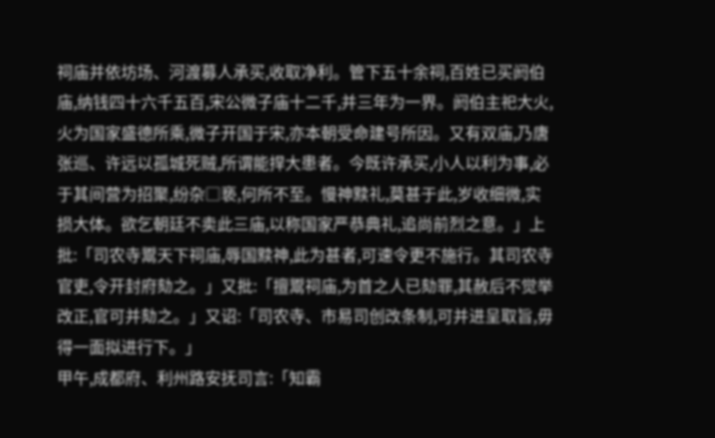祠庙并依坊场、河渡募人承买,收取净利。管下五十余祠,百姓已买阏伯庙,纳钱四十六千五百,宋公微子庙十二千,并三年为一界。阏伯主祀大火,火为国家盛德所乘,微子开国于宋,亦本朝受命建号所因。又有双庙,乃唐张巡、许远以孤城死贼,所谓能捍大患者。今既许承买,小人以利为事,必于其间营为招聚,纷杂□亵,何所不至。慢神黩礼,莫甚于此,岁收细微,实损大体。欲乞朝廷不卖此三庙,以称国家严恭典礼,追尚前烈之意。」上批:「司农寺鬻天下祠庙,辱国黩神,此为甚者,可速令更不施行。其司农寺官吏,令开封府劾之。」又批:「擅鬻祠庙,为首之人已劾罪,其赦后不觉举改正,官可并劾之。」又诏:「司农寺、市易司创改条制,可并进呈取旨,毋得一面拟进行下。」
甲午,成都府、利州路安抚司言:「知霸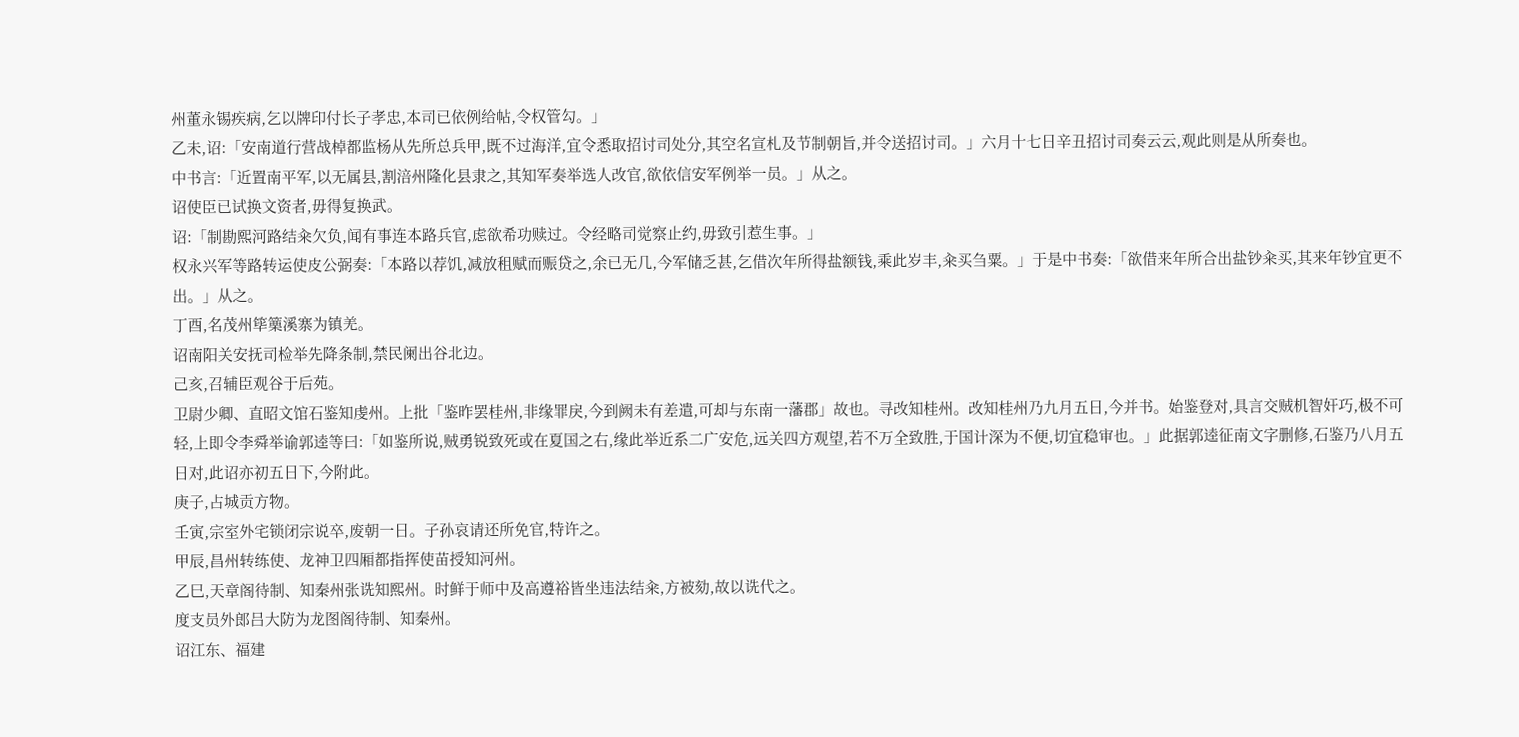州董永锡疾病,乞以牌印付长子孝忠,本司已依例给帖,令权管勾。」
乙未,诏:「安南道行营战棹都监杨从先所总兵甲,既不过海洋,宜令悉取招讨司处分,其空名宣札及节制朝旨,并令送招讨司。」六月十七日辛丑招讨司奏云云,观此则是从所奏也。
中书言:「近置南平军,以无属县,割涪州隆化县隶之,其知军奏举选人改官,欲依信安军例举一员。」从之。
诏使臣已试换文资者,毋得复换武。
诏:「制勘熙河路结籴欠负,闻有事连本路兵官,虑欲希功赎过。令经略司觉察止约,毋致引惹生事。」
权永兴军等路转运使皮公弼奏:「本路以荐饥,减放租赋而赈贷之,余已无几,今军储乏甚,乞借次年所得盐额钱,乘此岁丰,籴买刍粟。」于是中书奏:「欲借来年所合出盐钞籴买,其来年钞宜更不出。」从之。
丁酉,名茂州筚篥溪寨为镇羌。
诏南阳关安抚司检举先降条制,禁民阑出谷北边。
己亥,召辅臣观谷于后苑。
卫尉少卿、直昭文馆石鉴知虔州。上批「鉴昨罢桂州,非缘罪戾,今到阙未有差遣,可却与东南一藩郡」故也。寻改知桂州。改知桂州乃九月五日,今并书。始鉴登对,具言交贼机智奸巧,极不可轻,上即令李舜举谕郭逵等曰:「如鉴所说,贼勇锐致死或在夏国之右,缘此举近系二广安危,远关四方观望,若不万全致胜,于国计深为不便,切宜稳审也。」此据郭逵征南文字删修,石鉴乃八月五日对,此诏亦初五日下,今附此。
庚子,占城贡方物。
壬寅,宗室外宅锁闭宗说卒,废朝一日。子孙哀请还所免官,特许之。
甲辰,昌州转练使、龙神卫四厢都指挥使苗授知河州。
乙巳,天章阁待制、知秦州张诜知熙州。时鲜于师中及高遵裕皆坐违法结籴,方被劾,故以诜代之。
度支员外郎吕大防为龙图阁待制、知秦州。
诏江东、福建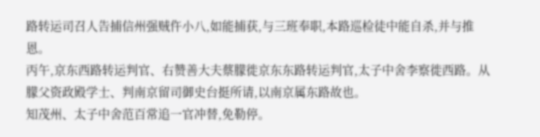路转运司召人告捕信州强贼仵小八,如能捕获,与三班奉职,本路巡检徒中能自杀,并与推恩。
丙午,京东西路转运判官、右赞善大夫蔡朦徙京东东路转运判官,太子中舍李察徙西路。从朦父资政殿学士、判南京留司御史台挺所请,以南京属东路故也。
知茂州、太子中舍范百常追一官冲替,免勒停。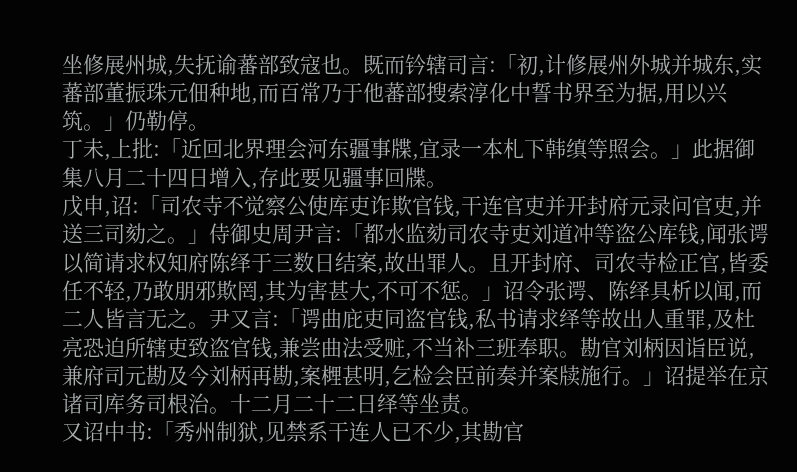坐修展州城,失抚谕蕃部致寇也。既而钤辖司言:「初,计修展州外城并城东,实蕃部董振珠元佃种地,而百常乃于他蕃部搜索淳化中誓书界至为据,用以兴筑。」仍勒停。
丁未,上批:「近回北界理会河东疆事牒,宜录一本札下韩缜等照会。」此据御集八月二十四日增入,存此要见疆事回牒。
戊申,诏:「司农寺不觉察公使库吏诈欺官钱,干连官吏并开封府元录问官吏,并送三司劾之。」侍御史周尹言:「都水监劾司农寺吏刘道冲等盗公库钱,闻张谔以简请求权知府陈绎于三数日结案,故出罪人。且开封府、司农寺检正官,皆委任不轻,乃敢朋邪欺罔,其为害甚大,不可不惩。」诏令张谔、陈绎具析以闻,而二人皆言无之。尹又言:「谔曲庇吏同盗官钱,私书请求绎等故出人重罪,及杜亮恐迫所辖吏致盗官钱,兼尝曲法受赃,不当补三班奉职。勘官刘柄因诣臣说,兼府司元勘及今刘柄再勘,案榸甚明,乞检会臣前奏并案牍施行。」诏提举在京诸司库务司根治。十二月二十二日绎等坐责。
又诏中书:「秀州制狱,见禁系干连人已不少,其勘官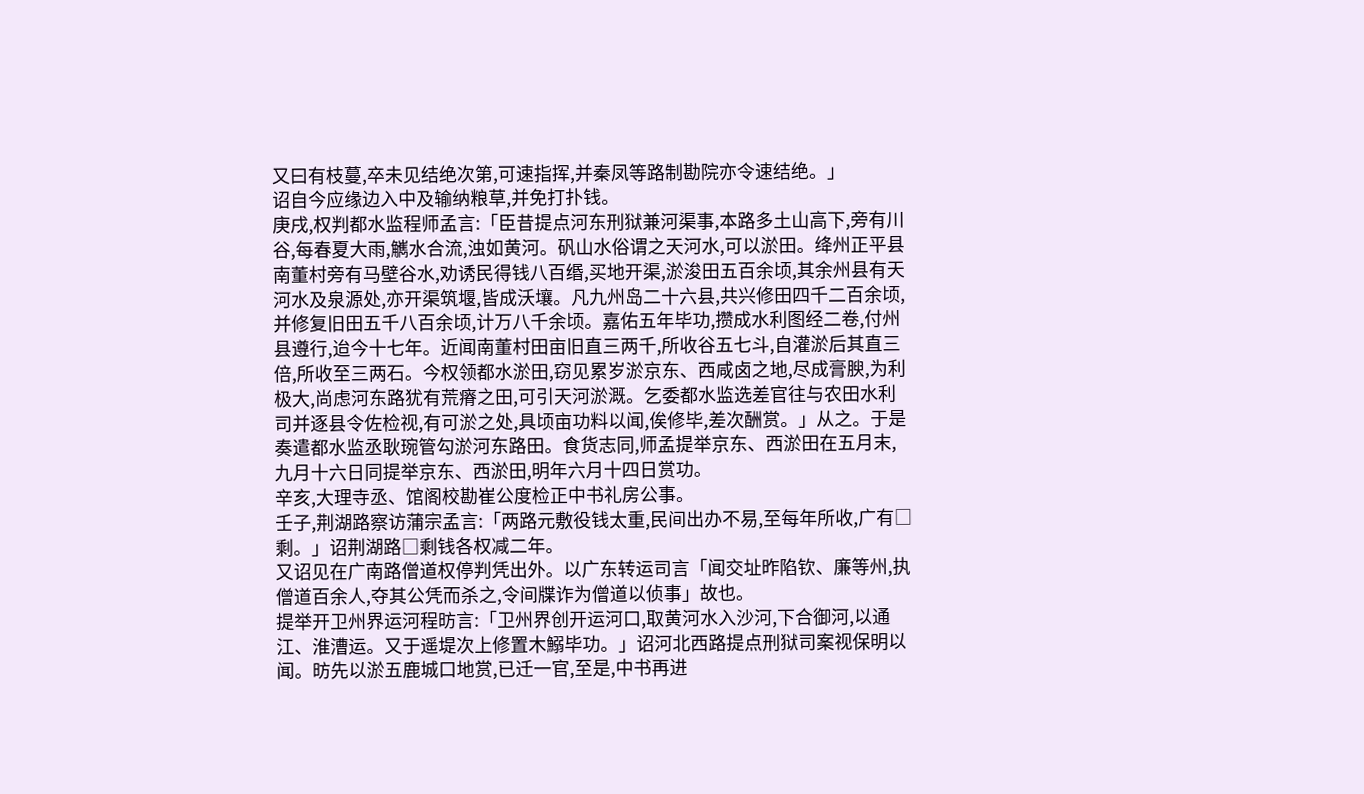又曰有枝蔓,卒未见结绝次第,可速指挥,并秦凤等路制勘院亦令速结绝。」
诏自今应缘边入中及输纳粮草,并免打扑钱。
庚戌,权判都水监程师孟言:「臣昔提点河东刑狱兼河渠事,本路多土山高下,旁有川谷,每春夏大雨,觽水合流,浊如黄河。矾山水俗谓之天河水,可以淤田。绛州正平县南董村旁有马壁谷水,劝诱民得钱八百缗,买地开渠,淤浚田五百余顷,其余州县有天河水及泉源处,亦开渠筑堰,皆成沃壤。凡九州岛二十六县,共兴修田四千二百余顷,并修复旧田五千八百余顷,计万八千余顷。嘉佑五年毕功,攒成水利图经二卷,付州县遵行,迨今十七年。近闻南董村田亩旧直三两千,所收谷五七斗,自灌淤后其直三倍,所收至三两石。今权领都水淤田,窃见累岁淤京东、西咸卤之地,尽成膏腴,为利极大,尚虑河东路犹有荒瘠之田,可引天河淤溉。乞委都水监选差官往与农田水利司并逐县令佐检视,有可淤之处,具顷亩功料以闻,俟修毕,差次酬赏。」从之。于是奏遣都水监丞耿琬管勾淤河东路田。食货志同,师孟提举京东、西淤田在五月末,九月十六日同提举京东、西淤田,明年六月十四日赏功。
辛亥,大理寺丞、馆阁校勘崔公度检正中书礼房公事。
壬子,荆湖路察访蒲宗孟言:「两路元敷役钱太重,民间出办不易,至每年所收,广有□剩。」诏荆湖路□剩钱各权减二年。
又诏见在广南路僧道权停判凭出外。以广东转运司言「闻交址昨陷钦、廉等州,执僧道百余人,夺其公凭而杀之,令间牒诈为僧道以侦事」故也。
提举开卫州界运河程昉言:「卫州界创开运河口,取黄河水入沙河,下合御河,以通江、淮漕运。又于遥堤次上修置木鰯毕功。」诏河北西路提点刑狱司案视保明以闻。昉先以淤五鹿城口地赏,已迁一官,至是,中书再进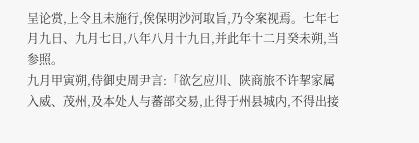呈论赏,上令且未施行,俟保明沙河取旨,乃令案视焉。七年七月九日、九月七日,八年八月十九日,并此年十二月癸未朔,当参照。
九月甲寅朔,侍御史周尹言:「欲乞应川、陕商旅不许挈家属入威、茂州,及本处人与蕃部交易,止得于州县城内,不得出接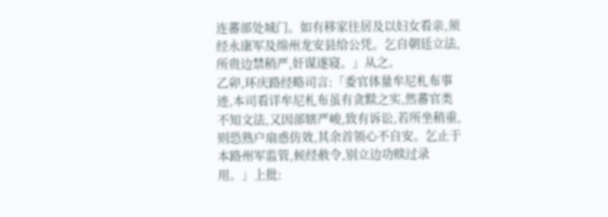连蕃部处城门。如有移家往居及以妇女看亲,须经永康军及绵州龙安县给公凭。乞自朝廷立法,所贵边禁稍严,奸谋遂寝。」从之。
乙卯,环庆路经略司言:「委官体量牟尼札布事迹,本司看详牟尼札布虽有贪黩之实,然蕃官类不知文法,又因部辖严峻,致有诉讼,若所坐稍重,则恐熟户扇惑仿效,其余首领心不自安。乞止于本路州军监管,候经赦令,别立边功赎过录用。」上批: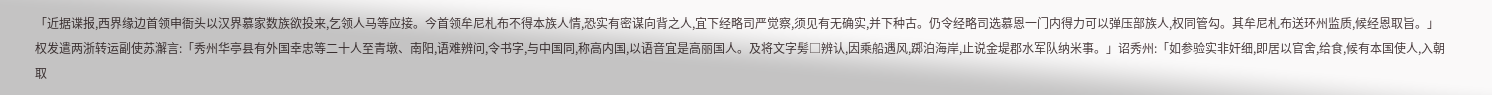「近据谍报,西界缘边首领申衙头以汉界慕家数族欲投来,乞领人马等应接。今首领牟尼札布不得本族人情,恐实有密谋向背之人,宜下经略司严觉察,须见有无确实,并下种古。仍令经略司选慕恩一门内得力可以弹压部族人,权同管勾。其牟尼札布送环州监质,候经恩取旨。」
权发遣两浙转运副使苏澥言:「秀州华亭县有外国幸忠等二十人至青墩、南阳,语难辨问,令书字,与中国同,称高内国,以语音宜是高丽国人。及将文字髣□辨认,因乘船遇风,踯泊海岸,止说金堤郡水军队纳米事。」诏秀州:「如参验实非奸细,即居以官舍,给食,候有本国使人,入朝取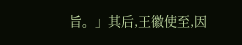旨。」其后,王徽使至,因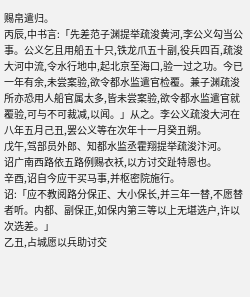赐帛遣归。
丙辰,中书言:「先差范子渊提举疏浚黄河,李公义勾当公事。公义乞且用船五十只,铁龙爪五十副,役兵四百,疏浚大河中流,令水行地中,起北京至海口,验一过之功。今已一年有余,未尝案验,欲令都水监遣官检覆。兼子渊疏浚所亦恐用人船官属太多,皆未尝案验,欲令都水监遣官就覆验,可与不可裁减,以闻。」从之。李公义疏浚大河在八年五月己丑,罢公义等在次年十一月癸丑朔。
戊午,驾部员外郎、知都水监丞霍翔提举疏浚汴河。
诏广南西路依五路例赐衣袄,以方讨交趾特恩也。
辛酉,诏自今应干买马事,并枢密院施行。
诏:「应不教阅路分保正、大小保长,并三年一替,不愿替者听。内都、副保正,如保内第三等以上无堪选户,许以次选差。」
乙丑,占城愿以兵助讨交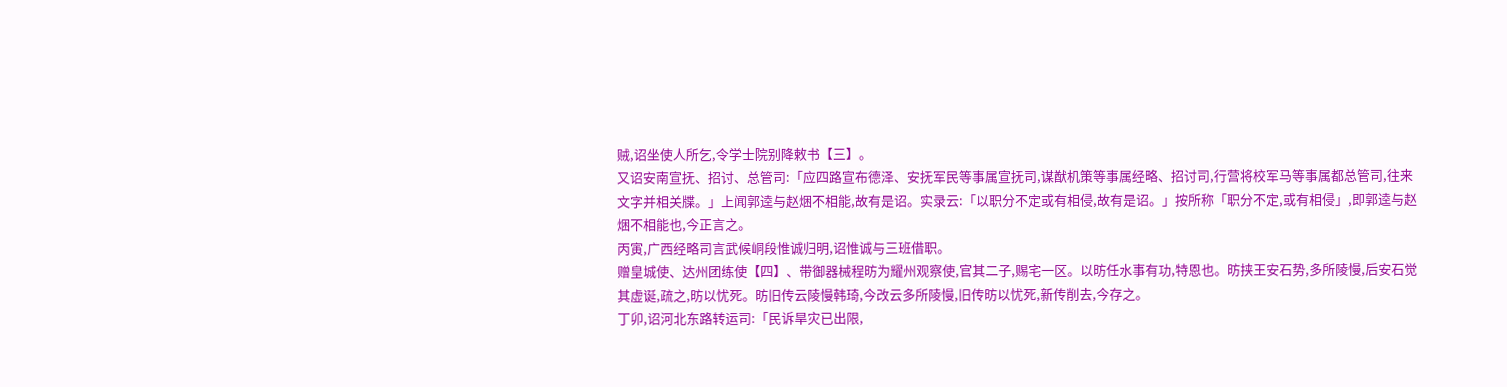贼,诏坐使人所乞,令学士院别降敕书【三】。
又诏安南宣抚、招讨、总管司:「应四路宣布德泽、安抚军民等事属宣抚司,谋猷机策等事属经略、招讨司,行营将校军马等事属都总管司,往来文字并相关牒。」上闻郭逵与赵焑不相能,故有是诏。实录云:「以职分不定或有相侵,故有是诏。」按所称「职分不定,或有相侵」,即郭逵与赵焑不相能也,今正言之。
丙寅,广西经略司言武候峒段惟诚归明,诏惟诚与三班借职。
赠皇城使、达州团练使【四】、带御器械程昉为耀州观察使,官其二子,赐宅一区。以昉任水事有功,特恩也。昉挟王安石势,多所陵慢,后安石觉其虚诞,疏之,昉以忧死。昉旧传云陵慢韩琦,今改云多所陵慢,旧传昉以忧死,新传削去,今存之。
丁卯,诏河北东路转运司:「民诉旱灾已出限,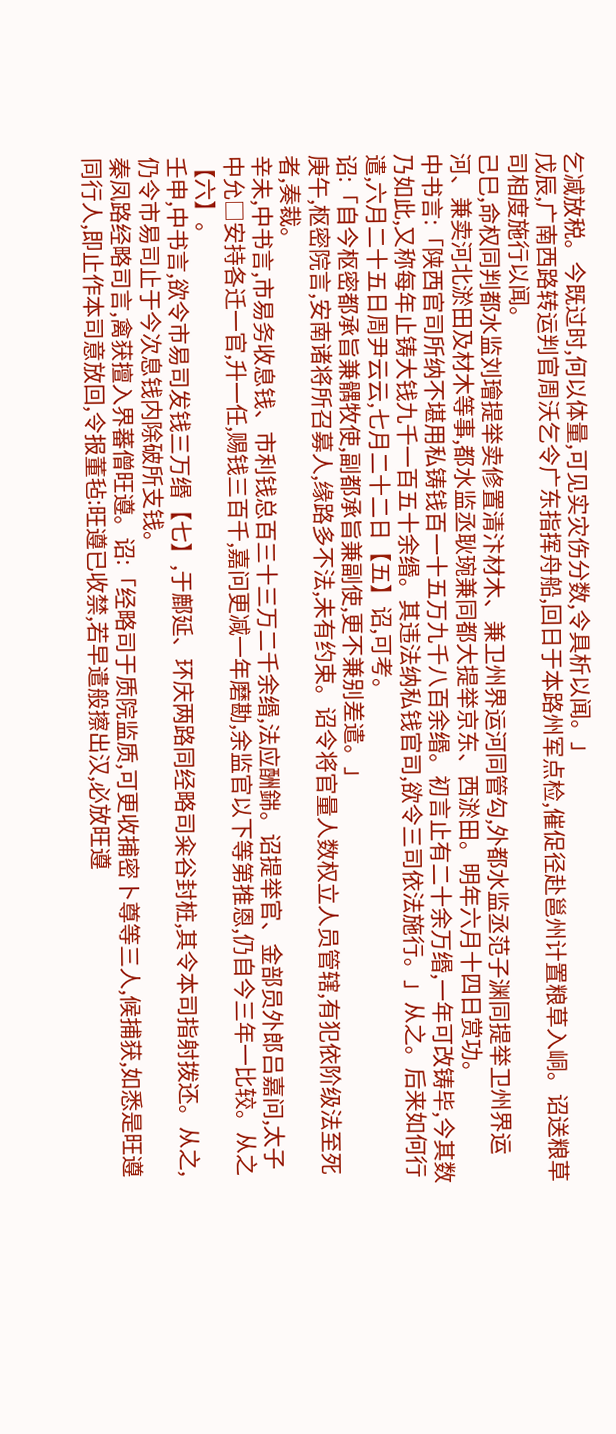乞减放税。今既过时,何以体量,可见实灾伤分数,令具析以闻。」
戊辰,广南西路转运判官周沃乞令广东指挥舟船,回日于本路州军点检,催促径赴邕州计置粮草入峒。诏送粮草司相度施行以闻。
己巳,命权同判都水监刘璯提举卖修置清汴材木、兼卫州界运河同管勾,外都水监丞范子渊同提举卫州界运河、兼卖河北淤田及材木等事,都水监丞耿琬兼同都大提举京东、西淤田。明年六月十四日赏功。
中书言:「陕西官司所纳不堪用私铸钱百一十五万九千八百余缗。初言止有二十余万缗,一年可改铸毕,今其数乃如此,又称每年止铸大钱九千一百五十余缗。其违法纳私钱官司,欲令三司依法施行。」从之。后来如何行遣,六月二十五日周尹云云,七月二十二日【五】诏,可考。
诏:「自今枢密都承旨兼髃牧使,副都承旨兼副使,更不兼别差遣。」
庚午,枢密院言,安南诸将所召募人,缘路多不法,未有约束。诏令将官量人数权立人员管辖,有犯依阶级法至死者,奏裁。
辛未,中书言,市易务收息钱、市利钱总百三十三万二千余缗,法应酬銟。诏提举官、金部员外郎吕嘉问,太子中允□安持各迁一官,升一任,赐钱三百千,嘉问更减一年磨勘,余监官以下等第推恩,仍自今三年一比较。从之【六】。
壬申,中书言,欲令市易司发钱三万缗【七】,于鄜延、环庆两路同经略司籴谷封桩,其令本司指射拨还。从之,仍令市易司止于今次息钱内除破所支钱。
秦凤路经略司言,禽获擅入界蕃僧旺遵。诏:「经略司于质院监质,可更收捕密卜尊等三人,候捕获,如悉是旺遵同行人,即止作本司意放回,令报董毡:旺遵已收禁,若早遣般擦出汉,必放旺遵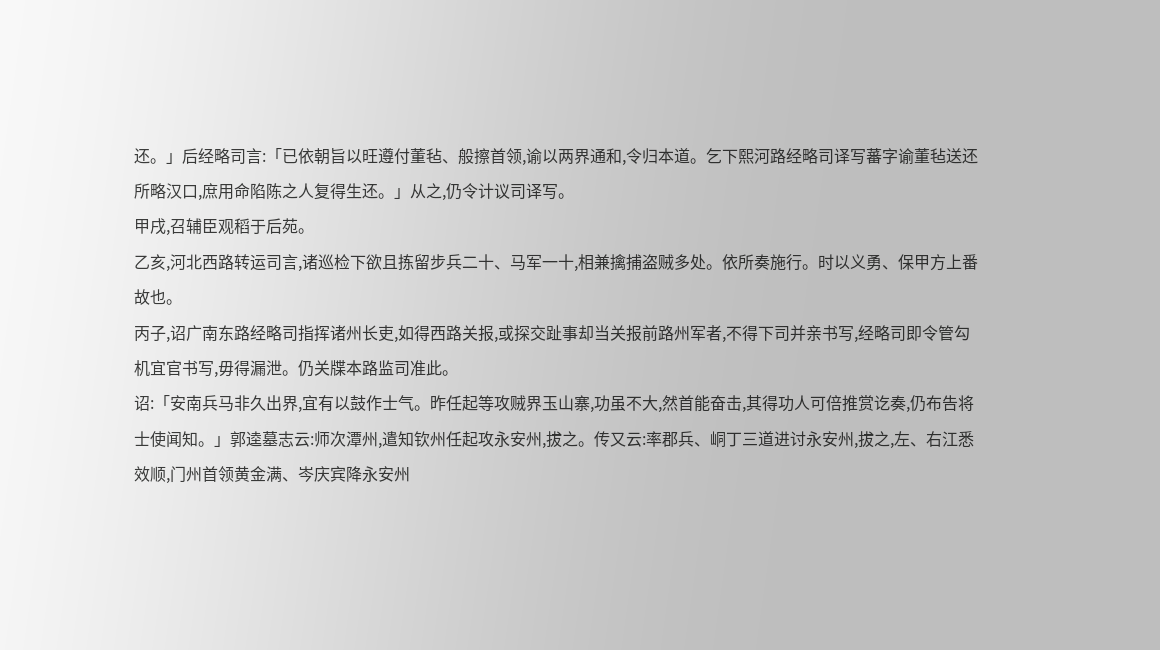还。」后经略司言:「已依朝旨以旺遵付董毡、般擦首领,谕以两界通和,令归本道。乞下熙河路经略司译写蕃字谕董毡送还所略汉口,庶用命陷陈之人复得生还。」从之,仍令计议司译写。
甲戌,召辅臣观稻于后苑。
乙亥,河北西路转运司言,诸巡检下欲且拣留步兵二十、马军一十,相兼擒捕盗贼多处。依所奏施行。时以义勇、保甲方上番故也。
丙子,诏广南东路经略司指挥诸州长吏,如得西路关报,或探交趾事却当关报前路州军者,不得下司并亲书写,经略司即令管勾机宜官书写,毋得漏泄。仍关牒本路监司准此。
诏:「安南兵马非久出界,宜有以鼓作士气。昨任起等攻贼界玉山寨,功虽不大,然首能奋击,其得功人可倍推赏讫奏,仍布告将士使闻知。」郭逵墓志云:师次潭州,遣知钦州任起攻永安州,拔之。传又云:率郡兵、峒丁三道进讨永安州,拔之,左、右江悉效顺,门州首领黄金满、岑庆宾降永安州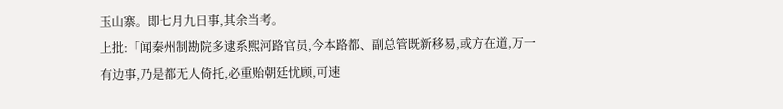玉山寨。即七月九日事,其余当考。
上批:「闻秦州制勘院多逮系熙河路官员,今本路都、副总管既新移易,或方在道,万一有边事,乃是都无人倚托,必重贻朝廷忧顾,可速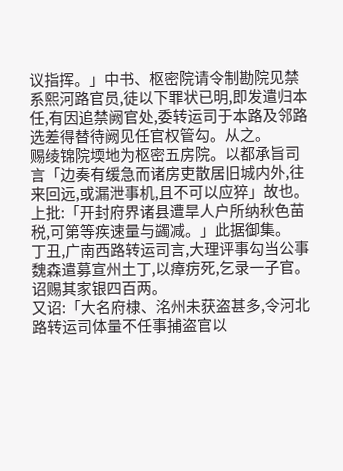议指挥。」中书、枢密院请令制勘院见禁系熙河路官员,徒以下罪状已明,即发遣归本任,有因追禁阙官处,委转运司于本路及邻路选差得替待阙见任官权管勾。从之。
赐绫锦院堧地为枢密五房院。以都承旨司言「边奏有缓急而诸房吏散居旧城内外,往来回远,或漏泄事机,且不可以应猝」故也。
上批:「开封府界诸县遭旱人户所纳秋色苗税,可第等疾速量与蠲减。」此据御集。
丁丑,广南西路转运司言,大理评事勾当公事魏森遣募宣州土丁,以瘴疠死,乞录一子官。诏赐其家银四百两。
又诏:「大名府棣、洺州未获盗甚多,令河北路转运司体量不任事捕盗官以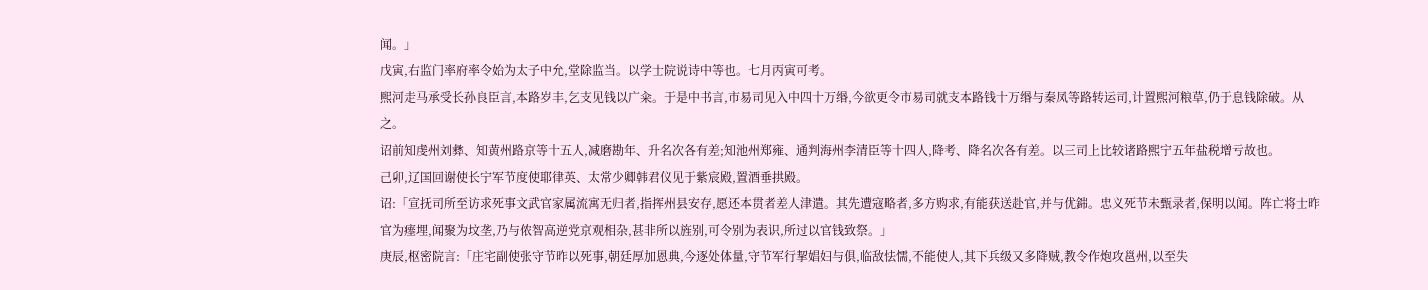闻。」
戊寅,右监门率府率令始为太子中允,堂除监当。以学士院说诗中等也。七月丙寅可考。
熙河走马承受长孙良臣言,本路岁丰,乞支见钱以广籴。于是中书言,市易司见入中四十万缗,今欲更令市易司就支本路钱十万缗与秦凤等路转运司,计置熙河粮草,仍于息钱除破。从之。
诏前知虔州刘彝、知黄州路京等十五人,减磨勘年、升名次各有差;知池州郑雍、通判海州李清臣等十四人,降考、降名次各有差。以三司上比较诸路熙宁五年盐税增亏故也。
己卯,辽国回谢使长宁军节度使耶律英、太常少卿韩君仪见于紫宸殿,置酒垂拱殿。
诏:「宣抚司所至访求死事文武官家属流寓无归者,指挥州县安存,愿还本贯者差人津遣。其先遭寇略者,多方购求,有能获送赴官,并与优銟。忠义死节未甄录者,保明以闻。阵亡将士昨官为瘗埋,闻聚为坟垄,乃与侬智高逆党京观相杂,甚非所以旌别,可令别为表识,所过以官钱致祭。」
庚辰,枢密院言:「庄宅副使张守节昨以死事,朝廷厚加恩典,今逐处体量,守节军行挈娼妇与俱,临敌怯懦,不能使人,其下兵级又多降贼,教令作炮攻邕州,以至失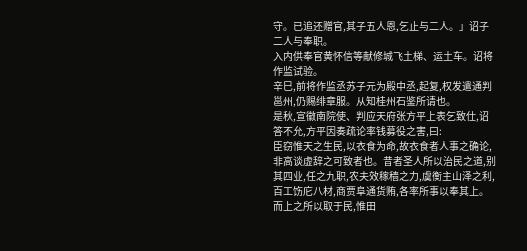守。已追还赠官,其子五人恩,乞止与二人。」诏子二人与奉职。
入内供奉官黄怀信等献修城飞土梯、运土车。诏将作监试验。
辛巳,前将作监丞苏子元为殿中丞,起复,权发遣通判邕州,仍赐绯章服。从知桂州石鉴所请也。
是秋,宣徽南院使、判应天府张方平上表乞致仕,诏答不允,方平因奏疏论率钱募役之害,曰:
臣窃惟天之生民,以衣食为命,故衣食者人事之确论,非高谈虚辞之可致者也。昔者圣人所以治民之道,别其四业,任之九职,农夫效稼穑之力,虞衡主山泽之利,百工饬庀八材,商贾阜通货贿,各率所事以奉其上。而上之所以取于民,惟田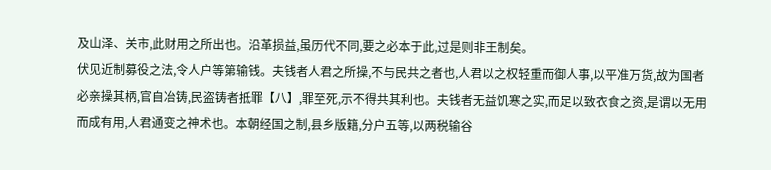及山泽、关市,此财用之所出也。沿革损益,虽历代不同,要之必本于此,过是则非王制矣。
伏见近制募役之法,令人户等第输钱。夫钱者人君之所操,不与民共之者也,人君以之权轻重而御人事,以平准万货,故为国者必亲操其柄,官自冶铸,民盗铸者抵罪【八】,罪至死,示不得共其利也。夫钱者无益饥寒之实,而足以致衣食之资,是谓以无用而成有用,人君通变之神术也。本朝经国之制,县乡版籍,分户五等,以两税输谷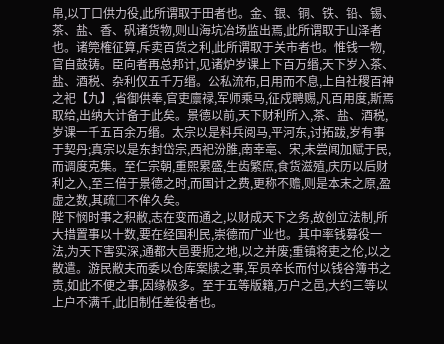帛,以丁口供力役,此所谓取于田者也。金、银、铜、铁、铅、锡、茶、盐、香、矾诸货物,则山海坑冶场监出焉,此所谓取于山泽者也。诸筦榷征算,斥卖百货之利,此所谓取于关市者也。惟钱一物,官自鼓铸。臣向者再总邦计,见诸炉岁课上下百万缗,天下岁入茶、盐、酒税、杂利仅五千万缗。公私流布,日用而不息,上自社稷百神之祀【九】,省御供奉,官吏廪禄,军师乘马,征戍聘赐,凡百用度,斯焉取给,出纳大计备于此矣。景德以前,天下财利所入,茶、盐、酒税,岁课一千五百余万缗。太宗以是料兵阅马,平河东,讨拓跋,岁有事于契丹;真宗以是东封岱宗,西祀汾脽,南幸亳、宋,未尝闻加赋于民,而调度克集。至仁宗朝,重熙累盛,生齿繁庶,食货滋殖,庆历以后财利之入,至三倍于景德之时,而国计之费,更称不赡,则是本末之原,盈虚之数,其疏□不侔久矣。
陛下悯时事之积敝,志在变而通之,以财成天下之务,故创立法制,所大措置事以十数,要在经国利民,崇德而广业也。其中率钱募役一法,为天下害实深,通都大邑要扼之地,以之并废;重镇将吏之伦,以之散遣。游民敝夫而委以仓库案牍之事,军员卒长而付以钱谷簿书之责,如此不便之事,因缘极多。至于五等版籍,万户之邑,大约三等以上户不满千,此旧制任差役者也。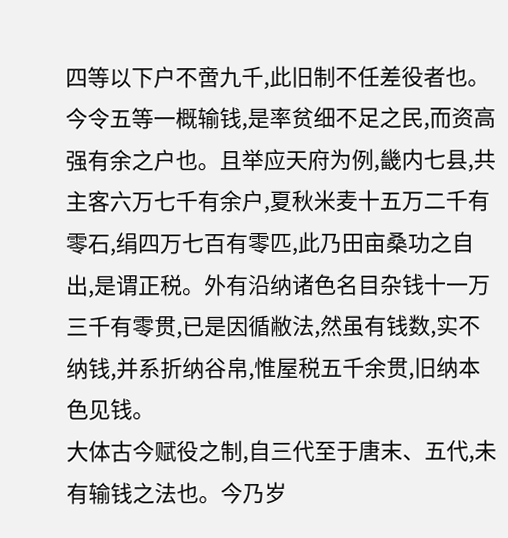四等以下户不啻九千,此旧制不任差役者也。今令五等一概输钱,是率贫细不足之民,而资高强有余之户也。且举应天府为例,畿内七县,共主客六万七千有余户,夏秋米麦十五万二千有零石,绢四万七百有零匹,此乃田亩桑功之自出,是谓正税。外有沿纳诸色名目杂钱十一万三千有零贯,已是因循敝法,然虽有钱数,实不纳钱,并系折纳谷帛,惟屋税五千余贯,旧纳本色见钱。
大体古今赋役之制,自三代至于唐末、五代,未有输钱之法也。今乃岁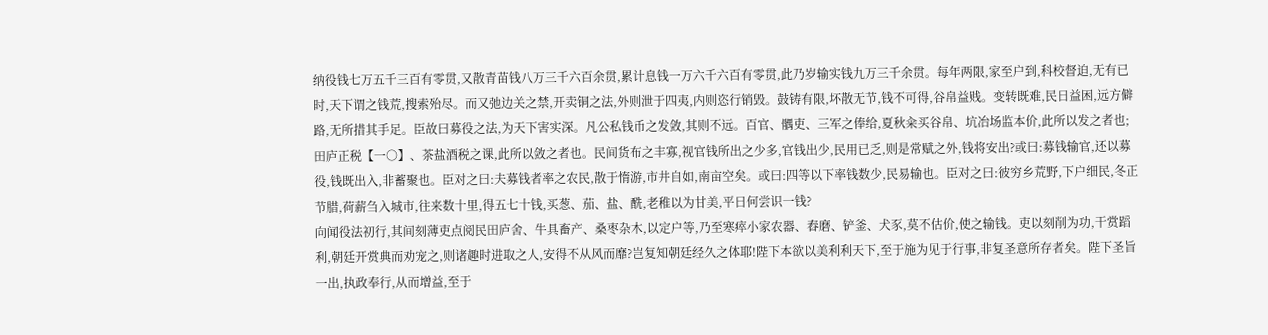纳役钱七万五千三百有零贯,又散青苗钱八万三千六百余贯,累计息钱一万六千六百有零贯,此乃岁输实钱九万三千余贯。每年两限,家至户到,科校督迫,无有已时,天下谓之钱荒,搜索殆尽。而又弛边关之禁,开卖铜之法,外则泄于四夷,内则恣行销毁。鼓铸有限,坏散无节,钱不可得,谷帛益贱。变转既难,民日益困,远方僻路,无所措其手足。臣故曰募役之法,为天下害实深。凡公私钱币之发敛,其则不远。百官、髃吏、三军之俸给,夏秋籴买谷帛、坑冶场监本价,此所以发之者也;田庐正税【一○】、茶盐酒税之课,此所以敛之者也。民间货布之丰寡,视官钱所出之少多,官钱出少,民用已乏,则是常赋之外,钱将安出?或曰:募钱输官,还以募役,钱既出入,非蓄聚也。臣对之曰:夫募钱者率之农民,散于惰游,市井自如,南亩空矣。或曰:四等以下率钱数少,民易输也。臣对之曰:彼穷乡荒野,下户细民,冬正节腊,荷薪刍入城市,往来数十里,得五七十钱,买葱、茄、盐、酰,老稚以为甘美,平日何尝识一钱?
向闻役法初行,其间刻薄吏点阅民田庐舍、牛具畜产、桑枣杂木,以定户等,乃至寒瘁小家农器、舂磨、铲釜、犬豕,莫不估价,使之输钱。吏以刻削为功,干赏蹈利,朝廷开赏典而劝宠之,则诸趣时进取之人,安得不从风而靡?岂复知朝廷经久之体耶!陛下本欲以美利利天下,至于施为见于行事,非复圣意所存者矣。陛下圣旨一出,执政奉行,从而增益,至于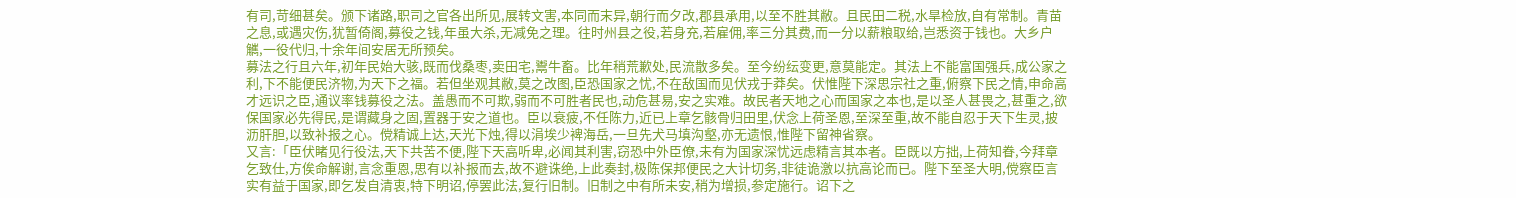有司,苛细甚矣。颁下诸路,职司之官各出所见,展转文害,本同而末异,朝行而夕改,郡县承用,以至不胜其敝。且民田二税,水旱检放,自有常制。青苗之息,或遇灾伤,犹暂倚阁,募役之钱,年虽大杀,无减免之理。往时州县之役,若身充,若雇佣,率三分其费,而一分以薪粮取给,岂悉资于钱也。大乡户觽,一役代归,十余年间安居无所预矣。
募法之行且六年,初年民始大骇,既而伐桑枣,卖田宅,鬻牛畜。比年稍荒歉处,民流散多矣。至今纷纭变更,意莫能定。其法上不能富国强兵,成公家之利,下不能便民济物,为天下之福。若但坐观其敝,莫之改图,臣恐国家之忧,不在敌国而见伏戎于莽矣。伏惟陛下深思宗社之重,俯察下民之情,申命高才远识之臣,通议率钱募役之法。盖愚而不可欺,弱而不可胜者民也,动危甚易,安之实难。故民者天地之心而国家之本也,是以圣人甚畏之,甚重之,欲保国家必先得民,是谓藏身之固,置器于安之道也。臣以衰疲,不任陈力,近已上章乞骸骨归田里,伏念上荷圣恩,至深至重,故不能自忍于天下生灵,披沥肝胆,以致补报之心。傥精诚上达,天光下烛,得以涓埃少裨海岳,一旦先犬马填沟壑,亦无遗恨,惟陛下留神省察。
又言:「臣伏睹见行役法,天下共苦不便,陛下天高听卑,必闻其利害,窃恐中外臣僚,未有为国家深忧远虑精言其本者。臣既以方拙,上荷知眷,今拜章乞致仕,方俟命解谢,言念重恩,思有以补报而去,故不避诛绝,上此奏封,极陈保邦便民之大计切务,非徒诡激以抗高论而已。陛下至圣大明,傥察臣言实有益于国家,即乞发自清衷,特下明诏,停罢此法,复行旧制。旧制之中有所未安,稍为增损,参定施行。诏下之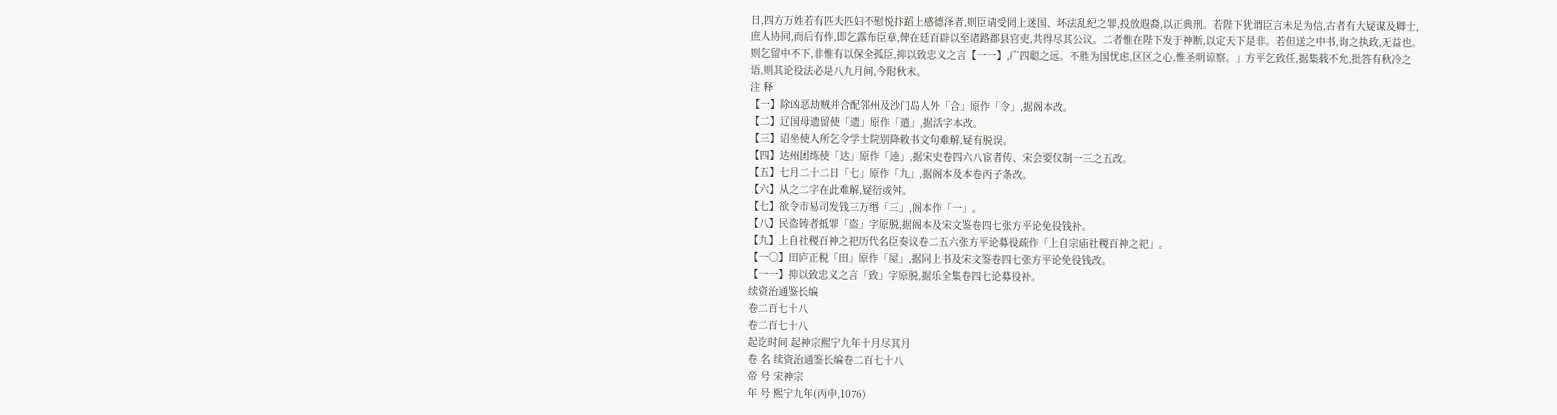日,四方万姓若有匹夫匹妇不慰悦抃蹈上感德泽者,则臣请受罔上迷国、坏法乱纪之罪,投放遐裔,以正典刑。若陛下犹谓臣言未足为信,古者有大疑谋及卿士,庶人协同,而后有作,即乞露布臣章,俾在廷百辟以至诸路郡县官吏,共得尽其公议。二者惟在陛下发于神断,以定天下是非。若但送之中书,询之执政,无益也。则乞留中不下,非惟有以保全孤臣,抑以致忠义之言【一一】,广四聪之远。不胜为国忧虑,区区之心,惟圣明谅察。」方平乞致任,据集载不允,批答有秋冷之语,则其论役法必是八九月间,今附秋末。
注 释
【一】除凶恶劫贼并合配邻州及沙门岛人外「合」原作「令」,据阁本改。
【二】辽国母遗留使「遗」原作「遣」,据活字本改。
【三】诏坐使人所乞令学士院别降敕书文句难解,疑有脱误。
【四】达州团练使「达」原作「逵」,据宋史卷四六八宦者传、宋会要仪制一三之五改。
【五】七月二十二日「七」原作「九」,据阁本及本卷丙子条改。
【六】从之二字在此难解,疑衍或舛。
【七】欲令市易司发钱三万缗「三」,阁本作「一」。
【八】民盗铸者抵罪「盗」字原脱,据阁本及宋文鉴卷四七张方平论免役钱补。
【九】上自社稷百神之祀历代名臣奏议卷二五六张方平论募役疏作「上自宗庙社稷百神之祀」。
【一○】田庐正税「田」原作「屋」,据同上书及宋文鉴卷四七张方平论免役钱改。
【一一】抑以致忠义之言「致」字原脱,据乐全集卷四七论募役补。
续资治通鉴长编
卷二百七十八
卷二百七十八
起讫时间 起神宗熙宁九年十月尽其月
卷 名 续资治通鉴长编卷二百七十八
帝 号 宋神宗
年 号 熙宁九年(丙申,1076)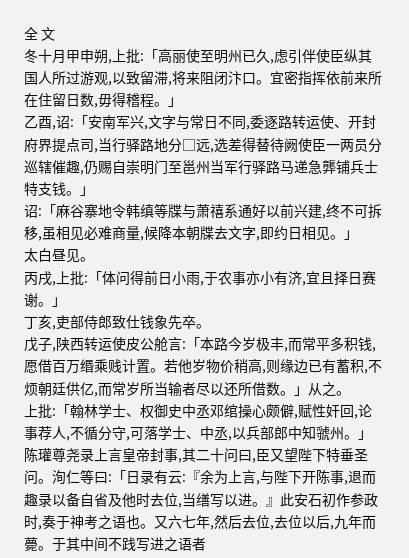全 文
冬十月甲申朔,上批:「高丽使至明州已久,虑引伴使臣纵其国人所过游观,以致留滞,将来阻闭汴口。宜密指挥依前来所在住留日数,毋得稽程。」
乙酉,诏:「安南军兴,文字与常日不同,委逐路转运使、开封府界提点司,当行驿路地分□远,选差得替待阙使臣一两员分巡辖催趣,仍赐自崇明门至邕州当军行驿路马递急龏铺兵士特支钱。」
诏:「麻谷寨地令韩缜等牒与萧禧系通好以前兴建,终不可拆移,虽相见必难商量,候降本朝牒去文字,即约日相见。」
太白昼见。
丙戌,上批:「体问得前日小雨,于农事亦小有济,宜且择日赛谢。」
丁亥,吏部侍郎致仕钱象先卒。
戊子,陕西转运使皮公舱言:「本路今岁极丰,而常平多积钱,愿借百万缗乘贱计置。若他岁物价稍高,则缘边已有蓄积,不烦朝廷供亿,而常岁所当输者尽以还所借数。」从之。
上批:「翰林学士、权御史中丞邓绾操心颇僻,赋性奸回,论事荐人,不循分守,可落学士、中丞,以兵部郎中知虢州。」陈瓘尊尧录上言皇帝封事,其二十问曰,臣又望陛下特垂圣问。洵仁等曰:「日录有云:『余为上言,与陛下开陈事,退而趣录以备自省及他时去位,当缮写以进。』此安石初作参政时,奏于神考之语也。又六七年,然后去位,去位以后,九年而薨。于其中间不践写进之语者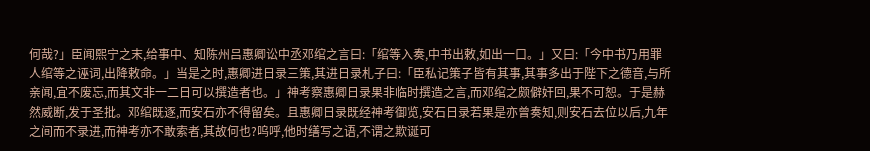何哉?」臣闻熙宁之末,给事中、知陈州吕惠卿讼中丞邓绾之言曰:「绾等入奏,中书出敕,如出一口。」又曰:「今中书乃用罪人绾等之诬词,出降敕命。」当是之时,惠卿进日录三策,其进日录札子曰:「臣私记策子皆有其事,其事多出于陛下之德音,与所亲闻,宜不废忘,而其文非一二日可以撰造者也。」神考察惠卿日录果非临时撰造之言,而邓绾之颇僻奸回,果不可恕。于是赫然威断,发于圣批。邓绾既逐,而安石亦不得留矣。且惠卿日录既经神考御览,安石日录若果是亦曾奏知,则安石去位以后,九年之间而不录进,而神考亦不敢索者,其故何也?呜呼,他时缮写之语,不谓之欺诞可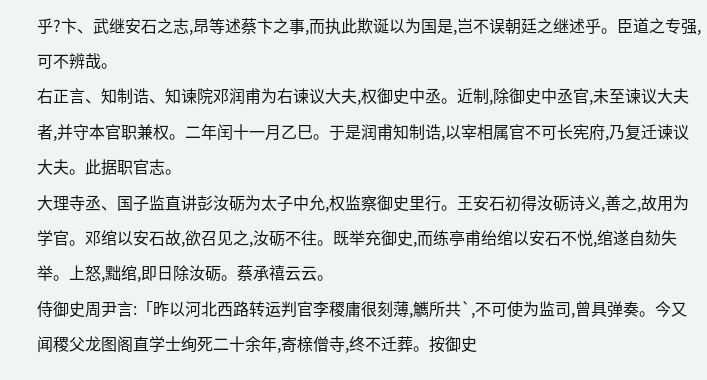乎?卞、武继安石之志,昂等述蔡卞之事,而执此欺诞以为国是,岂不误朝廷之继述乎。臣道之专强,可不辨哉。
右正言、知制诰、知谏院邓润甫为右谏议大夫,权御史中丞。近制,除御史中丞官,未至谏议大夫者,并守本官职兼权。二年闰十一月乙巳。于是润甫知制诰,以宰相属官不可长宪府,乃复迁谏议大夫。此据职官志。
大理寺丞、国子监直讲彭汝砺为太子中允,权监察御史里行。王安石初得汝砺诗义,善之,故用为学官。邓绾以安石故,欲召见之,汝砺不往。既举充御史,而练亭甫绐绾以安石不悦,绾遂自劾失举。上怒,黜绾,即日除汝砺。蔡承禧云云。
侍御史周尹言:「昨以河北西路转运判官李稷庸很刻薄,觽所共`,不可使为监司,曾具弹奏。今又闻稷父龙图阁直学士绚死二十余年,寄榇僧寺,终不迁葬。按御史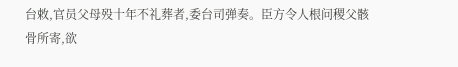台敕,官员父母殁十年不礼葬者,委台司弹奏。臣方令人根问稷父骸骨所寄,欲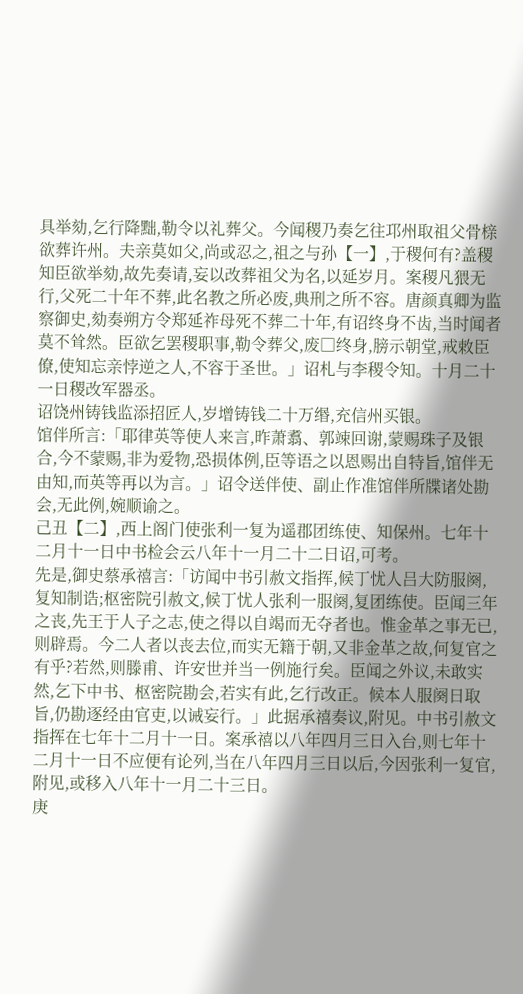具举劾,乞行降黜,勒令以礼葬父。今闻稷乃奏乞往邛州取祖父骨榇欲葬许州。夫亲莫如父,尚或忍之,祖之与孙【一】,于稷何有?盖稷知臣欲举劾,故先奏请,妄以改葬祖父为名,以延岁月。案稷凡猥无行,父死二十年不葬,此名教之所必废,典刑之所不容。唐颜真卿为监察御史,劾奏朔方令郑延祚母死不葬二十年,有诏终身不齿,当时闻者莫不耸然。臣欲乞罢稷职事,勒令葬父,废□终身,膀示朝堂,戒敕臣僚,使知忘亲悖逆之人,不容于圣世。」诏札与李稷令知。十月二十一日稷改军器丞。
诏饶州铸钱监添招匠人,岁增铸钱二十万缗,充信州买银。
馆伴所言:「耶律英等使人来言,昨萧翥、郭竦回谢,蒙赐珠子及银合,今不蒙赐,非为爱物,恐损体例,臣等语之以恩赐出自特旨,馆伴无由知,而英等再以为言。」诏令送伴使、副止作准馆伴所牒诸处勘会,无此例,婉顺谕之。
己丑【二】,西上阁门使张利一复为遥郡团练使、知保州。七年十二月十一日中书检会云八年十一月二十二日诏,可考。
先是,御史蔡承禧言:「访闻中书引赦文指挥,候丁忧人吕大防服阕,复知制诰;枢密院引赦文,候丁忧人张利一服阕,复团练使。臣闻三年之丧,先王于人子之志,使之得以自竭而无夺者也。惟金革之事无已,则辟焉。今二人者以丧去位,而实无籍于朝,又非金革之故,何复官之有乎?若然,则滕甫、许安世并当一例施行矣。臣闻之外议,未敢实然,乞下中书、枢密院勘会,若实有此,乞行改正。候本人服阕日取旨,仍勘逐经由官吏,以诫妄行。」此据承禧奏议,附见。中书引赦文指挥在七年十二月十一日。案承禧以八年四月三日入台,则七年十二月十一日不应便有论列,当在八年四月三日以后,今因张利一复官,附见,或移入八年十一月二十三日。
庚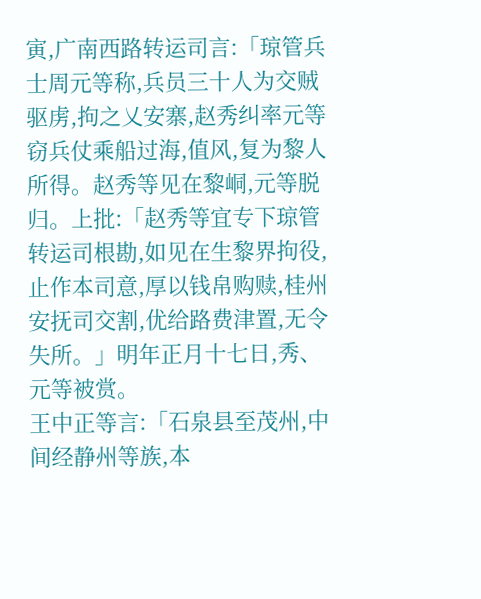寅,广南西路转运司言:「琼管兵士周元等称,兵员三十人为交贼驱虏,拘之乂安寨,赵秀纠率元等窃兵仗乘船过海,值风,复为黎人所得。赵秀等见在黎峒,元等脱归。上批:「赵秀等宜专下琼管转运司根勘,如见在生黎界拘役,止作本司意,厚以钱帛购赎,桂州安抚司交割,优给路费津置,无令失所。」明年正月十七日,秀、元等被赏。
王中正等言:「石泉县至茂州,中间经静州等族,本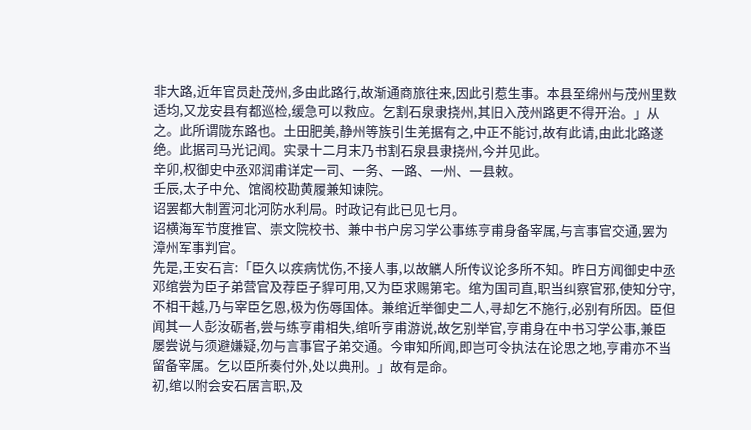非大路,近年官员赴茂州,多由此路行,故渐通商旅往来,因此引惹生事。本县至绵州与茂州里数适均,又龙安县有都巡检,缓急可以救应。乞割石泉隶挠州,其旧入茂州路更不得开治。」从之。此所谓陇东路也。土田肥美,静州等族引生羌据有之,中正不能讨,故有此请,由此北路遂绝。此据司马光记闻。实录十二月末乃书割石泉县隶挠州,今并见此。
辛卯,权御史中丞邓润甫详定一司、一务、一路、一州、一县敕。
壬辰,太子中允、馆阁校勘黄履兼知谏院。
诏罢都大制置河北河防水利局。时政记有此已见七月。
诏横海军节度推官、崇文院校书、兼中书户房习学公事练亨甫身备宰属,与言事官交通,罢为漳州军事判官。
先是,王安石言:「臣久以疾病忧伤,不接人事,以故觽人所传议论多所不知。昨日方闻御史中丞邓绾尝为臣子弟营官及荐臣子貋可用,又为臣求赐第宅。绾为国司直,职当纠察官邪,使知分守,不相干越,乃与宰臣乞恩,极为伤辱国体。兼绾近举御史二人,寻却乞不施行,必别有所因。臣但闻其一人彭汝砺者,尝与练亨甫相失,绾听亨甫游说,故乞别举官,亨甫身在中书习学公事,兼臣屡尝说与须避嫌疑,勿与言事官子弟交通。今审知所闻,即岂可令执法在论思之地,亨甫亦不当留备宰属。乞以臣所奏付外,处以典刑。」故有是命。
初,绾以附会安石居言职,及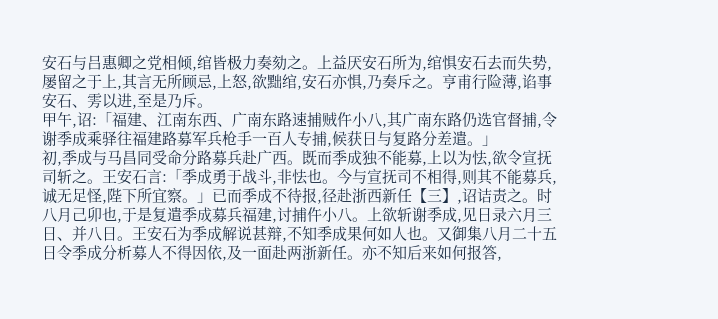安石与吕惠卿之党相倾,绾皆极力奏劾之。上益厌安石所为,绾惧安石去而失势,屡留之于上,其言无所顾忌,上怒,欲黜绾,安石亦惧,乃奏斥之。亨甫行险薄,谄事安石、雱以进,至是乃斥。
甲午,诏:「福建、江南东西、广南东路速捕贼仵小八,其广南东路仍选官督捕,令谢季成乘驿往福建路募军兵枪手一百人专捕,候获日与复路分差遣。」
初,季成与马昌同受命分路募兵赴广西。既而季成独不能募,上以为怯,欲令宣抚司斩之。王安石言:「季成勇于战斗,非怯也。今与宣抚司不相得,则其不能募兵,诚无足怪,陛下所宜察。」已而季成不待报,径赴浙西新任【三】,诏诘责之。时八月己卯也,于是复遣季成募兵福建,讨捕仵小八。上欲斩谢季成,见日录六月三日、并八日。王安石为季成解说甚辩,不知季成果何如人也。又御集八月二十五日令季成分析募人不得因依,及一面赴两浙新任。亦不知后来如何报答,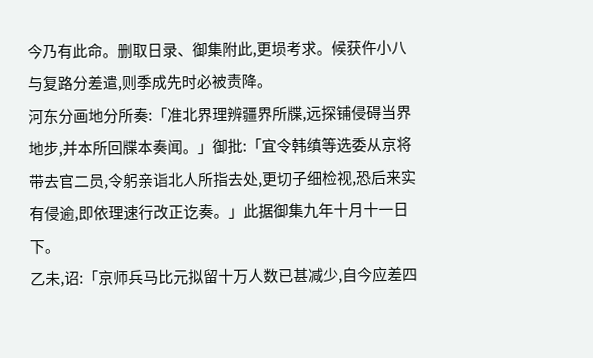今乃有此命。删取日录、御集附此,更埙考求。候获仵小八与复路分差遣,则季成先时必被责降。
河东分画地分所奏:「准北界理辨疆界所牒,远探铺侵碍当界地步,并本所回牒本奏闻。」御批:「宜令韩缜等选委从京将带去官二员,令躬亲诣北人所指去处,更切子细检视,恐后来实有侵逾,即依理速行改正讫奏。」此据御集九年十月十一日下。
乙未,诏:「京师兵马比元拟留十万人数已甚减少,自今应差四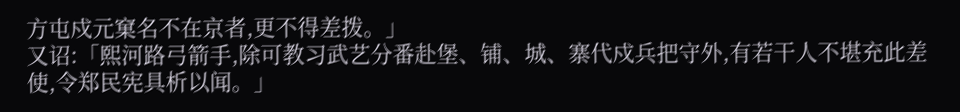方屯戍元窠名不在京者,更不得差拨。」
又诏:「熙河路弓箭手,除可教习武艺分番赴堡、铺、城、寨代戍兵把守外,有若干人不堪充此差使,令郑民宪具析以闻。」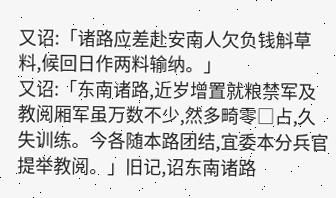又诏:「诸路应差赴安南人欠负钱斛草料,候回日作两料输纳。」
又诏:「东南诸路,近岁增置就粮禁军及教阅厢军虽万数不少,然多畸零□占,久失训练。今各随本路团结,宜委本分兵官提举教阅。」旧记,诏东南诸路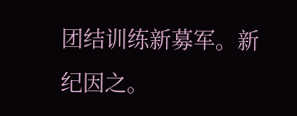团结训练新募军。新纪因之。